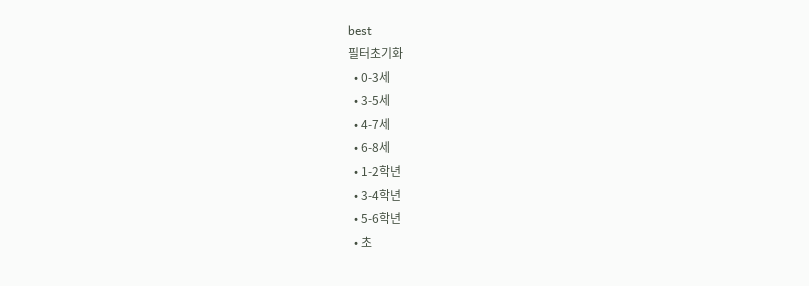best
필터초기화
  • 0-3세
  • 3-5세
  • 4-7세
  • 6-8세
  • 1-2학년
  • 3-4학년
  • 5-6학년
  • 초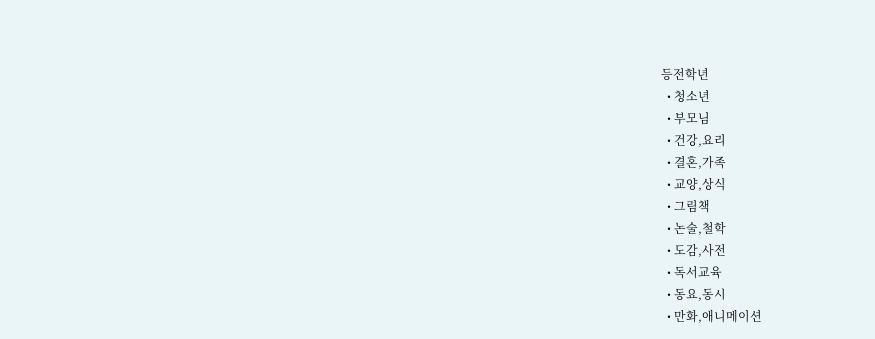등전학년
  • 청소년
  • 부모님
  • 건강,요리
  • 결혼,가족
  • 교양,상식
  • 그림책
  • 논술,철학
  • 도감,사전
  • 독서교육
  • 동요,동시
  • 만화,애니메이션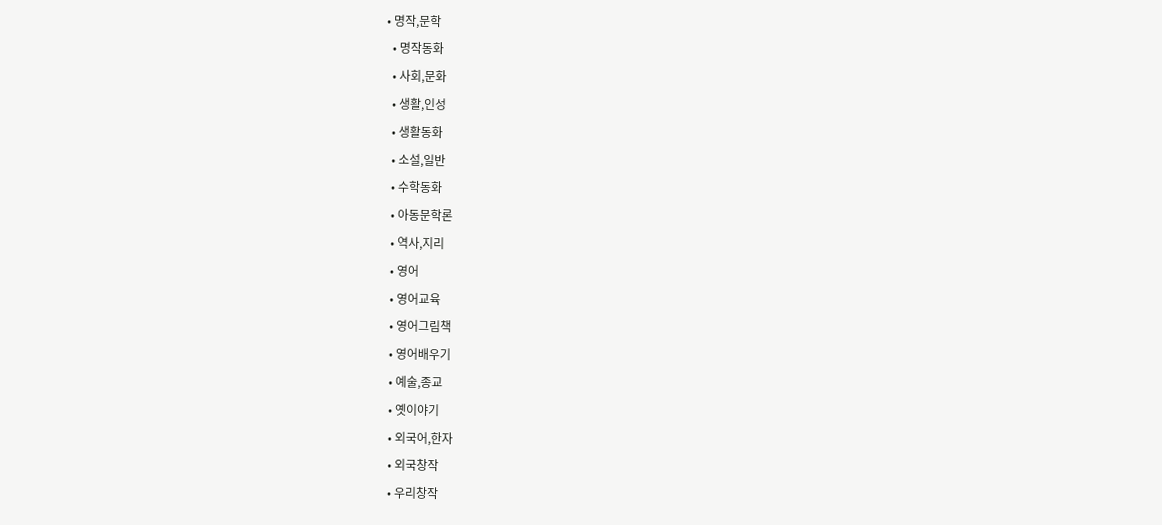• 명작,문학
  • 명작동화
  • 사회,문화
  • 생활,인성
  • 생활동화
  • 소설,일반
  • 수학동화
  • 아동문학론
  • 역사,지리
  • 영어
  • 영어교육
  • 영어그림책
  • 영어배우기
  • 예술,종교
  • 옛이야기
  • 외국어,한자
  • 외국창작
  • 우리창작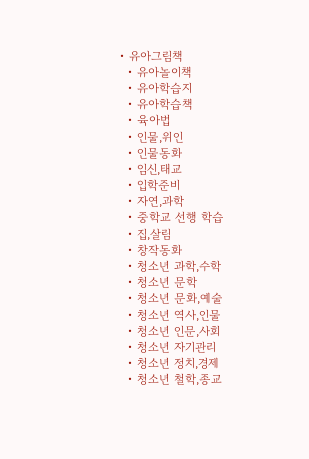• 유아그림책
  • 유아놀이책
  • 유아학습지
  • 유아학습책
  • 육아법
  • 인물,위인
  • 인물동화
  • 임신,태교
  • 입학준비
  • 자연,과학
  • 중학교 선행 학습
  • 집,살림
  • 창작동화
  • 청소년 과학,수학
  • 청소년 문학
  • 청소년 문화,예술
  • 청소년 역사,인물
  • 청소년 인문,사회
  • 청소년 자기관리
  • 청소년 정치,경제
  • 청소년 철학,종교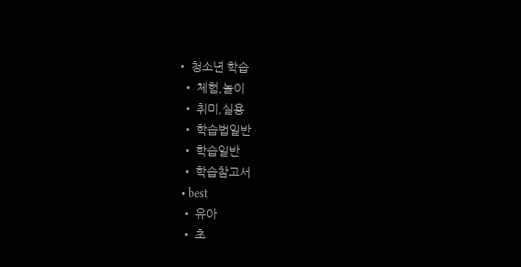• 청소년 학습
  • 체험,놀이
  • 취미,실용
  • 학습법일반
  • 학습일반
  • 학습참고서
  • best
  • 유아
  • 초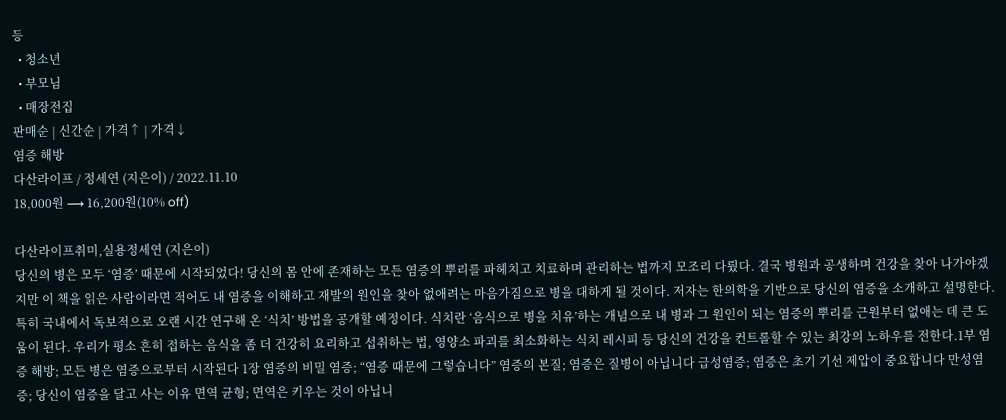등
  • 청소년
  • 부모님
  • 매장전집
판매순 | 신간순 | 가격↑ | 가격↓
염증 해방
다산라이프 / 정세연 (지은이) / 2022.11.10
18,000원 ⟶ 16,200원(10% off)

다산라이프취미,실용정세연 (지은이)
당신의 병은 모두 ‘염증’ 때문에 시작되었다! 당신의 몸 안에 존재하는 모든 염증의 뿌리를 파헤치고 치료하며 관리하는 법까지 모조리 다뤘다. 결국 병원과 공생하며 건강을 찾아 나가야겠지만 이 책을 읽은 사람이라면 적어도 내 염증을 이해하고 재발의 원인을 찾아 없애려는 마음가짐으로 병을 대하게 될 것이다. 저자는 한의학을 기반으로 당신의 염증을 소개하고 설명한다. 특히 국내에서 독보적으로 오랜 시간 연구해 온 ‘식치’ 방법을 공개할 예정이다. 식치란 ‘음식으로 병을 치유’하는 개념으로 내 병과 그 원인이 되는 염증의 뿌리를 근원부터 없애는 데 큰 도움이 된다. 우리가 평소 흔히 접하는 음식을 좀 더 건강히 요리하고 섭취하는 법, 영양소 파괴를 최소화하는 식치 레시피 등 당신의 건강을 컨트롤할 수 있는 최강의 노하우를 전한다.1부 염증 해방; 모든 병은 염증으로부터 시작된다 1장 염증의 비밀 염증; “염증 때문에 그렇습니다” 염증의 본질; 염증은 질병이 아닙니다 급성염증; 염증은 초기 기선 제압이 중요합니다 만성염증; 당신이 염증을 달고 사는 이유 면역 균형; 면역은 키우는 것이 아닙니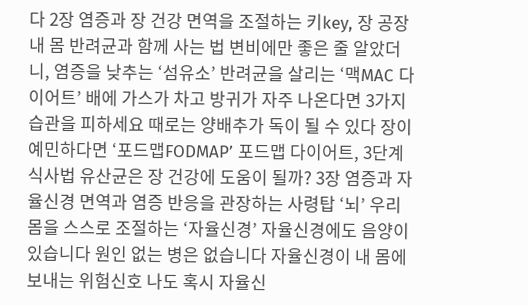다 2장 염증과 장 건강 면역을 조절하는 키key, 장 공장 내 몸 반려균과 함께 사는 법 변비에만 좋은 줄 알았더니, 염증을 낮추는 ‘섬유소’ 반려균을 살리는 ‘맥MAC 다이어트’ 배에 가스가 차고 방귀가 자주 나온다면 3가지 습관을 피하세요 때로는 양배추가 독이 될 수 있다 장이 예민하다면 ‘포드맵FODMAP’ 포드맵 다이어트, 3단계 식사법 유산균은 장 건강에 도움이 될까? 3장 염증과 자율신경 면역과 염증 반응을 관장하는 사령탑 ‘뇌’ 우리 몸을 스스로 조절하는 ‘자율신경’ 자율신경에도 음양이 있습니다 원인 없는 병은 없습니다 자율신경이 내 몸에 보내는 위험신호 나도 혹시 자율신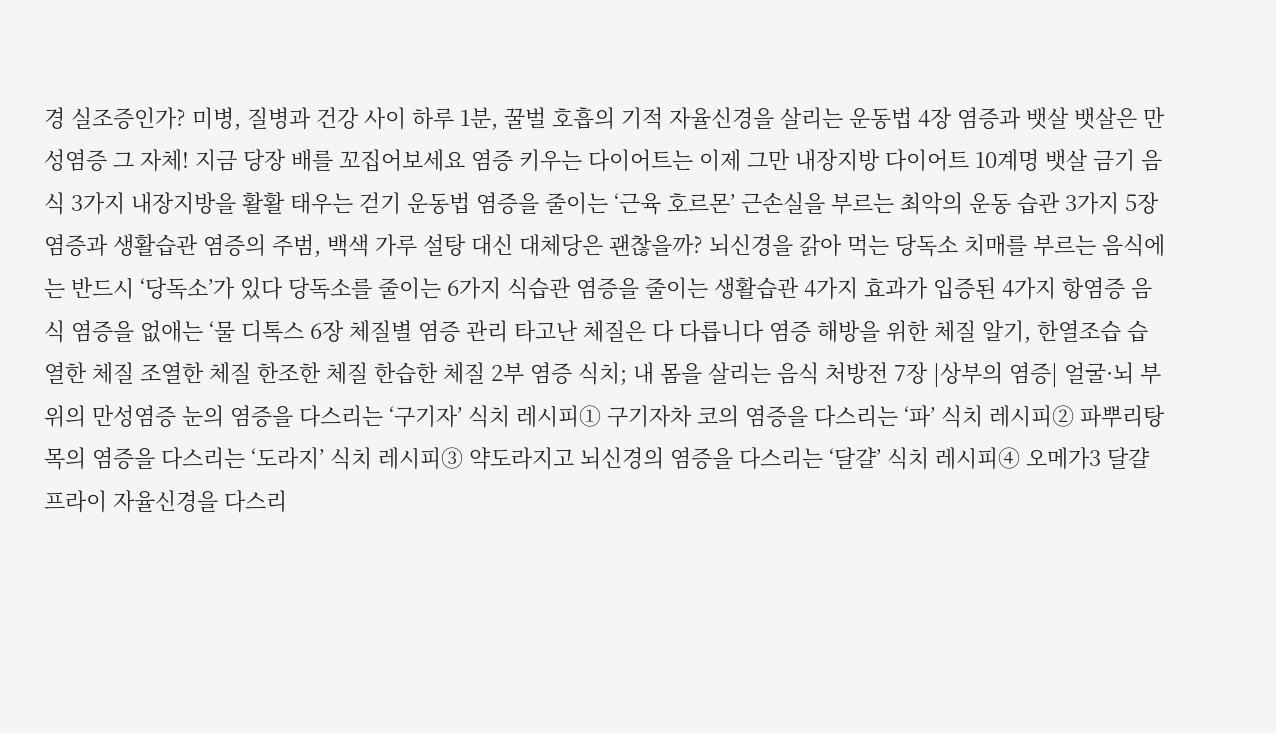경 실조증인가? 미병, 질병과 건강 사이 하루 1분, 꿀벌 호흡의 기적 자율신경을 살리는 운동법 4장 염증과 뱃살 뱃살은 만성염증 그 자체! 지금 당장 배를 꼬집어보세요 염증 키우는 다이어트는 이제 그만 내장지방 다이어트 10계명 뱃살 금기 음식 3가지 내장지방을 활활 태우는 걷기 운동법 염증을 줄이는 ‘근육 호르몬’ 근손실을 부르는 최악의 운동 습관 3가지 5장 염증과 생활습관 염증의 주범, 백색 가루 설탕 대신 대체당은 괜찮을까? 뇌신경을 갉아 먹는 당독소 치매를 부르는 음식에는 반드시 ‘당독소’가 있다 당독소를 줄이는 6가지 식습관 염증을 줄이는 생활습관 4가지 효과가 입증된 4가지 항염증 음식 염증을 없애는 ‘물 디톡스 6장 체질별 염증 관리 타고난 체질은 다 다릅니다 염증 해방을 위한 체질 알기, 한열조습 습열한 체질 조열한 체질 한조한 체질 한습한 체질 2부 염증 식치; 내 몸을 살리는 음식 처방전 7장 |상부의 염증| 얼굴·뇌 부위의 만성염증 눈의 염증을 다스리는 ‘구기자’ 식치 레시피① 구기자차 코의 염증을 다스리는 ‘파’ 식치 레시피② 파뿌리탕 목의 염증을 다스리는 ‘도라지’ 식치 레시피③ 약도라지고 뇌신경의 염증을 다스리는 ‘달걀’ 식치 레시피④ 오메가3 달걀프라이 자율신경을 다스리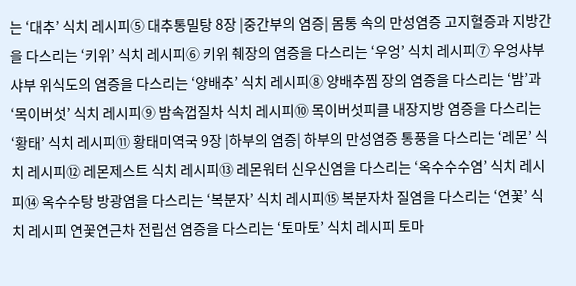는 ‘대추’ 식치 레시피⑤ 대추통밀탕 8장 |중간부의 염증| 몸통 속의 만성염증 고지혈증과 지방간을 다스리는 ‘키위’ 식치 레시피⑥ 키위 췌장의 염증을 다스리는 ‘우엉’ 식치 레시피⑦ 우엉샤부샤부 위식도의 염증을 다스리는 ‘양배추’ 식치 레시피⑧ 양배추찜 장의 염증을 다스리는 ‘밤’과 ‘목이버섯’ 식치 레시피⑨ 밤속껍질차 식치 레시피⑩ 목이버섯피클 내장지방 염증을 다스리는 ‘황태’ 식치 레시피⑪ 황태미역국 9장 |하부의 염증| 하부의 만성염증 통풍을 다스리는 ‘레몬’ 식치 레시피⑫ 레몬제스트 식치 레시피⑬ 레몬워터 신우신염을 다스리는 ‘옥수수수염’ 식치 레시피⑭ 옥수수탕 방광염을 다스리는 ‘복분자’ 식치 레시피⑮ 복분자차 질염을 다스리는 ‘연꽃’ 식치 레시피 연꽃연근차 전립선 염증을 다스리는 ‘토마토’ 식치 레시피 토마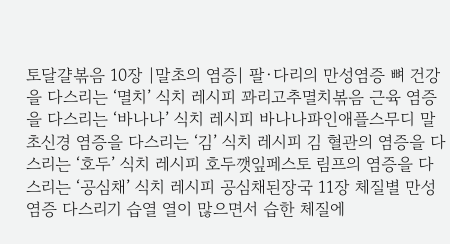토달걀볶음 10장 |말초의 염증| 팔·다리의 만성염증 뼈 건강을 다스리는 ‘멸치’ 식치 레시피 꽈리고추멸치볶음 근육 염증을 다스리는 ‘바나나’ 식치 레시피 바나나파인애플스무디 말초신경 염증을 다스리는 ‘김’ 식치 레시피 김 혈관의 염증을 다스리는 ‘호두’ 식치 레시피 호두깻잎페스토 림프의 염증을 다스리는 ‘공심채’ 식치 레시피 공심채된장국 11장 체질별 만성염증 다스리기 습열 열이 많으면서 습한 체질에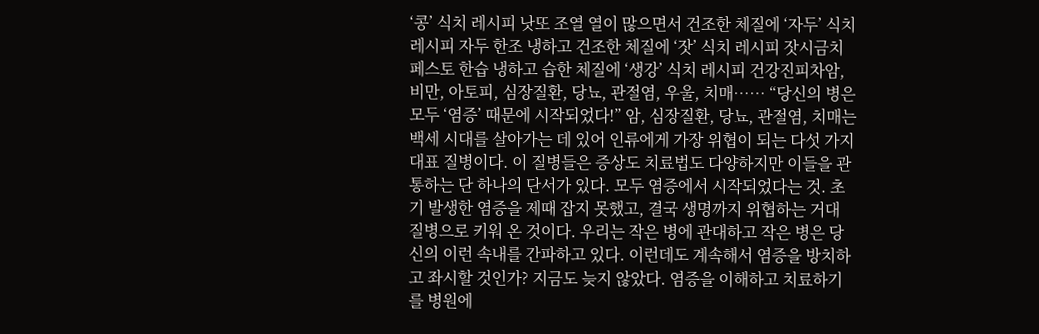‘콩’ 식치 레시피 낫또 조열 열이 많으면서 건조한 체질에 ‘자두’ 식치 레시피 자두 한조 냉하고 건조한 체질에 ‘잣’ 식치 레시피 잣시금치페스토 한습 냉하고 습한 체질에 ‘생강’ 식치 레시피 건강진피차암, 비만, 아토피, 심장질환, 당뇨, 관절염, 우울, 치매…… “당신의 병은 모두 ‘염증’ 때문에 시작되었다!” 암, 심장질환, 당뇨, 관절염, 치매는 백세 시대를 살아가는 데 있어 인류에게 가장 위협이 되는 다섯 가지 대표 질병이다. 이 질병들은 증상도 치료법도 다양하지만 이들을 관통하는 단 하나의 단서가 있다. 모두 염증에서 시작되었다는 것. 초기 발생한 염증을 제때 잡지 못했고, 결국 생명까지 위협하는 거대 질병으로 키워 온 것이다. 우리는 작은 병에 관대하고 작은 병은 당신의 이런 속내를 간파하고 있다. 이런데도 계속해서 염증을 방치하고 좌시할 것인가? 지금도 늦지 않았다. 염증을 이해하고 치료하기를 병원에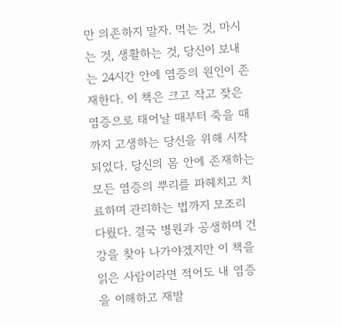만 의존하지 말자. 먹는 것, 마시는 것, 생활하는 것, 당신이 보내는 24시간 안에 염증의 원인이 존재한다. 이 책은 크고 작고 잦은 염증으로 태어날 때부터 죽을 때까지 고생하는 당신을 위해 시작되었다. 당신의 몸 안에 존재하는 모든 염증의 뿌리를 파헤치고 치료하며 관리하는 법까지 모조리 다뤘다. 결국 병원과 공생하며 건강을 찾아 나가야겠지만 이 책을 읽은 사람이라면 적어도 내 염증을 이해하고 재발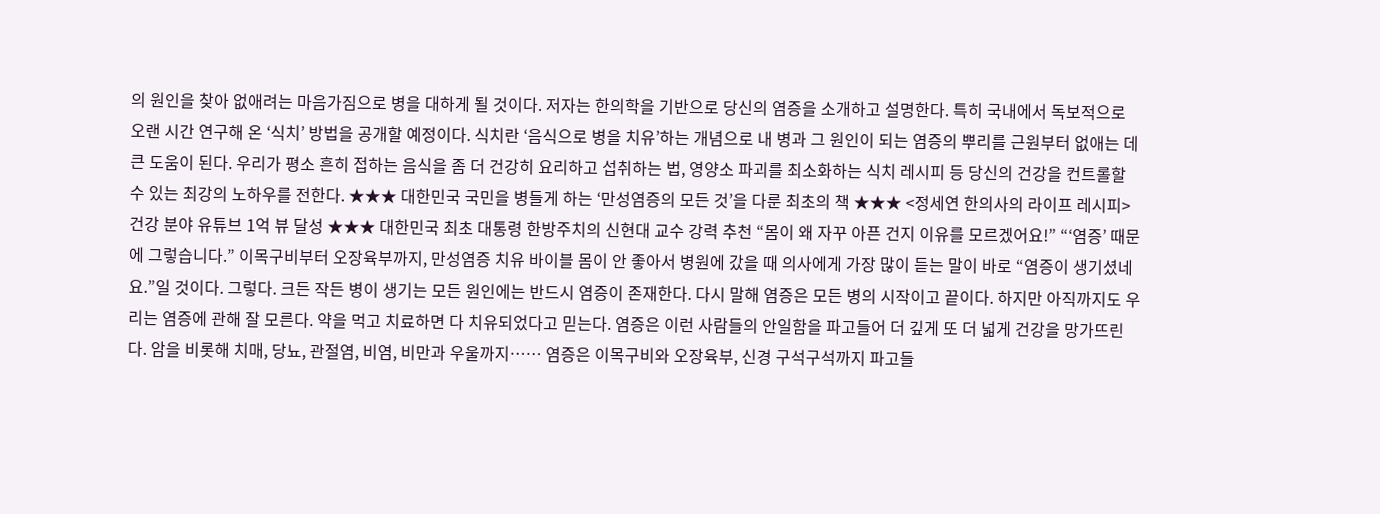의 원인을 찾아 없애려는 마음가짐으로 병을 대하게 될 것이다. 저자는 한의학을 기반으로 당신의 염증을 소개하고 설명한다. 특히 국내에서 독보적으로 오랜 시간 연구해 온 ‘식치’ 방법을 공개할 예정이다. 식치란 ‘음식으로 병을 치유’하는 개념으로 내 병과 그 원인이 되는 염증의 뿌리를 근원부터 없애는 데 큰 도움이 된다. 우리가 평소 흔히 접하는 음식을 좀 더 건강히 요리하고 섭취하는 법, 영양소 파괴를 최소화하는 식치 레시피 등 당신의 건강을 컨트롤할 수 있는 최강의 노하우를 전한다. ★★★ 대한민국 국민을 병들게 하는 ‘만성염증의 모든 것’을 다룬 최초의 책 ★★★ <정세연 한의사의 라이프 레시피> 건강 분야 유튜브 1억 뷰 달성 ★★★ 대한민국 최초 대통령 한방주치의 신현대 교수 강력 추천 “몸이 왜 자꾸 아픈 건지 이유를 모르겠어요!” “‘염증’ 때문에 그렇습니다.” 이목구비부터 오장육부까지, 만성염증 치유 바이블 몸이 안 좋아서 병원에 갔을 때 의사에게 가장 많이 듣는 말이 바로 “염증이 생기셨네요.”일 것이다. 그렇다. 크든 작든 병이 생기는 모든 원인에는 반드시 염증이 존재한다. 다시 말해 염증은 모든 병의 시작이고 끝이다. 하지만 아직까지도 우리는 염증에 관해 잘 모른다. 약을 먹고 치료하면 다 치유되었다고 믿는다. 염증은 이런 사람들의 안일함을 파고들어 더 깊게 또 더 넓게 건강을 망가뜨린다. 암을 비롯해 치매, 당뇨, 관절염, 비염, 비만과 우울까지…… 염증은 이목구비와 오장육부, 신경 구석구석까지 파고들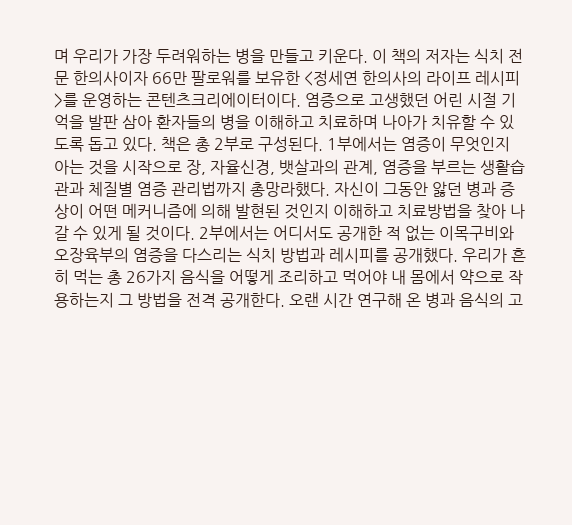며 우리가 가장 두려워하는 병을 만들고 키운다. 이 책의 저자는 식치 전문 한의사이자 66만 팔로워를 보유한 <정세연 한의사의 라이프 레시피>를 운영하는 콘텐츠크리에이터이다. 염증으로 고생했던 어린 시절 기억을 발판 삼아 환자들의 병을 이해하고 치료하며 나아가 치유할 수 있도록 돕고 있다. 책은 총 2부로 구성된다. 1부에서는 염증이 무엇인지 아는 것을 시작으로 장, 자율신경, 뱃살과의 관계, 염증을 부르는 생활습관과 체질별 염증 관리법까지 총망라했다. 자신이 그동안 앓던 병과 증상이 어떤 메커니즘에 의해 발현된 것인지 이해하고 치료방법을 찾아 나갈 수 있게 될 것이다. 2부에서는 어디서도 공개한 적 없는 이목구비와 오장육부의 염증을 다스리는 식치 방법과 레시피를 공개했다. 우리가 흔히 먹는 총 26가지 음식을 어떻게 조리하고 먹어야 내 몸에서 약으로 작용하는지 그 방법을 전격 공개한다. 오랜 시간 연구해 온 병과 음식의 고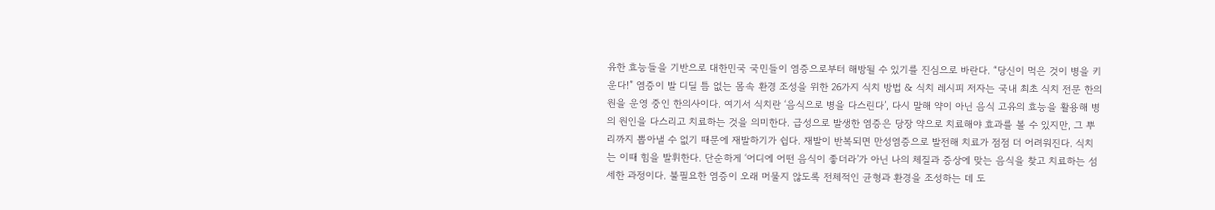유한 효능들을 기반으로 대한민국 국민들이 염증으로부터 해방될 수 있기를 진심으로 바란다. “당신이 먹은 것이 병을 키운다!” 염증이 발 디딜 틈 없는 몸속 환경 조성을 위한 26가지 식치 방법 & 식치 레시피 저자는 국내 최초 식치 전문 한의원을 운영 중인 한의사이다. 여기서 식치란 ‘음식으로 병을 다스린다’, 다시 말해 약이 아닌 음식 고유의 효능을 활용해 병의 원인을 다스리고 치료하는 것을 의미한다. 급성으로 발생한 염증은 당장 약으로 치료해야 효과를 볼 수 있지만, 그 뿌리까지 뽑아낼 수 없기 때문에 재발하기가 쉽다. 재발이 반복되면 만성염증으로 발전해 치료가 점점 더 어려워진다. 식치는 이때 힘을 발휘한다. 단순하게 ‘어디에 어떤 음식이 좋더라’가 아닌 나의 체질과 증상에 맞는 음식을 찾고 치료하는 섬세한 과정이다. 불필요한 염증이 오래 머물지 않도록 전체적인 균형과 환경을 조성하는 데 도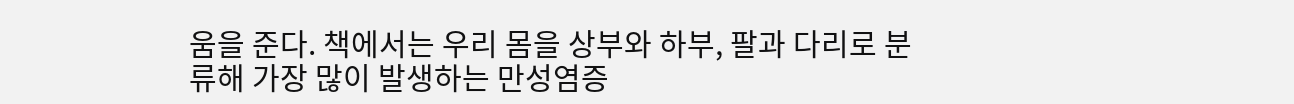움을 준다. 책에서는 우리 몸을 상부와 하부, 팔과 다리로 분류해 가장 많이 발생하는 만성염증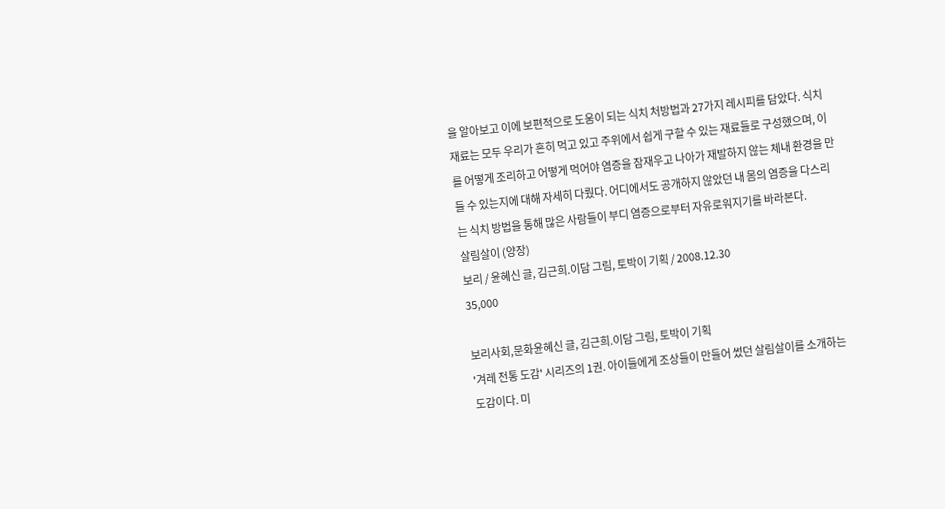을 알아보고 이에 보편적으로 도움이 되는 식치 처방법과 27가지 레시피를 담았다. 식치 재료는 모두 우리가 흔히 먹고 있고 주위에서 쉽게 구할 수 있는 재료들로 구성했으며, 이를 어떻게 조리하고 어떻게 먹어야 염증을 잠재우고 나아가 재발하지 않는 체내 환경을 만들 수 있는지에 대해 자세히 다뤘다. 어디에서도 공개하지 않았던 내 몸의 염증을 다스리는 식치 방법을 통해 많은 사람들이 부디 염증으로부터 자유로워지기를 바라본다.
살림살이 (양장)
보리 / 윤혜신 글, 김근희.이담 그림, 토박이 기획 / 2008.12.30
35,000

보리사회,문화윤혜신 글, 김근희.이담 그림, 토박이 기획
'겨레 전통 도감' 시리즈의 1권. 아이들에게 조상들이 만들어 썼던 살림살이를 소개하는 도감이다. 미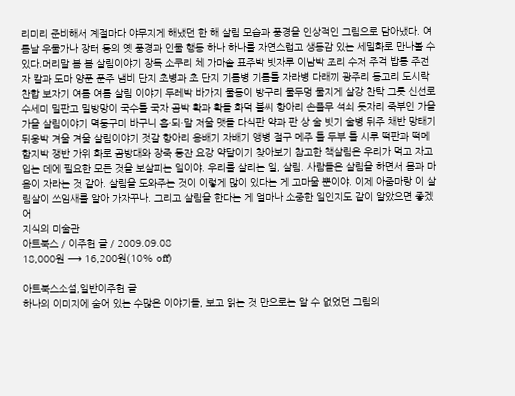리미리 준비해서 계절마다 야무지게 해냈던 한 해 살림 모습과 풍경을 인상적인 그림으로 담아냈다. 여름날 우물가나 장터 등의 옛 풍경과 인물 행동 하나 하나를 자연스럽고 생동감 있는 세밀화로 만나볼 수 있다.머리말 봄 봄 살림이야기 장독 소쿠리 체 가마솥 표주박 빗자루 이남박 조리 수저 주걱 밥통 주전자 칼과 도마 양푼 푼주 냄비 단지 초병과 초 단지 기름병 기름틀 자라병 다래끼 광주리 동고리 도시락 찬합 보자기 여름 여름 살림 이야기 두레박 바가지 물동이 방구리 물두멍 물지게 살강 찬탁 그릇 신선로 수세미 밀판고 밀방망이 국수틀 국자 곰박 확과 확돌 화덕 불씨 항아리 손풀무 석쇠 돗자리 죽부인 가을 가을 살림이야기 멱둥구미 바구니 흡·되·말 저울 맷돌 다식판 약과 판 상 술 빗기 술병 뒤주 채반 망태기 뒤웅박 겨울 겨울 살림이야기 젓갈 항아리 옹배기 자배기 앵병 절구 메주 틀 두부 틀 시루 떡판과 떡메 함지박 쟁반 가위 화로 곰방대와 장죽 등잔 요강 약달이기 찾아보기 참고한 책살림은 우리가 먹고 자고 입는 데에 필요한 모든 것을 보살피는 일이야. 우리를 살리는 일, 살림. 사람들은 살림을 하면서 몸과 마음이 자라는 것 같아. 살림을 도와주는 것이 이렇게 많이 있다는 게 고마울 뿐이야. 이제 아줌마랑 이 살림살이 쓰임새를 알아 가자꾸나. 그리고 살림을 한다는 게 얼마나 소중한 일인지도 같이 알았으면 좋겠어
지식의 미술관
아트북스 / 이주헌 글 / 2009.09.08
18,000원 ⟶ 16,200원(10% off)

아트북스소설,일반이주헌 글
하나의 이미지에 숨어 있는 수많은 이야기들, 보고 읽는 것 만으로는 알 수 없었던 그림의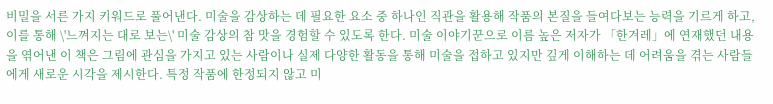비밀을 서른 가지 키워드로 풀어낸다. 미술을 감상하는 데 필요한 요소 중 하나인 직관을 활용해 작품의 본질을 들여다보는 능력을 기르게 하고, 이를 통해 \'느껴지는 대로 보는\' 미술 감상의 참 맛을 경험할 수 있도록 한다. 미술 이야기꾼으로 이름 높은 저자가 「한겨레」에 연재했던 내용을 엮어낸 이 책은 그림에 관심을 가지고 있는 사람이나 실제 다양한 활동을 통해 미술을 접하고 있지만 깊게 이해하는 데 어려움을 겪는 사람들에게 새로운 시각을 제시한다. 특정 작품에 한정되지 않고 미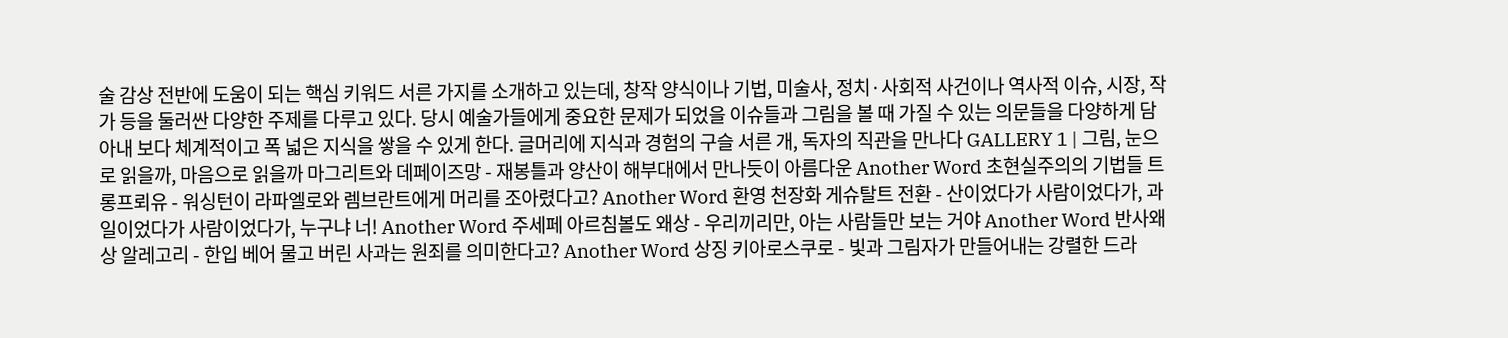술 감상 전반에 도움이 되는 핵심 키워드 서른 가지를 소개하고 있는데, 창작 양식이나 기법, 미술사, 정치·사회적 사건이나 역사적 이슈, 시장, 작가 등을 둘러싼 다양한 주제를 다루고 있다. 당시 예술가들에게 중요한 문제가 되었을 이슈들과 그림을 볼 때 가질 수 있는 의문들을 다양하게 담아내 보다 체계적이고 폭 넓은 지식을 쌓을 수 있게 한다. 글머리에 지식과 경험의 구슬 서른 개, 독자의 직관을 만나다 GALLERY 1 | 그림, 눈으로 읽을까, 마음으로 읽을까 마그리트와 데페이즈망 - 재봉틀과 양산이 해부대에서 만나듯이 아름다운 Another Word 초현실주의의 기법들 트롱프뢰유 - 워싱턴이 라파엘로와 렘브란트에게 머리를 조아렸다고? Another Word 환영 천장화 게슈탈트 전환 - 산이었다가 사람이었다가, 과일이었다가 사람이었다가, 누구냐 너! Another Word 주세페 아르침볼도 왜상 - 우리끼리만, 아는 사람들만 보는 거야 Another Word 반사왜상 알레고리 - 한입 베어 물고 버린 사과는 원죄를 의미한다고? Another Word 상징 키아로스쿠로 - 빛과 그림자가 만들어내는 강렬한 드라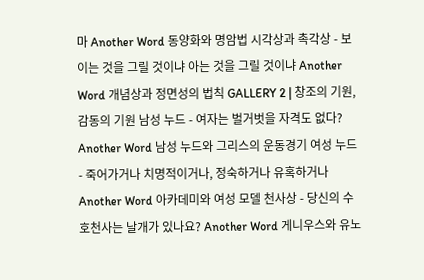마 Another Word 동양화와 명암법 시각상과 촉각상 - 보이는 것을 그릴 것이냐 아는 것을 그릴 것이냐 Another Word 개념상과 정면성의 법칙 GALLERY 2 | 창조의 기원, 감동의 기원 남성 누드 - 여자는 벌거벗을 자격도 없다? Another Word 남성 누드와 그리스의 운동경기 여성 누드 - 죽어가거나 치명적이거나, 정숙하거나 유혹하거나 Another Word 아카데미와 여성 모델 천사상 - 당신의 수호천사는 날개가 있나요? Another Word 게니우스와 유노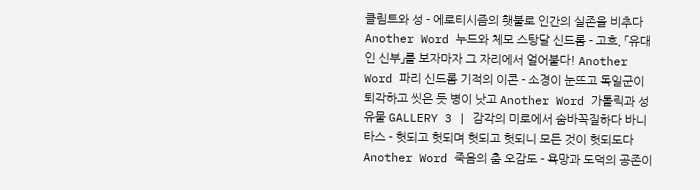클림트와 성 - 에로티시즘의 횃불로 인간의 실존을 비추다 Another Word 누드와 체모 스탕달 신드롬 - 고흐, 「유대인 신부」를 보자마자 그 자리에서 얼어붙다! Another Word 파리 신드롬 기적의 이콘 - 소경이 눈뜨고 독일군이 퇴각하고 씻은 듯 병이 낫고 Another Word 가톨릭과 성유물 GALLERY 3 | 감각의 미로에서 숨바꼭질하다 바니타스 - 헛되고 헛되며 헛되고 헛되니 모든 것이 헛되도다 Another Word 죽음의 춤 오감도 - 욕망과 도덕의 공존이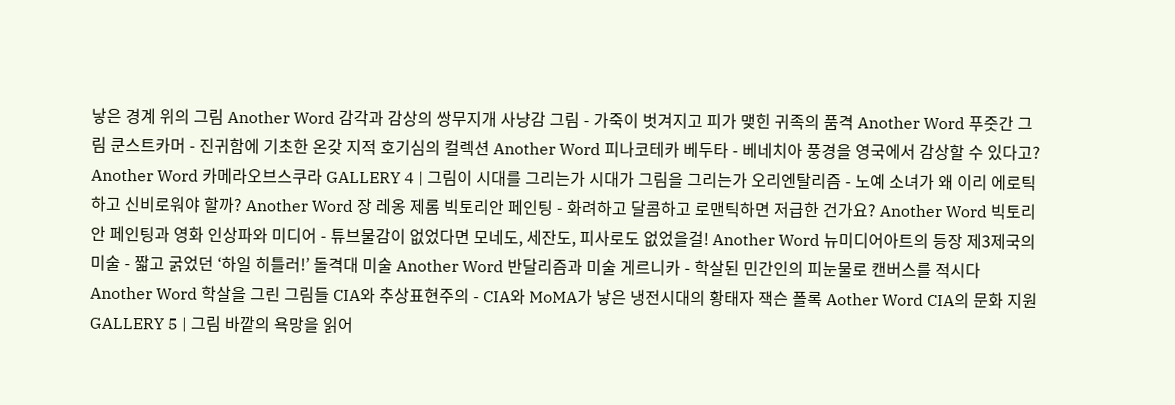낳은 경계 위의 그림 Another Word 감각과 감상의 쌍무지개 사냥감 그림 - 가죽이 벗겨지고 피가 맺힌 귀족의 품격 Another Word 푸줏간 그림 쿤스트카머 - 진귀함에 기초한 온갖 지적 호기심의 컬렉션 Another Word 피나코테카 베두타 - 베네치아 풍경을 영국에서 감상할 수 있다고? Another Word 카메라오브스쿠라 GALLERY 4 | 그림이 시대를 그리는가 시대가 그림을 그리는가 오리엔탈리즘 - 노예 소녀가 왜 이리 에로틱하고 신비로워야 할까? Another Word 장 레옹 제롬 빅토리안 페인팅 - 화려하고 달콤하고 로맨틱하면 저급한 건가요? Another Word 빅토리안 페인팅과 영화 인상파와 미디어 - 튜브물감이 없었다면 모네도, 세잔도, 피사로도 없었을걸! Another Word 뉴미디어아트의 등장 제3제국의 미술 - 짧고 굵었던 ‘하일 히틀러!’ 돌격대 미술 Another Word 반달리즘과 미술 게르니카 - 학살된 민간인의 피눈물로 캔버스를 적시다 Another Word 학살을 그린 그림들 CIA와 추상표현주의 - CIA와 MoMA가 낳은 냉전시대의 황태자 잭슨 폴록 Aother Word CIA의 문화 지원 GALLERY 5 | 그림 바깥의 욕망을 읽어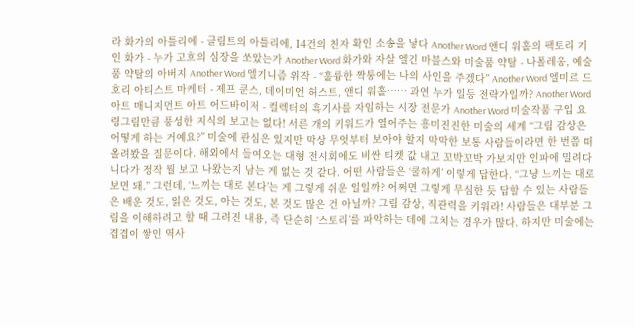라 화가의 아틀리에 - 클림트의 아틀리에, 14건의 친자 확인 소송을 낳다 Another Word 앤디 워홀의 팩토리 기인 화가 - 누가 고흐의 심장을 쏘았는가 Another Word 화가와 자살 엘긴 마블스와 미술품 약탈 - 나폴레옹, 예술품 약탈의 아버지 Another Word 엘기니즘 위작 - “훌륭한 짝퉁에는 나의 사인을 주겠다” Another Word 엘미르 드 호리 아티스트 마케터 - 제프 쿤스, 데이미언 허스트, 앤디 워홀…… 과연 누가 일등 전략가일까? Another Word 아트 매니지먼트 아트 어드바이저 - 컬렉터의 흑기사를 자임하는 시장 전문가 Another Word 미술작품 구입 요령그림만큼 풍성한 지식의 보고는 없다! 서른 개의 키워드가 열어주는 흥미진진한 미술의 세계 “그림 감상은 어떻게 하는 거예요?” 미술에 관심은 있지만 막상 무엇부터 보아야 할지 막막한 보통 사람들이라면 한 번쯤 떠올려봤을 질문이다. 해외에서 들여오는 대형 전시회에도 비싼 티켓 값 내고 꼬박꼬박 가보지만 인파에 밀려다니다가 정작 뭘 보고 나왔는지 남는 게 없는 것 같다. 어떤 사람들은 ‘쿨하게’ 이렇게 답한다. “그냥 느끼는 대로 보면 돼.” 그런데, ‘느끼는 대로 본다’는 게 그렇게 쉬운 일일까? 어쩌면 그렇게 무심한 듯 답할 수 있는 사람들은 배운 것도, 읽은 것도, 아는 것도, 본 것도 많은 건 아닐까? 그림 감상, 직관력을 키워라! 사람들은 대부분 그림을 이해하려고 할 때 그려진 내용, 즉 단순히 ‘스토리’를 파악하는 데에 그치는 경우가 많다. 하지만 미술에는 겹겹이 쌓인 역사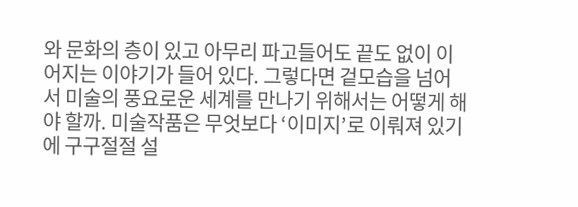와 문화의 층이 있고 아무리 파고들어도 끝도 없이 이어지는 이야기가 들어 있다. 그렇다면 겉모습을 넘어서 미술의 풍요로운 세계를 만나기 위해서는 어떻게 해야 할까. 미술작품은 무엇보다 ‘이미지’로 이뤄져 있기에 구구절절 설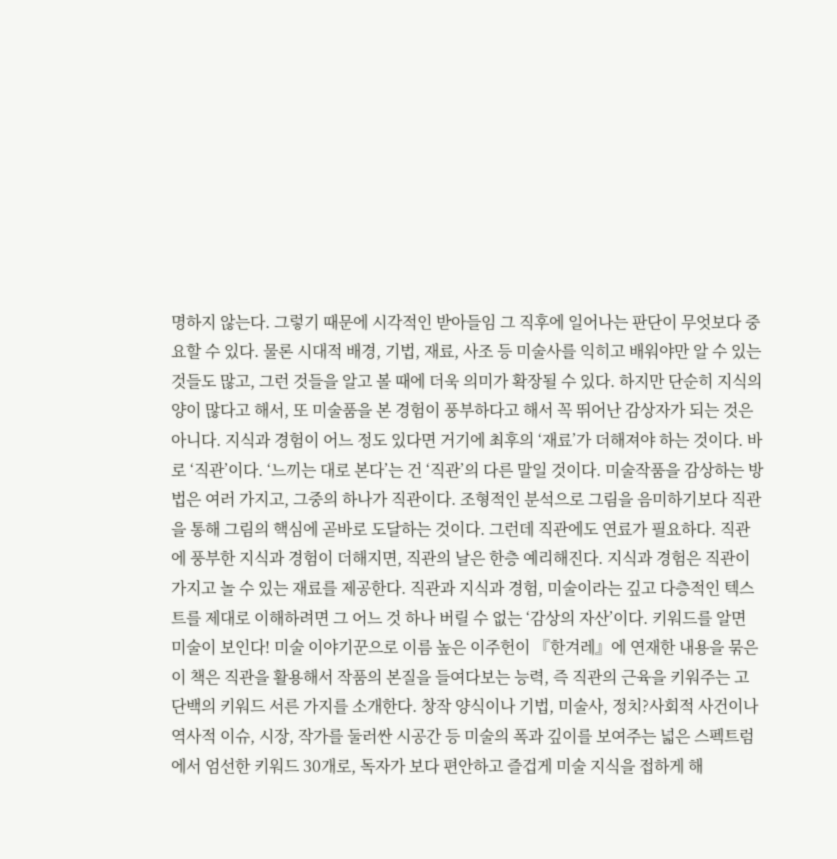명하지 않는다. 그렇기 때문에 시각적인 받아들임 그 직후에 일어나는 판단이 무엇보다 중요할 수 있다. 물론 시대적 배경, 기법, 재료, 사조 등 미술사를 익히고 배워야만 알 수 있는 것들도 많고, 그런 것들을 알고 볼 때에 더욱 의미가 확장될 수 있다. 하지만 단순히 지식의 양이 많다고 해서, 또 미술품을 본 경험이 풍부하다고 해서 꼭 뛰어난 감상자가 되는 것은 아니다. 지식과 경험이 어느 정도 있다면 거기에 최후의 ‘재료’가 더해져야 하는 것이다. 바로 ‘직관’이다. ‘느끼는 대로 본다’는 건 ‘직관’의 다른 말일 것이다. 미술작품을 감상하는 방법은 여러 가지고, 그중의 하나가 직관이다. 조형적인 분석으로 그림을 음미하기보다 직관을 통해 그림의 핵심에 곧바로 도달하는 것이다. 그런데 직관에도 연료가 필요하다. 직관에 풍부한 지식과 경험이 더해지면, 직관의 날은 한층 예리해진다. 지식과 경험은 직관이 가지고 놀 수 있는 재료를 제공한다. 직관과 지식과 경험, 미술이라는 깊고 다층적인 텍스트를 제대로 이해하려면 그 어느 것 하나 버릴 수 없는 ‘감상의 자산’이다. 키워드를 알면 미술이 보인다! 미술 이야기꾼으로 이름 높은 이주헌이 『한겨레』에 연재한 내용을 묶은 이 책은 직관을 활용해서 작품의 본질을 들여다보는 능력, 즉 직관의 근육을 키워주는 고단백의 키워드 서른 가지를 소개한다. 창작 양식이나 기법, 미술사, 정치?사회적 사건이나 역사적 이슈, 시장, 작가를 둘러싼 시공간 등 미술의 폭과 깊이를 보여주는 넓은 스펙트럼에서 엄선한 키워드 30개로, 독자가 보다 편안하고 즐겁게 미술 지식을 접하게 해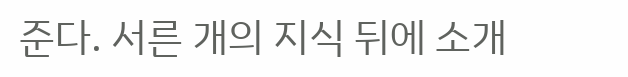준다. 서른 개의 지식 뒤에 소개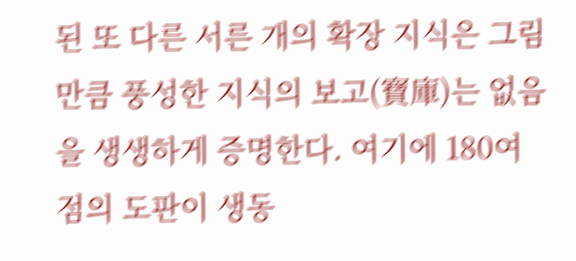된 또 다른 서른 개의 확장 지식은 그림만큼 풍성한 지식의 보고(寶庫)는 없음을 생생하게 증명한다. 여기에 180여 점의 도판이 생동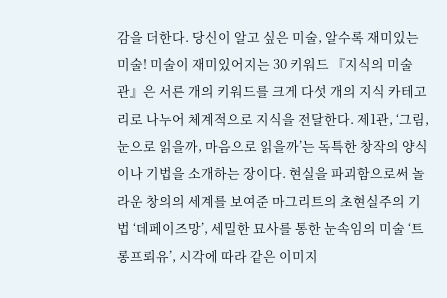감을 더한다. 당신이 알고 싶은 미술, 알수록 재미있는 미술! 미술이 재미있어지는 30 키워드 『지식의 미술관』은 서른 개의 키워드를 크게 다섯 개의 지식 카테고리로 나누어 체계적으로 지식을 전달한다. 제1관, ‘그림, 눈으로 읽을까, 마음으로 읽을까’는 독특한 창작의 양식이나 기법을 소개하는 장이다. 현실을 파괴함으로써 놀라운 창의의 세계를 보여준 마그리트의 초현실주의 기법 ‘데페이즈망’, 세밀한 묘사를 통한 눈속임의 미술 ‘트롱프뢰유’, 시각에 따라 같은 이미지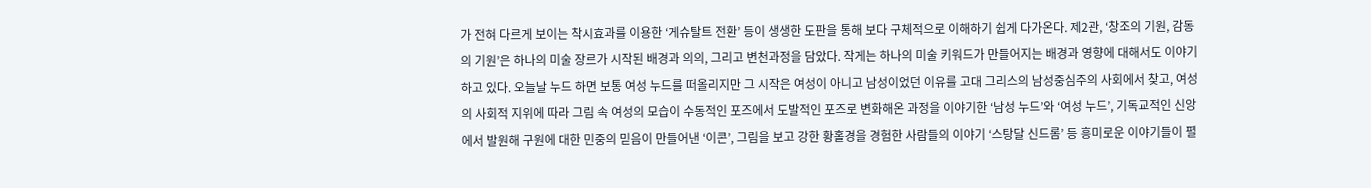가 전혀 다르게 보이는 착시효과를 이용한 ‘게슈탈트 전환’ 등이 생생한 도판을 통해 보다 구체적으로 이해하기 쉽게 다가온다. 제2관, ‘창조의 기원, 감동의 기원’은 하나의 미술 장르가 시작된 배경과 의의, 그리고 변천과정을 담았다. 작게는 하나의 미술 키워드가 만들어지는 배경과 영향에 대해서도 이야기하고 있다. 오늘날 누드 하면 보통 여성 누드를 떠올리지만 그 시작은 여성이 아니고 남성이었던 이유를 고대 그리스의 남성중심주의 사회에서 찾고, 여성의 사회적 지위에 따라 그림 속 여성의 모습이 수동적인 포즈에서 도발적인 포즈로 변화해온 과정을 이야기한 ‘남성 누드’와 ‘여성 누드’, 기독교적인 신앙에서 발원해 구원에 대한 민중의 믿음이 만들어낸 ‘이콘’, 그림을 보고 강한 황홀경을 경험한 사람들의 이야기 ‘스탕달 신드롬’ 등 흥미로운 이야기들이 펼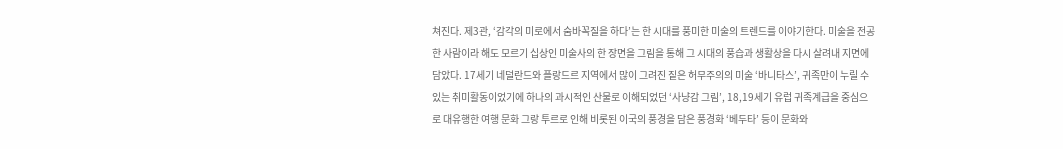쳐진다. 제3관, ‘감각의 미로에서 숨바꼭질을 하다’는 한 시대를 풍미한 미술의 트렌드를 이야기한다. 미술을 전공한 사람이라 해도 모르기 십상인 미술사의 한 장면을 그림을 통해 그 시대의 풍습과 생활상을 다시 살려내 지면에 담았다. 17세기 네덜란드와 플랑드르 지역에서 많이 그려진 짙은 허무주의의 미술 ‘바니타스’, 귀족만이 누릴 수 있는 취미활동이었기에 하나의 과시적인 산물로 이해되었던 ‘사냥감 그림’, 18,19세기 유럽 귀족계급을 중심으로 대유행한 여행 문화 그랑 투르로 인해 비롯된 이국의 풍경을 담은 풍경화 ‘베두타’ 등이 문화와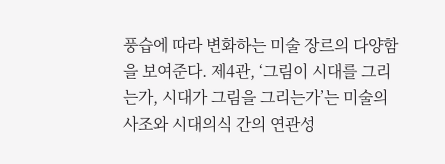풍습에 따라 변화하는 미술 장르의 다양함을 보여준다. 제4관, ‘그림이 시대를 그리는가, 시대가 그림을 그리는가’는 미술의 사조와 시대의식 간의 연관성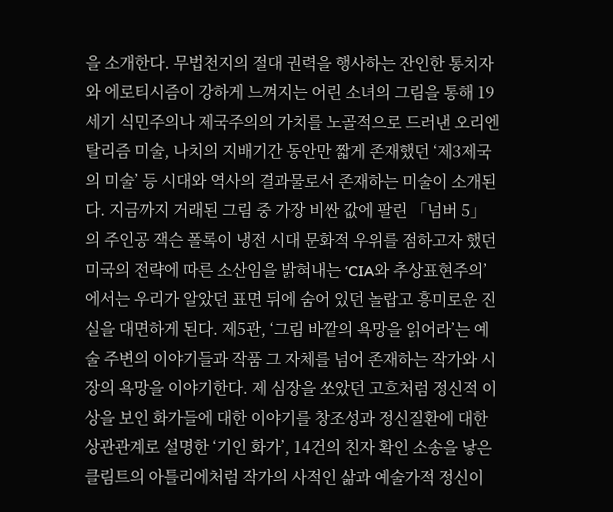을 소개한다. 무법천지의 절대 권력을 행사하는 잔인한 통치자와 에로티시즘이 강하게 느껴지는 어린 소녀의 그림을 통해 19세기 식민주의나 제국주의의 가치를 노골적으로 드러낸 오리엔탈리즘 미술, 나치의 지배기간 동안만 짧게 존재했던 ‘제3제국의 미술’ 등 시대와 역사의 결과물로서 존재하는 미술이 소개된다. 지금까지 거래된 그림 중 가장 비싼 값에 팔린 「넘버 5」의 주인공 잭슨 폴록이 냉전 시대 문화적 우위를 점하고자 했던 미국의 전략에 따른 소산임을 밝혀내는 ‘CIA와 추상표현주의’에서는 우리가 알았던 표면 뒤에 숨어 있던 놀랍고 흥미로운 진실을 대면하게 된다. 제5관, ‘그림 바깥의 욕망을 읽어라’는 예술 주변의 이야기들과 작품 그 자체를 넘어 존재하는 작가와 시장의 욕망을 이야기한다. 제 심장을 쏘았던 고흐처럼 정신적 이상을 보인 화가들에 대한 이야기를 창조성과 정신질환에 대한 상관관계로 설명한 ‘기인 화가’, 14건의 친자 확인 소송을 낳은 클림트의 아틀리에처럼 작가의 사적인 삶과 예술가적 정신이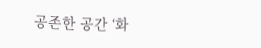공존한 공간 ‘화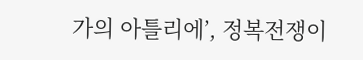가의 아틀리에’, 정복전쟁이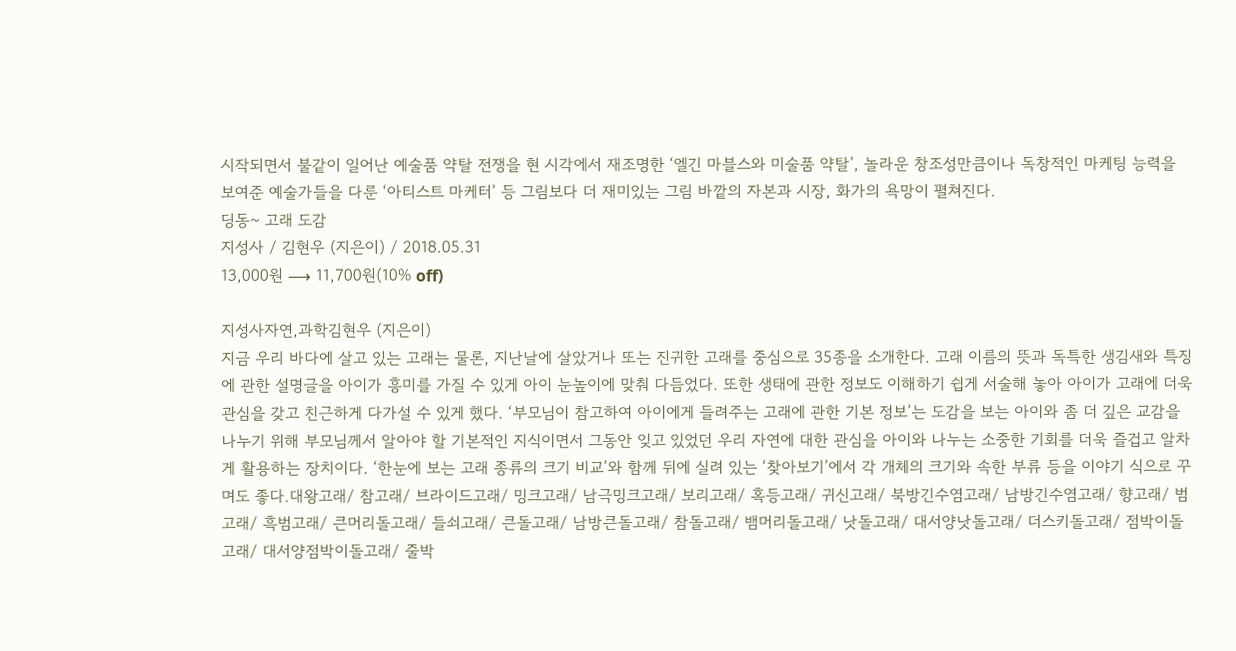시작되면서 불같이 일어난 예술품 약탈 전쟁을 현 시각에서 재조명한 ‘엘긴 마블스와 미술품 약탈’, 놀라운 창조성만큼이나 독창적인 마케팅 능력을 보여준 예술가들을 다룬 ‘아티스트 마케터’ 등 그림보다 더 재미있는 그림 바깥의 자본과 시장, 화가의 욕망이 펼쳐진다.
딩동~ 고래 도감
지성사 / 김현우 (지은이) / 2018.05.31
13,000원 ⟶ 11,700원(10% off)

지성사자연,과학김현우 (지은이)
지금 우리 바다에 살고 있는 고래는 물론, 지난날에 살았거나 또는 진귀한 고래를 중심으로 35종을 소개한다. 고래 이름의 뜻과 독특한 생김새와 특징에 관한 설명글을 아이가 흥미를 가질 수 있게 아이 눈높이에 맞춰 다듬었다. 또한 생태에 관한 정보도 이해하기 쉽게 서술해 놓아 아이가 고래에 더욱 관심을 갖고 친근하게 다가설 수 있게 했다. ‘부모님이 참고하여 아이에게 들려주는 고래에 관한 기본 정보’는 도감을 보는 아이와 좀 더 깊은 교감을 나누기 위해 부모님께서 알아야 할 기본적인 지식이면서 그동안 잊고 있었던 우리 자연에 대한 관심을 아이와 나누는 소중한 기회를 더욱 즐겁고 알차게 활용하는 장치이다. ‘한눈에 보는 고래 종류의 크기 비교’와 함께 뒤에 실려 있는 ‘찾아보기’에서 각 개체의 크기와 속한 부류 등을 이야기 식으로 꾸며도 좋다.대왕고래/ 참고래/ 브라이드고래/ 밍크고래/ 남극밍크고래/ 보리고래/ 혹등고래/ 귀신고래/ 북방긴수염고래/ 남방긴수염고래/ 향고래/ 범고래/ 흑범고래/ 큰머리돌고래/ 들쇠고래/ 큰돌고래/ 남방큰돌고래/ 참돌고래/ 뱀머리돌고래/ 낫돌고래/ 대서양낫돌고래/ 더스키돌고래/ 점박이돌고래/ 대서양점박이돌고래/ 줄박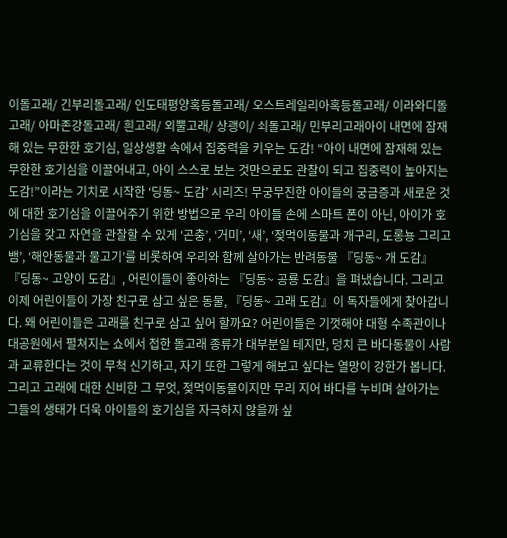이돌고래/ 긴부리돌고래/ 인도태평양혹등돌고래/ 오스트레일리아혹등돌고래/ 이라와디돌고래/ 아마존강돌고래/ 흰고래/ 외뿔고래/ 상괭이/ 쇠돌고래/ 민부리고래아이 내면에 잠재해 있는 무한한 호기심, 일상생활 속에서 집중력을 키우는 도감! “아이 내면에 잠재해 있는 무한한 호기심을 이끌어내고, 아이 스스로 보는 것만으로도 관찰이 되고 집중력이 높아지는 도감!”이라는 기치로 시작한 ‘딩동~ 도감’ 시리즈! 무궁무진한 아이들의 궁금증과 새로운 것에 대한 호기심을 이끌어주기 위한 방법으로 우리 아이들 손에 스마트 폰이 아닌, 아이가 호기심을 갖고 자연을 관찰할 수 있게 ‘곤충’, ‘거미’, ‘새’, ‘젖먹이동물과 개구리, 도롱뇽 그리고 뱀’, ‘해안동물과 물고기’를 비롯하여 우리와 함께 살아가는 반려동물 『딩동~ 개 도감』 『딩동~ 고양이 도감』, 어린이들이 좋아하는 『딩동~ 공룡 도감』을 펴냈습니다. 그리고 이제 어린이들이 가장 친구로 삼고 싶은 동물, 『딩동~ 고래 도감』이 독자들에게 찾아갑니다. 왜 어린이들은 고래를 친구로 삼고 싶어 할까요? 어린이들은 기껏해야 대형 수족관이나 대공원에서 펼쳐지는 쇼에서 접한 돌고래 종류가 대부분일 테지만, 덩치 큰 바다동물이 사람과 교류한다는 것이 무척 신기하고, 자기 또한 그렇게 해보고 싶다는 열망이 강한가 봅니다. 그리고 고래에 대한 신비한 그 무엇, 젖먹이동물이지만 무리 지어 바다를 누비며 살아가는 그들의 생태가 더욱 아이들의 호기심을 자극하지 않을까 싶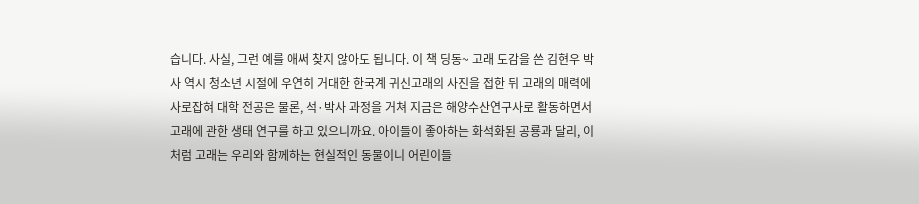습니다. 사실, 그런 예를 애써 찾지 않아도 됩니다. 이 책 딩동~ 고래 도감을 쓴 김현우 박사 역시 청소년 시절에 우연히 거대한 한국계 귀신고래의 사진을 접한 뒤 고래의 매력에 사로잡혀 대학 전공은 물론, 석·박사 과정을 거쳐 지금은 해양수산연구사로 활동하면서 고래에 관한 생태 연구를 하고 있으니까요. 아이들이 좋아하는 화석화된 공룡과 달리, 이처럼 고래는 우리와 함께하는 현실적인 동물이니 어린이들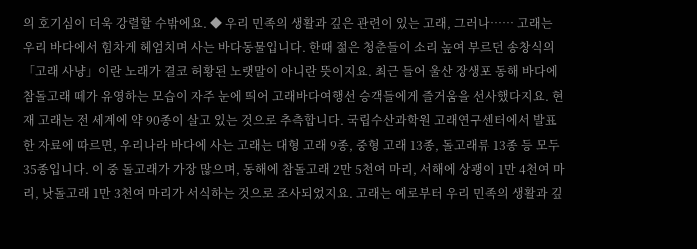의 호기심이 더욱 강렬할 수밖에요. ◆ 우리 민족의 생활과 깊은 관련이 있는 고래, 그러나…… 고래는 우리 바다에서 힘차게 헤엄치며 사는 바다동물입니다. 한때 젊은 청춘들이 소리 높여 부르던 송창식의 「고래 사냥」이란 노래가 결코 허황된 노랫말이 아니란 뜻이지요. 최근 들어 울산 장생포 동해 바다에 참돌고래 떼가 유영하는 모습이 자주 눈에 띄어 고래바다여행선 승객들에게 즐거움을 선사했다지요. 현재 고래는 전 세계에 약 90종이 살고 있는 것으로 추측합니다. 국립수산과학원 고래연구센터에서 발표한 자료에 따르면, 우리나라 바다에 사는 고래는 대형 고래 9종, 중형 고래 13종, 돌고래류 13종 등 모두 35종입니다. 이 중 돌고래가 가장 많으며, 동해에 참돌고래 2만 5천여 마리, 서해에 상괭이 1만 4천여 마리, 낫돌고래 1만 3천여 마리가 서식하는 것으로 조사되었지요. 고래는 예로부터 우리 민족의 생활과 깊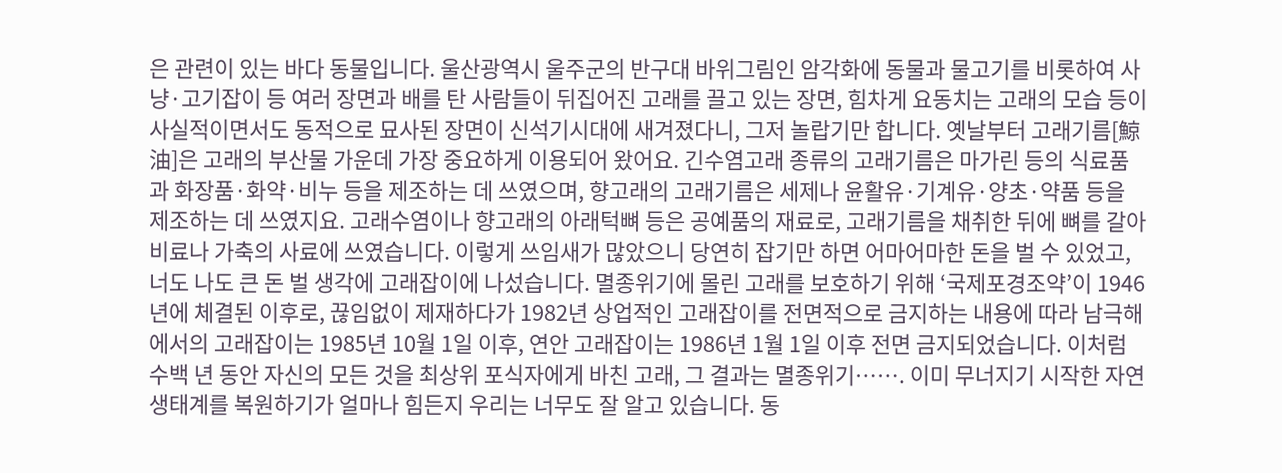은 관련이 있는 바다 동물입니다. 울산광역시 울주군의 반구대 바위그림인 암각화에 동물과 물고기를 비롯하여 사냥·고기잡이 등 여러 장면과 배를 탄 사람들이 뒤집어진 고래를 끌고 있는 장면, 힘차게 요동치는 고래의 모습 등이 사실적이면서도 동적으로 묘사된 장면이 신석기시대에 새겨졌다니, 그저 놀랍기만 합니다. 옛날부터 고래기름[鯨油]은 고래의 부산물 가운데 가장 중요하게 이용되어 왔어요. 긴수염고래 종류의 고래기름은 마가린 등의 식료품과 화장품·화약·비누 등을 제조하는 데 쓰였으며, 향고래의 고래기름은 세제나 윤활유·기계유·양초·약품 등을 제조하는 데 쓰였지요. 고래수염이나 향고래의 아래턱뼈 등은 공예품의 재료로, 고래기름을 채취한 뒤에 뼈를 갈아 비료나 가축의 사료에 쓰였습니다. 이렇게 쓰임새가 많았으니 당연히 잡기만 하면 어마어마한 돈을 벌 수 있었고, 너도 나도 큰 돈 벌 생각에 고래잡이에 나섰습니다. 멸종위기에 몰린 고래를 보호하기 위해 ‘국제포경조약’이 1946년에 체결된 이후로, 끊임없이 제재하다가 1982년 상업적인 고래잡이를 전면적으로 금지하는 내용에 따라 남극해에서의 고래잡이는 1985년 10월 1일 이후, 연안 고래잡이는 1986년 1월 1일 이후 전면 금지되었습니다. 이처럼 수백 년 동안 자신의 모든 것을 최상위 포식자에게 바친 고래, 그 결과는 멸종위기……. 이미 무너지기 시작한 자연 생태계를 복원하기가 얼마나 힘든지 우리는 너무도 잘 알고 있습니다. 동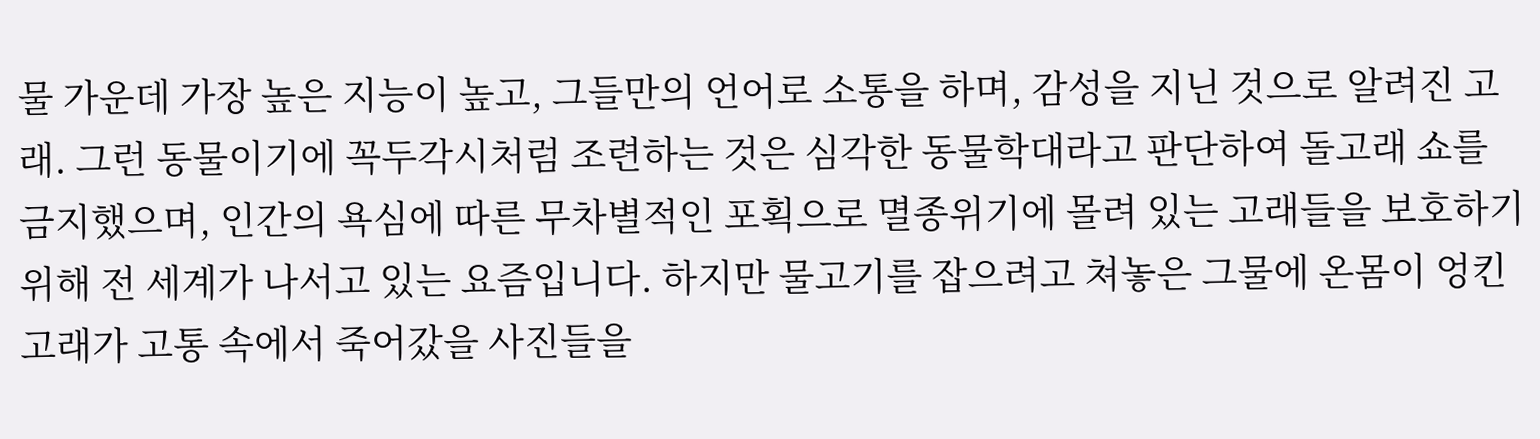물 가운데 가장 높은 지능이 높고, 그들만의 언어로 소통을 하며, 감성을 지닌 것으로 알려진 고래. 그런 동물이기에 꼭두각시처럼 조련하는 것은 심각한 동물학대라고 판단하여 돌고래 쇼를 금지했으며, 인간의 욕심에 따른 무차별적인 포획으로 멸종위기에 몰려 있는 고래들을 보호하기 위해 전 세계가 나서고 있는 요즘입니다. 하지만 물고기를 잡으려고 쳐놓은 그물에 온몸이 엉킨 고래가 고통 속에서 죽어갔을 사진들을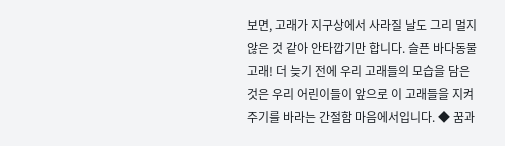보면, 고래가 지구상에서 사라질 날도 그리 멀지 않은 것 같아 안타깝기만 합니다. 슬픈 바다동물 고래! 더 늦기 전에 우리 고래들의 모습을 담은 것은 우리 어린이들이 앞으로 이 고래들을 지켜주기를 바라는 간절함 마음에서입니다. ◆ 꿈과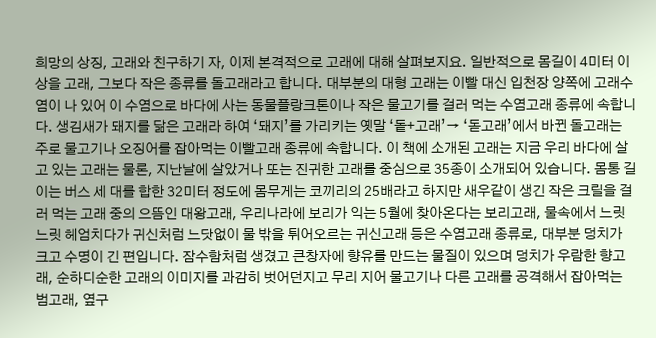희망의 상징, 고래와 친구하기 자, 이제 본격적으로 고래에 대해 살펴보지요. 일반적으로 몸길이 4미터 이상을 고래, 그보다 작은 종류를 돌고래라고 합니다. 대부분의 대형 고래는 이빨 대신 입천장 양쪽에 고래수염이 나 있어 이 수염으로 바다에 사는 동물플랑크톤이나 작은 물고기를 걸러 먹는 수염고래 종류에 속합니다. 생김새가 돼지를 닮은 고래라 하여 ‘돼지’를 가리키는 옛말 ‘돝+고래’→ ‘돋고래’에서 바뀐 돌고래는 주로 물고기나 오징어를 잡아먹는 이빨고래 종류에 속합니다. 이 책에 소개된 고래는 지금 우리 바다에 살고 있는 고래는 물론, 지난날에 살았거나 또는 진귀한 고래를 중심으로 35종이 소개되어 있습니다. 몸통 길이는 버스 세 대를 합한 32미터 정도에 몸무게는 코끼리의 25배라고 하지만 새우같이 생긴 작은 크릴을 걸러 먹는 고래 중의 으뜸인 대왕고래, 우리나라에 보리가 익는 5월에 찾아온다는 보리고래, 물속에서 느릿느릿 헤엄치다가 귀신처럼 느닷없이 물 밖을 튀어오르는 귀신고래 등은 수염고래 종류로, 대부분 덩치가 크고 수명이 긴 편입니다. 잠수함처럼 생겼고 큰창자에 향유를 만드는 물질이 있으며 덩치가 우람한 향고래, 순하디순한 고래의 이미지를 과감히 벗어던지고 무리 지어 물고기나 다른 고래를 공격해서 잡아먹는 범고래, 옆구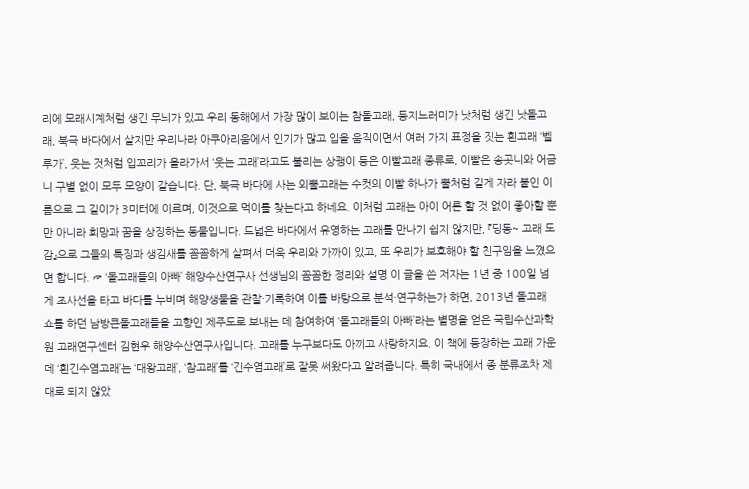리에 모래시계처럼 생긴 무늬가 있고 우리 동해에서 가장 많이 보이는 참돌고래, 등지느러미가 낫처럼 생긴 낫돌고래, 북극 바다에서 살지만 우리나라 아쿠아리움에서 인기가 많고 입을 움직이면서 여러 가지 표정을 짓는 흰고래 ‘벨루가’, 웃는 것처럼 입꼬리가 올라가서 ‘웃는 고래’라고도 불리는 상괭이 등은 이빨고래 종류로, 이빨은 송곳니와 어금니 구별 없이 모두 모양이 같습니다. 단, 북극 바다에 사는 외뿔고래는 수컷의 이빨 하나가 뿔처럼 길게 자라 붙인 이름으로 그 길이가 3미터에 이르며, 이것으로 먹이를 찾는다고 하네요. 이처럼 고래는 아이 어른 할 것 없이 좋아할 뿐만 아니라 희망과 꿈을 상징하는 동물입니다. 드넓은 바다에서 유영하는 고래를 만나기 쉽지 않지만, 『딩동~ 고래 도감』으로 그들의 특징과 생김새를 꼼꼼하게 살펴서 더욱 우리와 가까이 있고, 또 우리가 보호해야 할 친구임을 느꼈으면 합니다. ☞ ‘돌고래들의 아빠’ 해양수산연구사 선생님의 꼼꼼한 정리와 설명 이 글을 쓴 저자는 1년 중 100일 넘게 조사선을 타고 바다를 누비며 해양생물을 관찰·기록하여 이를 바탕으로 분석·연구하는가 하면, 2013년 돌고래 쇼를 하던 남방큰돌고래들을 고향인 제주도로 보내는 데 참여하여 ‘돌고래들의 아빠’라는 별명을 얻은 국립수산과학원 고래연구센터 김현우 해양수산연구사입니다. 고래를 누구보다도 아끼고 사랑하지요. 이 책에 등장하는 고래 가운데 ‘흰긴수염고래’는 ‘대왕고래’, ‘참고래’를 ‘긴수염고래’로 잘못 써왔다고 알려줍니다. 특히 국내에서 종 분류조차 제대로 되지 않았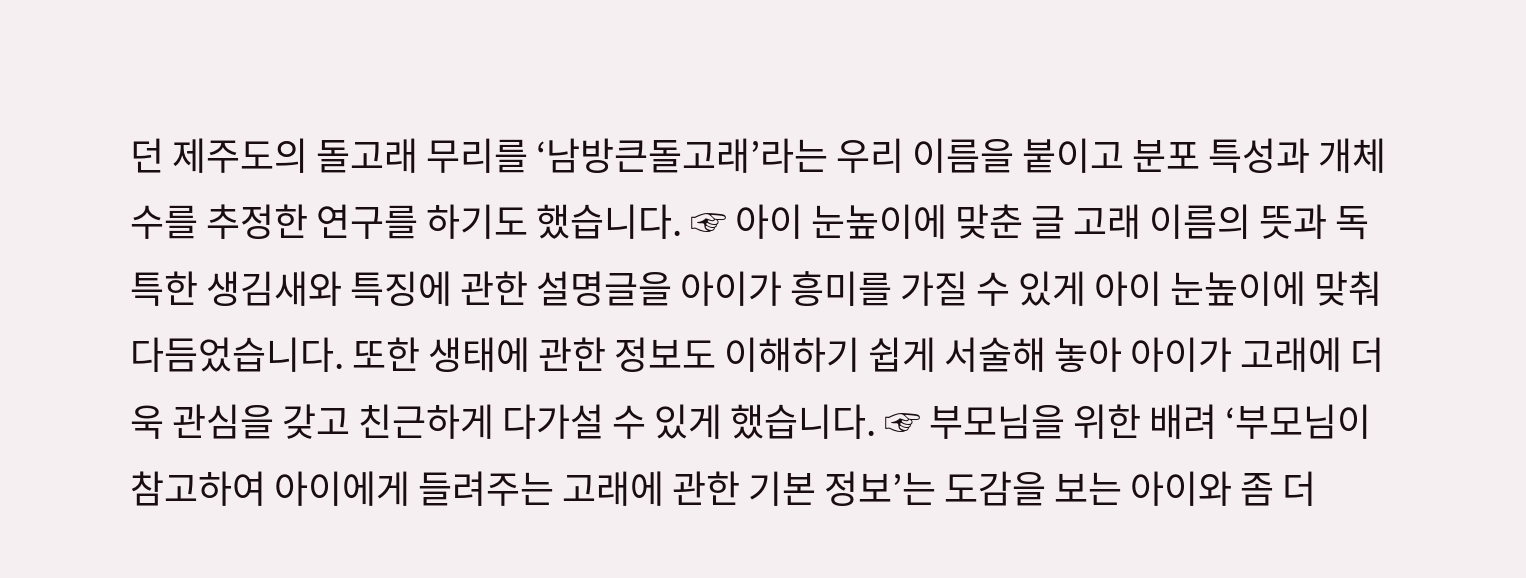던 제주도의 돌고래 무리를 ‘남방큰돌고래’라는 우리 이름을 붙이고 분포 특성과 개체 수를 추정한 연구를 하기도 했습니다. ☞ 아이 눈높이에 맞춘 글 고래 이름의 뜻과 독특한 생김새와 특징에 관한 설명글을 아이가 흥미를 가질 수 있게 아이 눈높이에 맞춰 다듬었습니다. 또한 생태에 관한 정보도 이해하기 쉽게 서술해 놓아 아이가 고래에 더욱 관심을 갖고 친근하게 다가설 수 있게 했습니다. ☞ 부모님을 위한 배려 ‘부모님이 참고하여 아이에게 들려주는 고래에 관한 기본 정보’는 도감을 보는 아이와 좀 더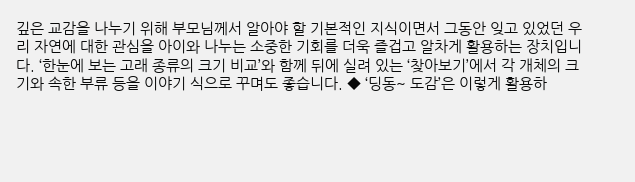깊은 교감을 나누기 위해 부모님께서 알아야 할 기본적인 지식이면서 그동안 잊고 있었던 우리 자연에 대한 관심을 아이와 나누는 소중한 기회를 더욱 즐겁고 알차게 활용하는 장치입니다. ‘한눈에 보는 고래 종류의 크기 비교’와 함께 뒤에 실려 있는 ‘찾아보기’에서 각 개체의 크기와 속한 부류 등을 이야기 식으로 꾸며도 좋습니다. ◆ ‘딩동~ 도감’은 이렇게 활용하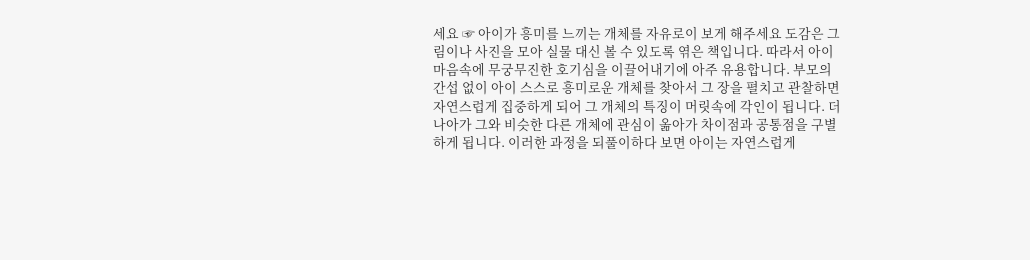세요 ☞ 아이가 흥미를 느끼는 개체를 자유로이 보게 해주세요 도감은 그림이나 사진을 모아 실물 대신 볼 수 있도록 엮은 책입니다. 따라서 아이 마음속에 무궁무진한 호기심을 이끌어내기에 아주 유용합니다. 부모의 간섭 없이 아이 스스로 흥미로운 개체를 찾아서 그 장을 펼치고 관찰하면 자연스럽게 집중하게 되어 그 개체의 특징이 머릿속에 각인이 됩니다. 더 나아가 그와 비슷한 다른 개체에 관심이 옮아가 차이점과 공통점을 구별하게 됩니다. 이러한 과정을 되풀이하다 보면 아이는 자연스럽게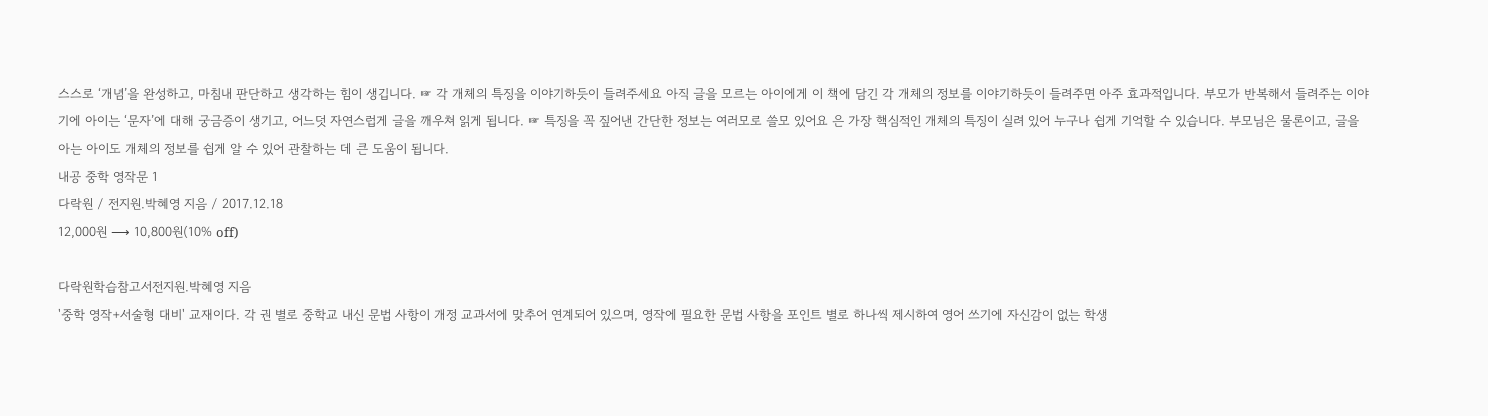스스로 ‘개념’을 완성하고, 마침내 판단하고 생각하는 힘이 생깁니다. ☞ 각 개체의 특징을 이야기하듯이 들려주세요 아직 글을 모르는 아이에게 이 책에 담긴 각 개체의 정보를 이야기하듯이 들려주면 아주 효과적입니다. 부모가 반복해서 들려주는 이야기에 아이는 ‘문자’에 대해 궁금증이 생기고, 어느덧 자연스럽게 글을 깨우쳐 읽게 됩니다. ☞ 특징을 꼭 짚어낸 간단한 정보는 여러모로 쓸모 있어요 은 가장 핵심적인 개체의 특징이 실려 있어 누구나 쉽게 기억할 수 있습니다. 부모님은 물론이고, 글을 아는 아이도 개체의 정보를 쉽게 알 수 있어 관찰하는 데 큰 도움이 됩니다.
내공 중학 영작문 1
다락원 / 전지원.박혜영 지음 / 2017.12.18
12,000원 ⟶ 10,800원(10% off)

다락원학습참고서전지원.박혜영 지음
'중학 영작+서술형 대비' 교재이다. 각 권 별로 중학교 내신 문법 사항이 개정 교과서에 맞추어 연계되어 있으며, 영작에 필요한 문법 사항을 포인트 별로 하나씩 제시하여 영어 쓰기에 자신감이 없는 학생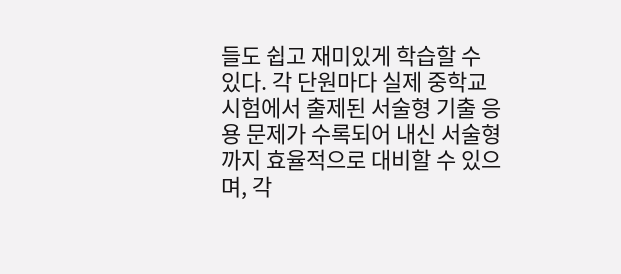들도 쉽고 재미있게 학습할 수 있다. 각 단원마다 실제 중학교 시험에서 출제된 서술형 기출 응용 문제가 수록되어 내신 서술형까지 효율적으로 대비할 수 있으며, 각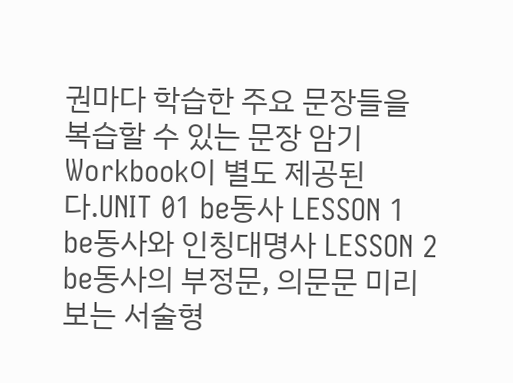권마다 학습한 주요 문장들을 복습할 수 있는 문장 암기 Workbook이 별도 제공된다.UNIT 01 be동사 LESSON 1 be동사와 인칭대명사 LESSON 2 be동사의 부정문, 의문문 미리 보는 서술형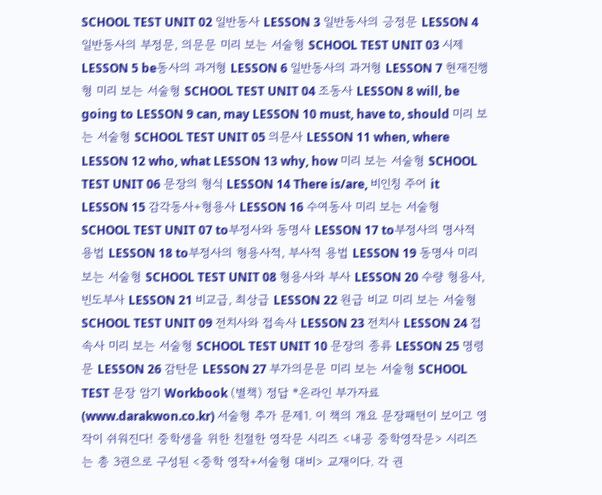SCHOOL TEST UNIT 02 일반동사 LESSON 3 일반동사의 긍정문 LESSON 4 일반동사의 부정문, 의문문 미리 보는 서술형 SCHOOL TEST UNIT 03 시제 LESSON 5 be동사의 과거형 LESSON 6 일반동사의 과거형 LESSON 7 현재진행형 미리 보는 서술형 SCHOOL TEST UNIT 04 조동사 LESSON 8 will, be going to LESSON 9 can, may LESSON 10 must, have to, should 미리 보는 서술형 SCHOOL TEST UNIT 05 의문사 LESSON 11 when, where LESSON 12 who, what LESSON 13 why, how 미리 보는 서술형 SCHOOL TEST UNIT 06 문장의 형식 LESSON 14 There is/are, 비인칭 주어 it LESSON 15 감각동사+형용사 LESSON 16 수여동사 미리 보는 서술형 SCHOOL TEST UNIT 07 to부정사와 동명사 LESSON 17 to부정사의 명사적 용법 LESSON 18 to부정사의 형용사적, 부사적 용법 LESSON 19 동명사 미리 보는 서술형 SCHOOL TEST UNIT 08 형용사와 부사 LESSON 20 수량 형용사, 빈도부사 LESSON 21 비교급, 최상급 LESSON 22 원급 비교 미리 보는 서술형 SCHOOL TEST UNIT 09 전치사와 접속사 LESSON 23 전치사 LESSON 24 접속사 미리 보는 서술형 SCHOOL TEST UNIT 10 문장의 종류 LESSON 25 명령문 LESSON 26 감탄문 LESSON 27 부가의문문 미리 보는 서술형 SCHOOL TEST 문장 암기 Workbook (별책) 정답 *온라인 부가자료 (www.darakwon.co.kr) 서술형 추가 문제1. 이 책의 개요 문장패턴이 보이고 영작이 쉬워진다! 중학생을 위한 친절한 영작문 시리즈 <내공 중학영작문> 시리즈는 총 3권으로 구성된 <중학 영작+서술형 대비> 교재이다. 각 권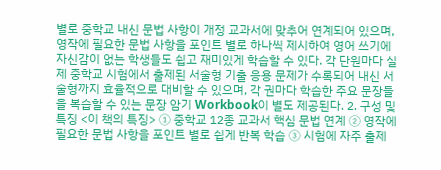별로 중학교 내신 문법 사항이 개정 교과서에 맞추어 연계되어 있으며, 영작에 필요한 문법 사항을 포인트 별로 하나씩 제시하여 영어 쓰기에 자신감이 없는 학생들도 쉽고 재미있게 학습할 수 있다. 각 단원마다 실제 중학교 시험에서 출제된 서술형 기출 응용 문제가 수록되어 내신 서술형까지 효율적으로 대비할 수 있으며, 각 권마다 학습한 주요 문장들을 복습할 수 있는 문장 암기 Workbook이 별도 제공된다. 2. 구성 및 특징 <이 책의 특징> ① 중학교 12종 교과서 핵심 문법 연계 ② 영작에 필요한 문법 사항을 포인트 별로 쉽게 반복 학습 ③ 시험에 자주 출제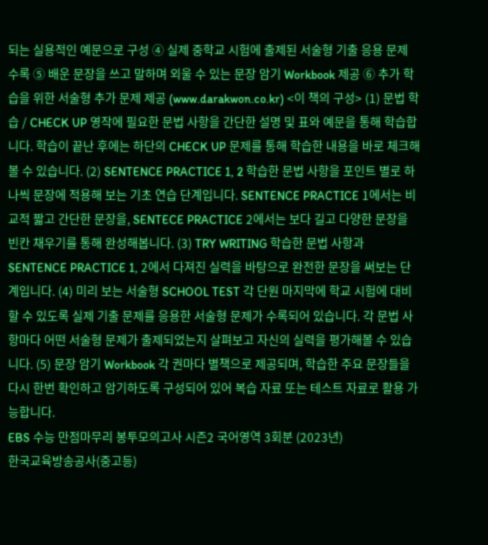되는 실용적인 예문으로 구성 ④ 실제 중학교 시험에 출제된 서술형 기출 응용 문제 수록 ⑤ 배운 문장을 쓰고 말하며 외울 수 있는 문장 암기 Workbook 제공 ⑥ 추가 학습을 위한 서술형 추가 문제 제공 (www.darakwon.co.kr) <이 책의 구성> (1) 문법 학습 / CHECK UP 영작에 필요한 문법 사항을 간단한 설명 및 표와 예문을 통해 학습합니다. 학습이 끝난 후에는 하단의 CHECK UP 문제를 통해 학습한 내용을 바로 체크해볼 수 있습니다. (2) SENTENCE PRACTICE 1, 2 학습한 문법 사항을 포인트 별로 하나씩 문장에 적용해 보는 기초 연습 단계입니다. SENTENCE PRACTICE 1에서는 비교적 짧고 간단한 문장을, SENTECE PRACTICE 2에서는 보다 길고 다양한 문장을 빈칸 채우기를 통해 완성해봅니다. (3) TRY WRITING 학습한 문법 사항과 SENTENCE PRACTICE 1, 2에서 다져진 실력을 바탕으로 완전한 문장을 써보는 단계입니다. (4) 미리 보는 서술형 SCHOOL TEST 각 단원 마지막에 학교 시험에 대비할 수 있도록 실제 기출 문제를 응용한 서술형 문제가 수록되어 있습니다. 각 문법 사항마다 어떤 서술형 문제가 출제되었는지 살펴보고 자신의 실력을 평가해볼 수 있습니다. (5) 문장 암기 Workbook 각 권마다 별책으로 제공되며, 학습한 주요 문장들을 다시 한번 확인하고 암기하도록 구성되어 있어 복습 자료 또는 테스트 자료로 활용 가능합니다.
EBS 수능 만점마무리 봉투모의고사 시즌2 국어영역 3회분 (2023년)
한국교육방송공사(중고등)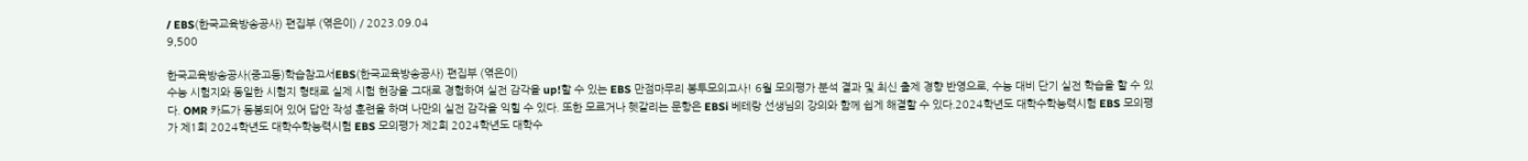/ EBS(한국교육방송공사) 편집부 (엮은이) / 2023.09.04
9,500

한국교육방송공사(중고등)학습참고서EBS(한국교육방송공사) 편집부 (엮은이)
수능 시험지와 동일한 시험지 형태로 실제 시험 현장을 그대로 경험하여 실전 감각을 up!할 수 있는 EBS 만점마무리 봉투모의고사! 6월 모의평가 분석 결과 및 최신 출제 경향 반영으로, 수능 대비 단기 실전 학습을 할 수 있다. OMR 카드가 동봉되어 있어 답안 작성 훈련을 하며 나만의 실전 감각을 익힐 수 있다. 또한 모르거나 헷갈리는 문항은 EBSi 베테랑 선생님의 강의와 함께 쉽게 해결할 수 있다.2024학년도 대학수학능력시험 EBS 모의평가 제1회 2024학년도 대학수학능력시험 EBS 모의평가 제2회 2024학년도 대학수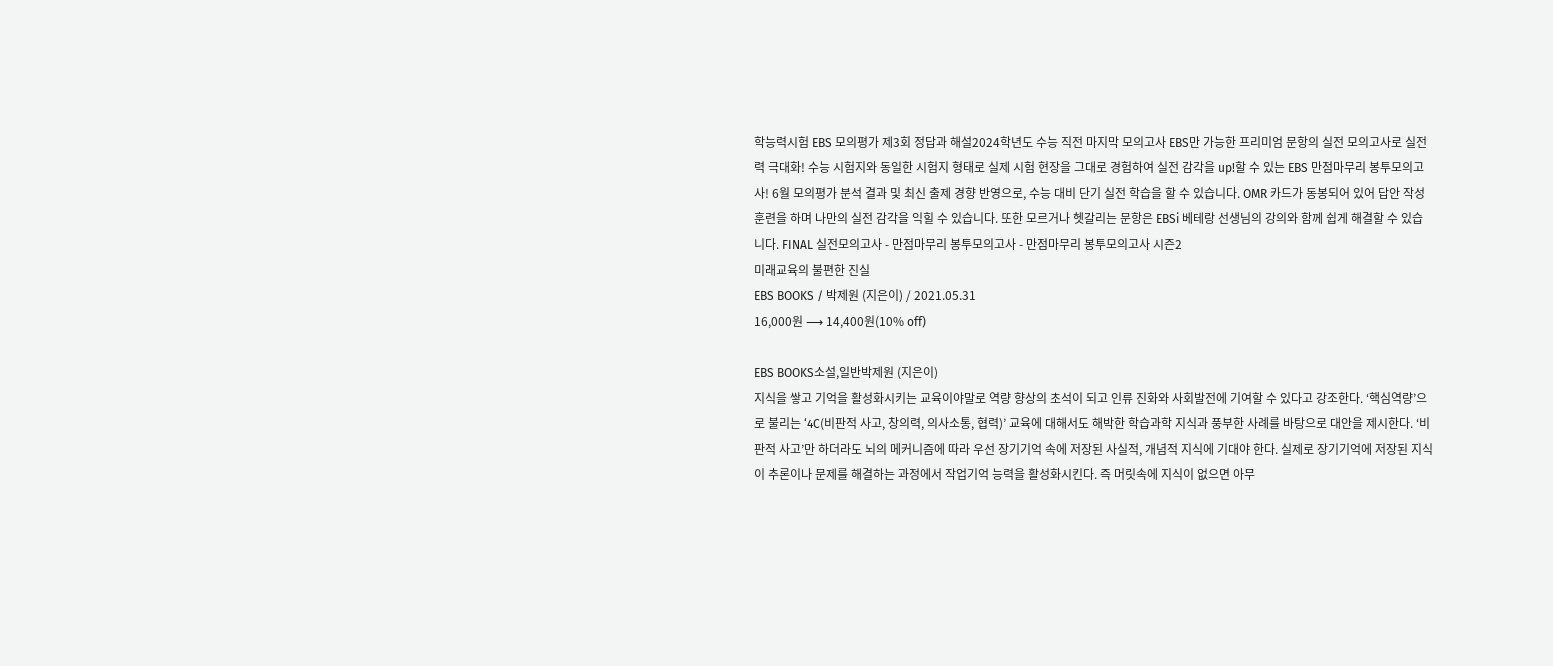학능력시험 EBS 모의평가 제3회 정답과 해설2024학년도 수능 직전 마지막 모의고사 EBS만 가능한 프리미엄 문항의 실전 모의고사로 실전력 극대화! 수능 시험지와 동일한 시험지 형태로 실제 시험 현장을 그대로 경험하여 실전 감각을 up!할 수 있는 EBS 만점마무리 봉투모의고사! 6월 모의평가 분석 결과 및 최신 출제 경향 반영으로, 수능 대비 단기 실전 학습을 할 수 있습니다. OMR 카드가 동봉되어 있어 답안 작성 훈련을 하며 나만의 실전 감각을 익힐 수 있습니다. 또한 모르거나 헷갈리는 문항은 EBSi 베테랑 선생님의 강의와 함께 쉽게 해결할 수 있습니다. FINAL 실전모의고사 - 만점마무리 봉투모의고사 - 만점마무리 봉투모의고사 시즌2
미래교육의 불편한 진실
EBS BOOKS / 박제원 (지은이) / 2021.05.31
16,000원 ⟶ 14,400원(10% off)

EBS BOOKS소설,일반박제원 (지은이)
지식을 쌓고 기억을 활성화시키는 교육이야말로 역량 향상의 초석이 되고 인류 진화와 사회발전에 기여할 수 있다고 강조한다. ‘핵심역량’으로 불리는 ‘4C(비판적 사고, 창의력, 의사소통, 협력)’ 교육에 대해서도 해박한 학습과학 지식과 풍부한 사례를 바탕으로 대안을 제시한다. ‘비판적 사고’만 하더라도 뇌의 메커니즘에 따라 우선 장기기억 속에 저장된 사실적, 개념적 지식에 기대야 한다. 실제로 장기기억에 저장된 지식이 추론이나 문제를 해결하는 과정에서 작업기억 능력을 활성화시킨다. 즉 머릿속에 지식이 없으면 아무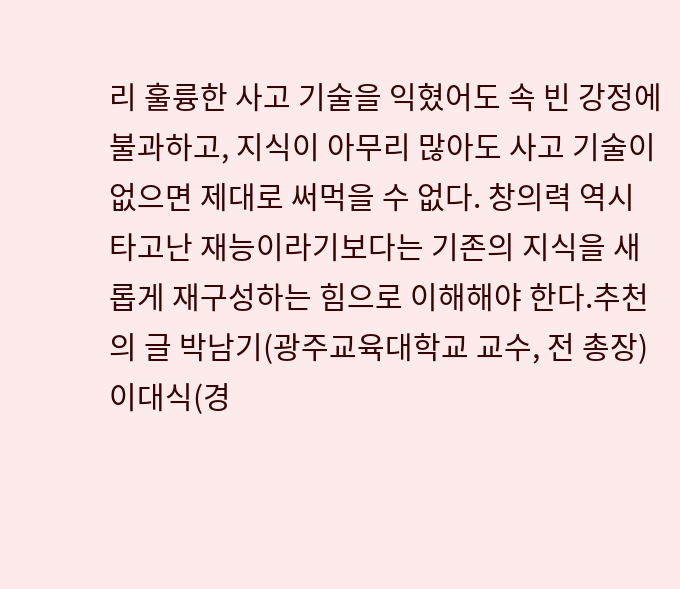리 훌륭한 사고 기술을 익혔어도 속 빈 강정에 불과하고, 지식이 아무리 많아도 사고 기술이 없으면 제대로 써먹을 수 없다. 창의력 역시 타고난 재능이라기보다는 기존의 지식을 새롭게 재구성하는 힘으로 이해해야 한다.추천의 글 박남기(광주교육대학교 교수, 전 총장) 이대식(경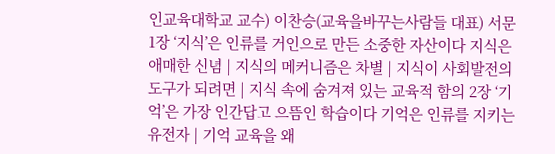인교육대학교 교수) 이찬승(교육을바꾸는사람들 대표) 서문 1장 ‘지식’은 인류를 거인으로 만든 소중한 자산이다 지식은 애매한 신념 | 지식의 메커니즘은 차별 | 지식이 사회발전의 도구가 되려면 | 지식 속에 숨겨져 있는 교육적 함의 2장 ‘기억’은 가장 인간답고 으뜸인 학습이다 기억은 인류를 지키는 유전자 | 기억 교육을 왜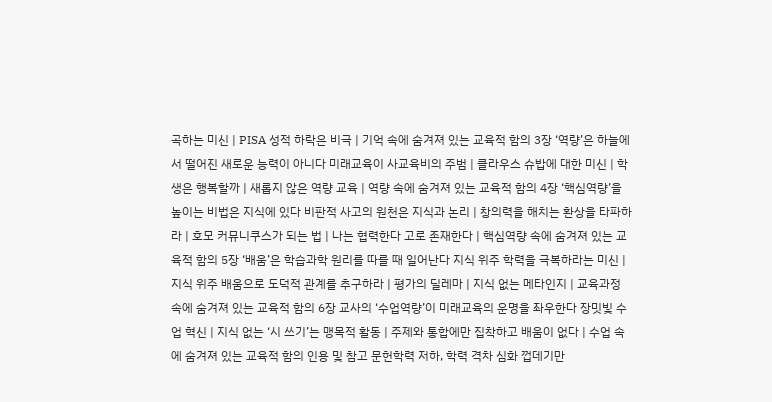곡하는 미신 | PISA 성적 하락은 비극 | 기억 속에 숨겨져 있는 교육적 함의 3장 ‘역량’은 하늘에서 떨어진 새로운 능력이 아니다 미래교육이 사교육비의 주범 | 클라우스 슈밥에 대한 미신 | 학생은 행복할까 | 새롭지 않은 역량 교육 | 역량 속에 숨겨져 있는 교육적 함의 4장 ‘핵심역량’을 높이는 비법은 지식에 있다 비판적 사고의 원천은 지식과 논리 | 창의력을 해치는 환상을 타파하라 | 호모 커뮤니쿠스가 되는 법 | 나는 협력한다 고로 존재한다 | 핵심역량 속에 숨겨져 있는 교육적 함의 5장 ‘배움’은 학습과학 원리를 따를 때 일어난다 지식 위주 학력을 극복하라는 미신 | 지식 위주 배움으로 도덕적 관계를 추구하라 | 평가의 딜레마 | 지식 없는 메타인지 | 교육과정 속에 숨겨져 있는 교육적 함의 6장 교사의 ‘수업역량’이 미래교육의 운명을 좌우한다 장밋빛 수업 혁신 | 지식 없는 ‘시 쓰기’는 맹목적 활동 | 주제와 통합에만 집착하고 배움이 없다 | 수업 속에 숨겨져 있는 교육적 함의 인용 및 참고 문헌학력 저하, 학력 격차 심화 껍데기만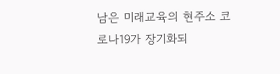남은 미래교육의 현주소 코로나19가 장기화되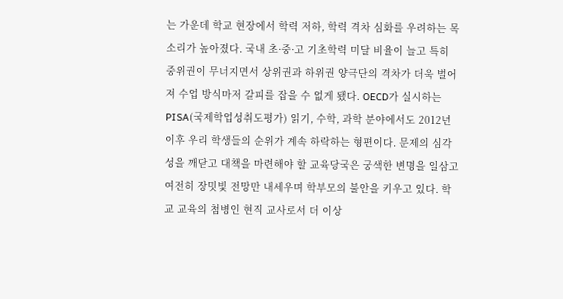는 가운데 학교 현장에서 학력 저하, 학력 격차 심화를 우려하는 목소리가 높아졌다. 국내 초·중·고 기초학력 미달 비율이 늘고 특히 중위권이 무너지면서 상위권과 하위권 양극단의 격차가 더욱 벌어져 수업 방식마저 갈피를 잡을 수 없게 됐다. OECD가 실시하는 PISA(국제학업성취도평가) 읽기, 수학, 과학 분야에서도 2012년 이후 우리 학생들의 순위가 계속 하락하는 형편이다. 문제의 심각성을 깨닫고 대책을 마련해야 할 교육당국은 궁색한 변명을 일삼고 여전히 장밋빛 전망만 내세우며 학부모의 불안을 키우고 있다. 학교 교육의 첨병인 현직 교사로서 더 이상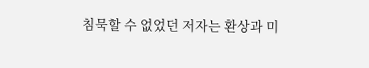침묵할 수 없었던 저자는 환상과 미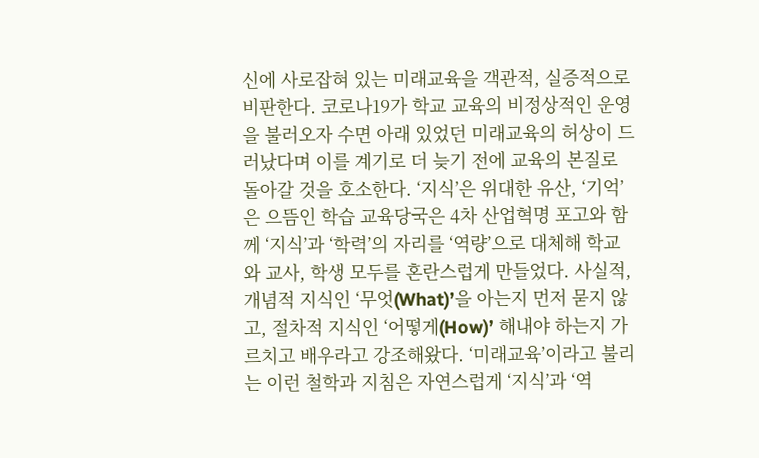신에 사로잡혀 있는 미래교육을 객관적, 실증적으로 비판한다. 코로나19가 학교 교육의 비정상적인 운영을 불러오자 수면 아래 있었던 미래교육의 허상이 드러났다며 이를 계기로 더 늦기 전에 교육의 본질로 돌아갈 것을 호소한다. ‘지식’은 위대한 유산, ‘기억’은 으뜸인 학습 교육당국은 4차 산업혁명 포고와 함께 ‘지식’과 ‘학력’의 자리를 ‘역량’으로 대체해 학교와 교사, 학생 모두를 혼란스럽게 만들었다. 사실적, 개념적 지식인 ‘무엇(What)’을 아는지 먼저 묻지 않고, 절차적 지식인 ‘어떻게(How)’ 해내야 하는지 가르치고 배우라고 강조해왔다. ‘미래교육’이라고 불리는 이런 철학과 지침은 자연스럽게 ‘지식’과 ‘역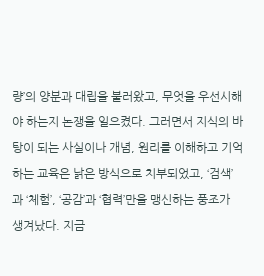량’의 양분과 대립을 불러왔고, 무엇을 우선시해야 하는지 논쟁을 일으켰다. 그러면서 지식의 바탕이 되는 사실이나 개념, 원리를 이해하고 기억하는 교육은 낡은 방식으로 치부되었고, ‘검색’과 ‘체험’, ‘공감’과 ‘협력’만을 맹신하는 풍조가 생겨났다. 지금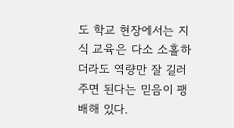도 학교 현장에서는 지식 교육은 다소 소홀하더라도 역량만 잘 길러주면 된다는 믿음이 팽배해 있다.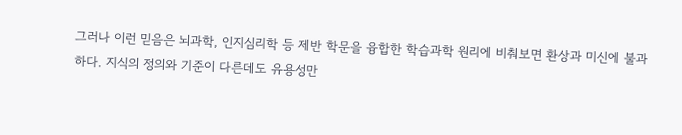그러나 이런 믿음은 뇌과학, 인지심리학 등 제반 학문을 융합한 학습과학 원리에 비춰보면 환상과 미신에 불과하다. 지식의 정의와 기준이 다른데도 유용성만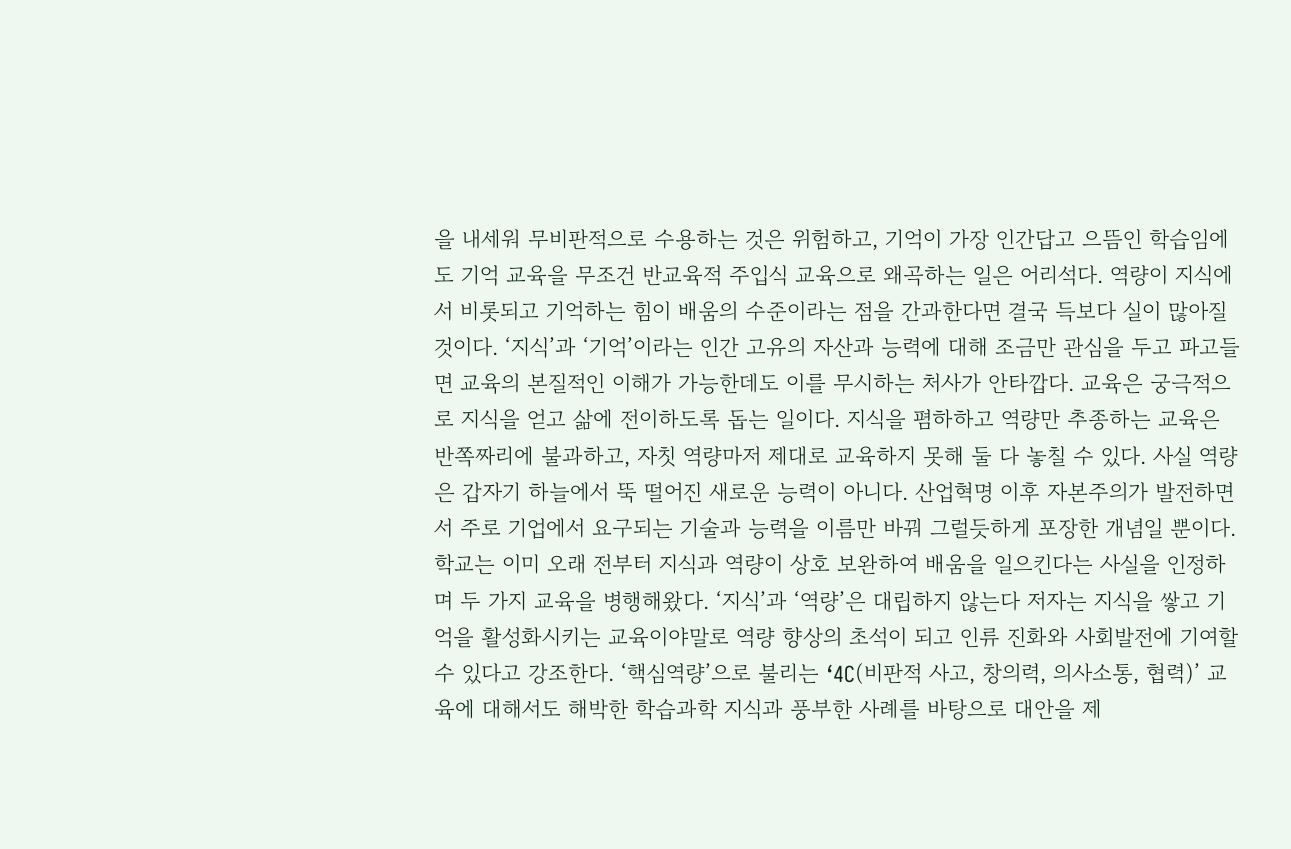을 내세워 무비판적으로 수용하는 것은 위험하고, 기억이 가장 인간답고 으뜸인 학습임에도 기억 교육을 무조건 반교육적 주입식 교육으로 왜곡하는 일은 어리석다. 역량이 지식에서 비롯되고 기억하는 힘이 배움의 수준이라는 점을 간과한다면 결국 득보다 실이 많아질 것이다. ‘지식’과 ‘기억’이라는 인간 고유의 자산과 능력에 대해 조금만 관심을 두고 파고들면 교육의 본질적인 이해가 가능한데도 이를 무시하는 처사가 안타깝다. 교육은 궁극적으로 지식을 얻고 삶에 전이하도록 돕는 일이다. 지식을 폄하하고 역량만 추종하는 교육은 반쪽짜리에 불과하고, 자칫 역량마저 제대로 교육하지 못해 둘 다 놓칠 수 있다. 사실 역량은 갑자기 하늘에서 뚝 떨어진 새로운 능력이 아니다. 산업혁명 이후 자본주의가 발전하면서 주로 기업에서 요구되는 기술과 능력을 이름만 바꿔 그럴듯하게 포장한 개념일 뿐이다. 학교는 이미 오래 전부터 지식과 역량이 상호 보완하여 배움을 일으킨다는 사실을 인정하며 두 가지 교육을 병행해왔다. ‘지식’과 ‘역량’은 대립하지 않는다 저자는 지식을 쌓고 기억을 활성화시키는 교육이야말로 역량 향상의 초석이 되고 인류 진화와 사회발전에 기여할 수 있다고 강조한다. ‘핵심역량’으로 불리는 ‘4C(비판적 사고, 창의력, 의사소통, 협력)’ 교육에 대해서도 해박한 학습과학 지식과 풍부한 사례를 바탕으로 대안을 제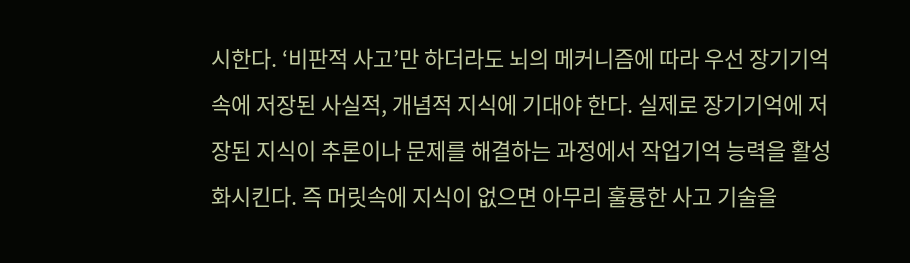시한다. ‘비판적 사고’만 하더라도 뇌의 메커니즘에 따라 우선 장기기억 속에 저장된 사실적, 개념적 지식에 기대야 한다. 실제로 장기기억에 저장된 지식이 추론이나 문제를 해결하는 과정에서 작업기억 능력을 활성화시킨다. 즉 머릿속에 지식이 없으면 아무리 훌륭한 사고 기술을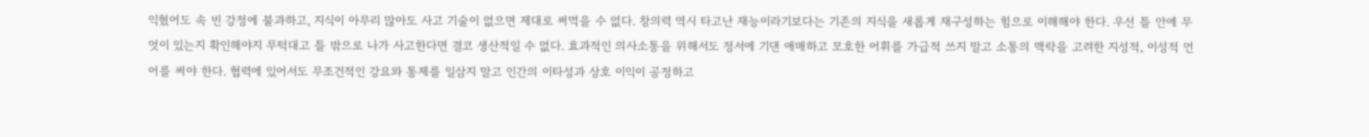익혔어도 속 빈 강정에 불과하고, 지식이 아무리 많아도 사고 기술이 없으면 제대로 써먹을 수 없다. 창의력 역시 타고난 재능이라기보다는 기존의 지식을 새롭게 재구성하는 힘으로 이해해야 한다. 우선 틀 안에 무엇이 있는지 확인해야지 무턱대고 틀 밖으로 나가 사고한다면 결코 생산적일 수 없다. 효과적인 의사소통을 위해서도 정서에 기댄 애매하고 모호한 어휘를 가급적 쓰지 말고 소통의 맥락을 고려한 지성적, 이성적 언어를 써야 한다. 협력에 있어서도 무조건적인 강요와 통제를 일삼지 말고 인간의 이타성과 상호 이익이 공정하고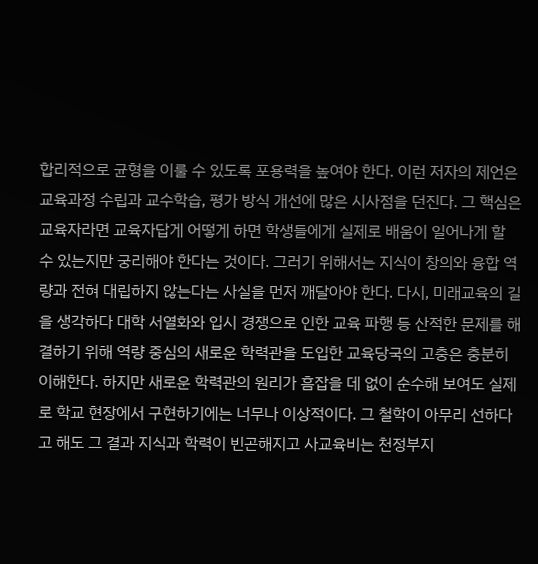합리적으로 균형을 이룰 수 있도록 포용력을 높여야 한다. 이런 저자의 제언은 교육과정 수립과 교수학습, 평가 방식 개선에 많은 시사점을 던진다. 그 핵심은 교육자라면 교육자답게 어떻게 하면 학생들에게 실제로 배움이 일어나게 할 수 있는지만 궁리해야 한다는 것이다. 그러기 위해서는 지식이 창의와 융합 역량과 전혀 대립하지 않는다는 사실을 먼저 깨달아야 한다. 다시, 미래교육의 길을 생각하다 대학 서열화와 입시 경쟁으로 인한 교육 파행 등 산적한 문제를 해결하기 위해 역량 중심의 새로운 학력관을 도입한 교육당국의 고충은 충분히 이해한다. 하지만 새로운 학력관의 원리가 흠잡을 데 없이 순수해 보여도 실제로 학교 현장에서 구현하기에는 너무나 이상적이다. 그 철학이 아무리 선하다고 해도 그 결과 지식과 학력이 빈곤해지고 사교육비는 천정부지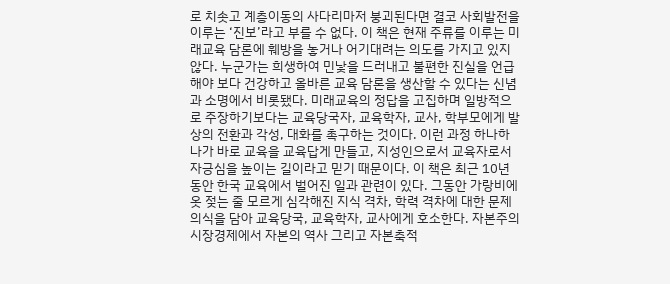로 치솟고 계층이동의 사다리마저 붕괴된다면 결코 사회발전을 이루는 ‘진보’라고 부를 수 없다. 이 책은 현재 주류를 이루는 미래교육 담론에 훼방을 놓거나 어기대려는 의도를 가지고 있지 않다. 누군가는 희생하여 민낯을 드러내고 불편한 진실을 언급해야 보다 건강하고 올바른 교육 담론을 생산할 수 있다는 신념과 소명에서 비롯됐다. 미래교육의 정답을 고집하며 일방적으로 주장하기보다는 교육당국자, 교육학자, 교사, 학부모에게 발상의 전환과 각성, 대화를 촉구하는 것이다. 이런 과정 하나하나가 바로 교육을 교육답게 만들고, 지성인으로서 교육자로서 자긍심을 높이는 길이라고 믿기 때문이다. 이 책은 최근 10년 동안 한국 교육에서 벌어진 일과 관련이 있다. 그동안 가랑비에 옷 젖는 줄 모르게 심각해진 지식 격차, 학력 격차에 대한 문제의식을 담아 교육당국, 교육학자, 교사에게 호소한다. 자본주의 시장경제에서 자본의 역사 그리고 자본축적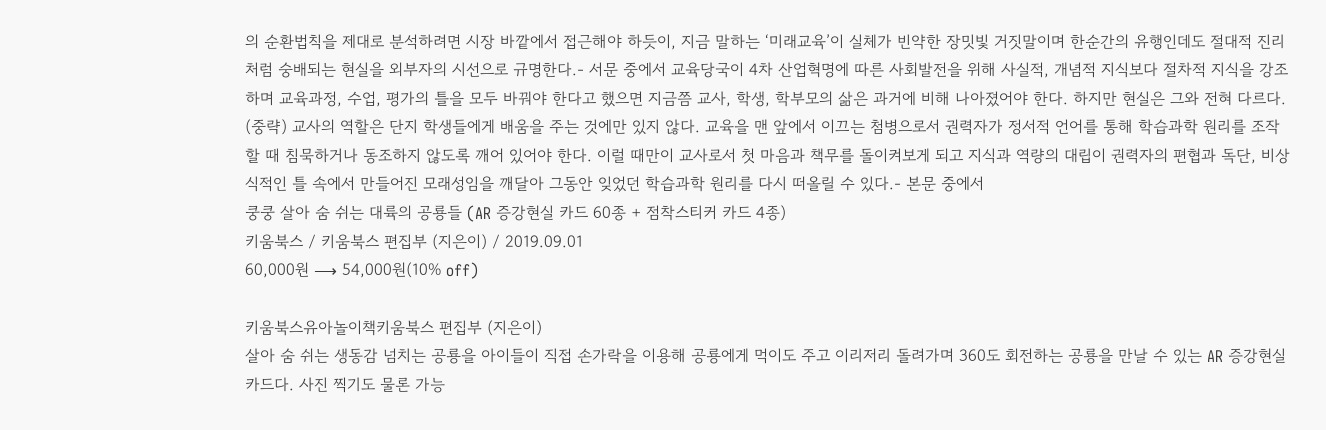의 순환법칙을 제대로 분석하려면 시장 바깥에서 접근해야 하듯이, 지금 말하는 ‘미래교육’이 실체가 빈약한 장밋빛 거짓말이며 한순간의 유행인데도 절대적 진리처럼 숭배되는 현실을 외부자의 시선으로 규명한다.- 서문 중에서 교육당국이 4차 산업혁명에 따른 사회발전을 위해 사실적, 개념적 지식보다 절차적 지식을 강조하며 교육과정, 수업, 평가의 틀을 모두 바꿔야 한다고 했으면 지금쯤 교사, 학생, 학부모의 삶은 과거에 비해 나아졌어야 한다. 하지만 현실은 그와 전혀 다르다. (중략) 교사의 역할은 단지 학생들에게 배움을 주는 것에만 있지 않다. 교육을 맨 앞에서 이끄는 첨병으로서 권력자가 정서적 언어를 통해 학습과학 원리를 조작할 때 침묵하거나 동조하지 않도록 깨어 있어야 한다. 이럴 때만이 교사로서 첫 마음과 책무를 돌이켜보게 되고 지식과 역량의 대립이 권력자의 편협과 독단, 비상식적인 틀 속에서 만들어진 모래성임을 깨달아 그동안 잊었던 학습과학 원리를 다시 떠올릴 수 있다.- 본문 중에서
쿵쿵 살아 숨 쉬는 대륙의 공룡들 (AR 증강현실 카드 60종 + 점착스티커 카드 4종)
키움북스 / 키움북스 편집부 (지은이) / 2019.09.01
60,000원 ⟶ 54,000원(10% off)

키움북스유아놀이책키움북스 편집부 (지은이)
살아 숨 쉬는 생동감 넘치는 공룡을 아이들이 직접 손가락을 이용해 공룡에게 먹이도 주고 이리저리 돌려가며 360도 회전하는 공룡을 만날 수 있는 AR 증강현실 카드다. 사진 찍기도 물론 가능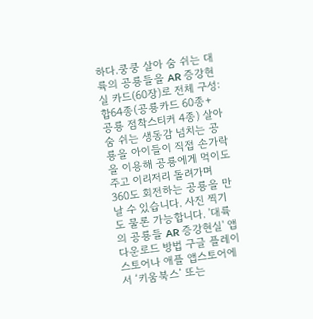하다.쿵쿵 살아 숨 쉬는 대륙의 공룡들을 AR 증강현실 카드(60장)로 전체 구성: 합64종(공룡카드 60종+ 공룡 점착스티커 4종) 살아 숨 쉬는 생동감 넘치는 공룡을 아이들이 직접 손가락을 이용해 공룡에게 먹이도 주고 이리저리 돌려가며 360도 회전하는 공룡을 만날 수 있습니다. 사진 찍기도 물론 가능합니다. '대륙의 공룡들 AR 증강현실' 앱 다운로드 방법 구글 플레이 스토어나 애플 앱스토어에서 ‘키움북스’ 또는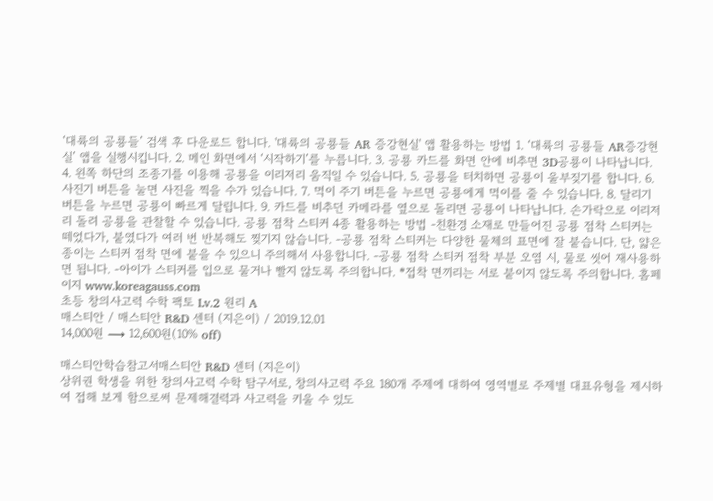‘대륙의 공룡들’ 검색 후 다운로드 합니다. '대륙의 공룡들 AR 증강현실' 앱 활용하는 방법 1. ‘대륙의 공룡들 AR증강현실’ 앱을 실행시킵니다. 2. 메인 화면에서 ‘시작하기’를 누릅니다. 3. 공룡 카드를 화면 안에 비추면 3D공룡이 나타납니다. 4. 왼쪽 하단의 조종기를 이용해 공룡을 이리저리 움직일 수 있습니다. 5. 공룡을 터치하면 공룡이 울부짖기를 합니다. 6. 사진기 버튼을 눌면 사진을 찍을 수가 있습니다. 7. 먹이 주기 버튼을 누르면 공룡에게 먹이를 줄 수 있습니다. 8. 달리기 버튼을 누르면 공룡이 빠르게 달립니다. 9. 카드를 비추던 카메라를 옆으로 돌리면 공룡이 나타납니다. 손가락으로 이리저리 돌려 공룡을 관찰할 수 있습니다. 공룡 점착 스티커 4종 활용하는 방법 -친환경 소재로 만들어진 공룡 점착 스티커는 떼었다가, 붙였다가 여러 번 반복해도 찢기지 않습니다. -공룡 점착 스티커는 다양한 물체의 표면에 잘 붙습니다. 단, 얇은 종이는 스티커 점착 면에 붙을 수 있으니 주의해서 사용합니다. -공룡 점착 스티커 점착 부분 오염 시, 물로 씻어 재사용하면 됩니다. -아이가 스티커를 입으로 물거나 빨지 않도록 주의합니다. *접착 면끼리는 서로 붙이지 않도록 주의합니다. 홈페이지 www.koreagauss.com
초등 창의사고력 수학 팩토 Lv.2 원리 A
매스티안 / 매스티안 R&D 센터 (지은이) / 2019.12.01
14,000원 ⟶ 12,600원(10% off)

매스티안학습참고서매스티안 R&D 센터 (지은이)
상위권 학생을 위한 창의사고력 수학 탐구서로, 창의사고력 주요 180개 주제에 대하여 영역별로 주제별 대표유형을 제시하여 접해 보게 함으로써 문제해결력과 사고력을 키울 수 있도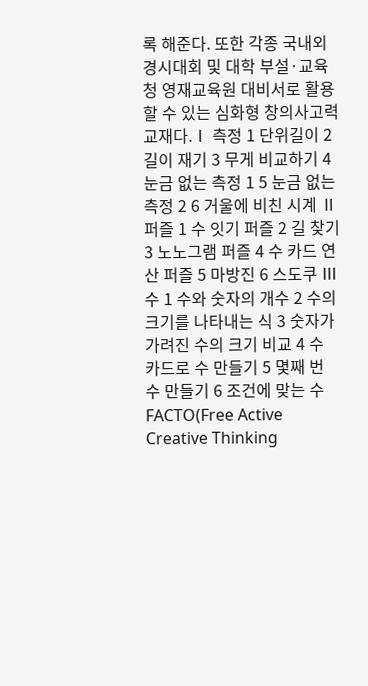록 해준다. 또한 각종 국내외 경시대회 및 대학 부설·교육청 영재교육원 대비서로 활용할 수 있는 심화형 창의사고력 교재다.Ⅰ 측정 1 단위길이 2 길이 재기 3 무게 비교하기 4 눈금 없는 측정 1 5 눈금 없는 측정 2 6 거울에 비친 시계 Ⅱ 퍼즐 1 수 잇기 퍼즐 2 길 찾기 3 노노그램 퍼즐 4 수 카드 연산 퍼즐 5 마방진 6 스도쿠 Ⅲ 수 1 수와 숫자의 개수 2 수의 크기를 나타내는 식 3 숫자가 가려진 수의 크기 비교 4 수 카드로 수 만들기 5 몇째 번 수 만들기 6 조건에 맞는 수FACTO(Free Active Creative Thinking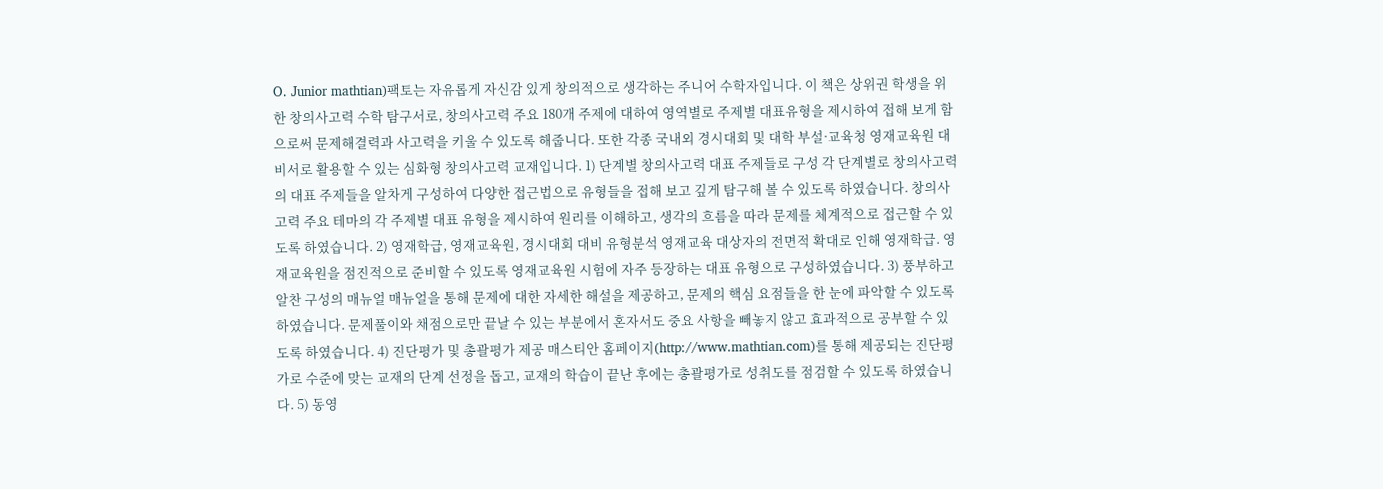O. Junior mathtian)팩토는 자유롭게 자신감 있게 창의적으로 생각하는 주니어 수학자입니다. 이 책은 상위권 학생을 위한 창의사고력 수학 탐구서로, 창의사고력 주요 180개 주제에 대하여 영역별로 주제별 대표유형을 제시하여 접해 보게 함으로써 문제해결력과 사고력을 키울 수 있도록 해줍니다. 또한 각종 국내외 경시대회 및 대학 부설·교육청 영재교육원 대비서로 활용할 수 있는 심화형 창의사고력 교재입니다. 1) 단계별 창의사고력 대표 주제들로 구성 각 단계별로 창의사고력의 대표 주제들을 알차게 구성하여 다양한 접근법으로 유형들을 접해 보고 깊게 탐구해 볼 수 있도록 하였습니다. 창의사고력 주요 테마의 각 주제별 대표 유형을 제시하여 원리를 이해하고, 생각의 흐름을 따라 문제를 체계적으로 접근할 수 있도록 하였습니다. 2) 영재학급, 영재교육원, 경시대회 대비 유형분석 영재교육 대상자의 전면적 확대로 인해 영재학급. 영재교육원을 점진적으로 준비할 수 있도록 영재교육원 시험에 자주 등장하는 대표 유형으로 구성하였습니다. 3) 풍부하고 알찬 구성의 매뉴얼 매뉴얼을 통해 문제에 대한 자세한 해설을 제공하고, 문제의 핵심 요점들을 한 눈에 파악할 수 있도록 하였습니다. 문제풀이와 채점으로만 끝날 수 있는 부분에서 혼자서도 중요 사항을 빼놓지 않고 효과적으로 공부할 수 있도록 하였습니다. 4) 진단평가 및 총괄평가 제공 매스티안 홈페이지(http://www.mathtian.com)를 통해 제공되는 진단평가로 수준에 맞는 교재의 단계 선정을 돕고, 교재의 학습이 끝난 후에는 총괄평가로 성취도를 점검할 수 있도록 하였습니다. 5) 동영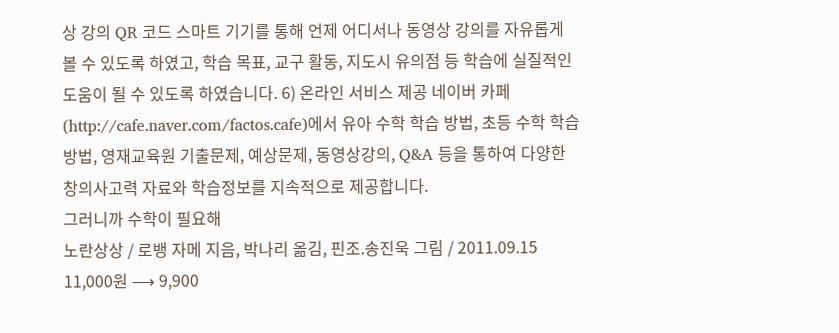상 강의 QR 코드 스마트 기기를 통해 언제 어디서나 동영상 강의를 자유롭게 볼 수 있도록 하였고, 학습 목표, 교구 활동, 지도시 유의점 등 학습에 실질적인 도움이 될 수 있도록 하였습니다. 6) 온라인 서비스 제공 네이버 카페(http://cafe.naver.com/factos.cafe)에서 유아 수학 학습 방법, 초등 수학 학습 방법, 영재교육원 기출문제, 예상문제, 동영상강의, Q&A 등을 통하여 다양한 창의사고력 자료와 학습정보를 지속적으로 제공합니다.
그러니까 수학이 필요해
노란상상 / 로뱅 자메 지음, 박나리 옮김, 핀조.송진욱 그림 / 2011.09.15
11,000원 ⟶ 9,900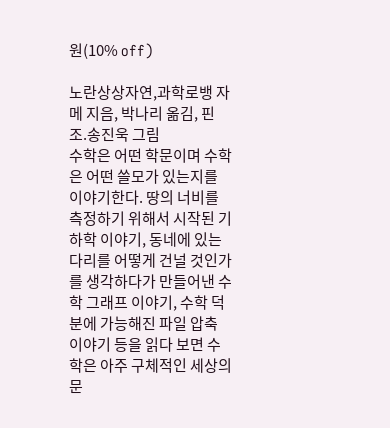원(10% off)

노란상상자연,과학로뱅 자메 지음, 박나리 옮김, 핀조.송진욱 그림
수학은 어떤 학문이며 수학은 어떤 쓸모가 있는지를 이야기한다. 땅의 너비를 측정하기 위해서 시작된 기하학 이야기, 동네에 있는 다리를 어떻게 건널 것인가를 생각하다가 만들어낸 수학 그래프 이야기, 수학 덕분에 가능해진 파일 압축 이야기 등을 읽다 보면 수학은 아주 구체적인 세상의 문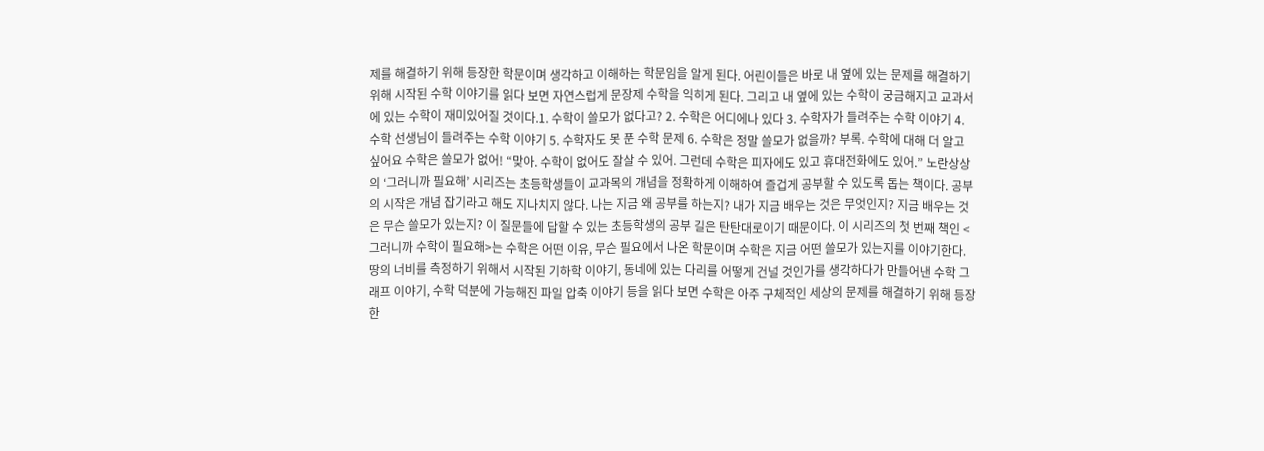제를 해결하기 위해 등장한 학문이며 생각하고 이해하는 학문임을 알게 된다. 어린이들은 바로 내 옆에 있는 문제를 해결하기 위해 시작된 수학 이야기를 읽다 보면 자연스럽게 문장제 수학을 익히게 된다. 그리고 내 옆에 있는 수학이 궁금해지고 교과서에 있는 수학이 재미있어질 것이다.1. 수학이 쓸모가 없다고? 2. 수학은 어디에나 있다 3. 수학자가 들려주는 수학 이야기 4. 수학 선생님이 들려주는 수학 이야기 5. 수학자도 못 푼 수학 문제 6. 수학은 정말 쓸모가 없을까? 부록. 수학에 대해 더 알고 싶어요 수학은 쓸모가 없어! “맞아. 수학이 없어도 잘살 수 있어. 그런데 수학은 피자에도 있고 휴대전화에도 있어.” 노란상상의 ‘그러니까 필요해’ 시리즈는 초등학생들이 교과목의 개념을 정확하게 이해하여 즐겁게 공부할 수 있도록 돕는 책이다. 공부의 시작은 개념 잡기라고 해도 지나치지 않다. 나는 지금 왜 공부를 하는지? 내가 지금 배우는 것은 무엇인지? 지금 배우는 것은 무슨 쓸모가 있는지? 이 질문들에 답할 수 있는 초등학생의 공부 길은 탄탄대로이기 때문이다. 이 시리즈의 첫 번째 책인 <그러니까 수학이 필요해>는 수학은 어떤 이유, 무슨 필요에서 나온 학문이며 수학은 지금 어떤 쓸모가 있는지를 이야기한다. 땅의 너비를 측정하기 위해서 시작된 기하학 이야기, 동네에 있는 다리를 어떻게 건널 것인가를 생각하다가 만들어낸 수학 그래프 이야기, 수학 덕분에 가능해진 파일 압축 이야기 등을 읽다 보면 수학은 아주 구체적인 세상의 문제를 해결하기 위해 등장한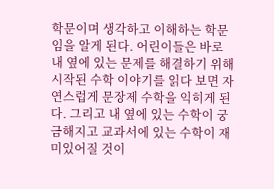학문이며 생각하고 이해하는 학문임을 알게 된다. 어린이들은 바로 내 옆에 있는 문제를 해결하기 위해 시작된 수학 이야기를 읽다 보면 자연스럽게 문장제 수학을 익히게 된다. 그리고 내 옆에 있는 수학이 궁금해지고 교과서에 있는 수학이 재미있어질 것이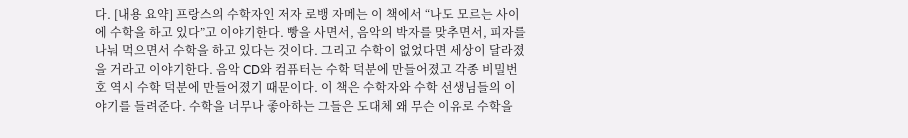다. [내용 요약] 프랑스의 수학자인 저자 로뱅 자메는 이 책에서 “나도 모르는 사이에 수학을 하고 있다”고 이야기한다. 빵을 사면서, 음악의 박자를 맞추면서, 피자를 나눠 먹으면서 수학을 하고 있다는 것이다. 그리고 수학이 없었다면 세상이 달라졌을 거라고 이야기한다. 음악 CD와 컴퓨터는 수학 덕분에 만들어졌고 각종 비밀번호 역시 수학 덕분에 만들어졌기 때문이다. 이 책은 수학자와 수학 선생님들의 이야기를 들려준다. 수학을 너무나 좋아하는 그들은 도대체 왜 무슨 이유로 수학을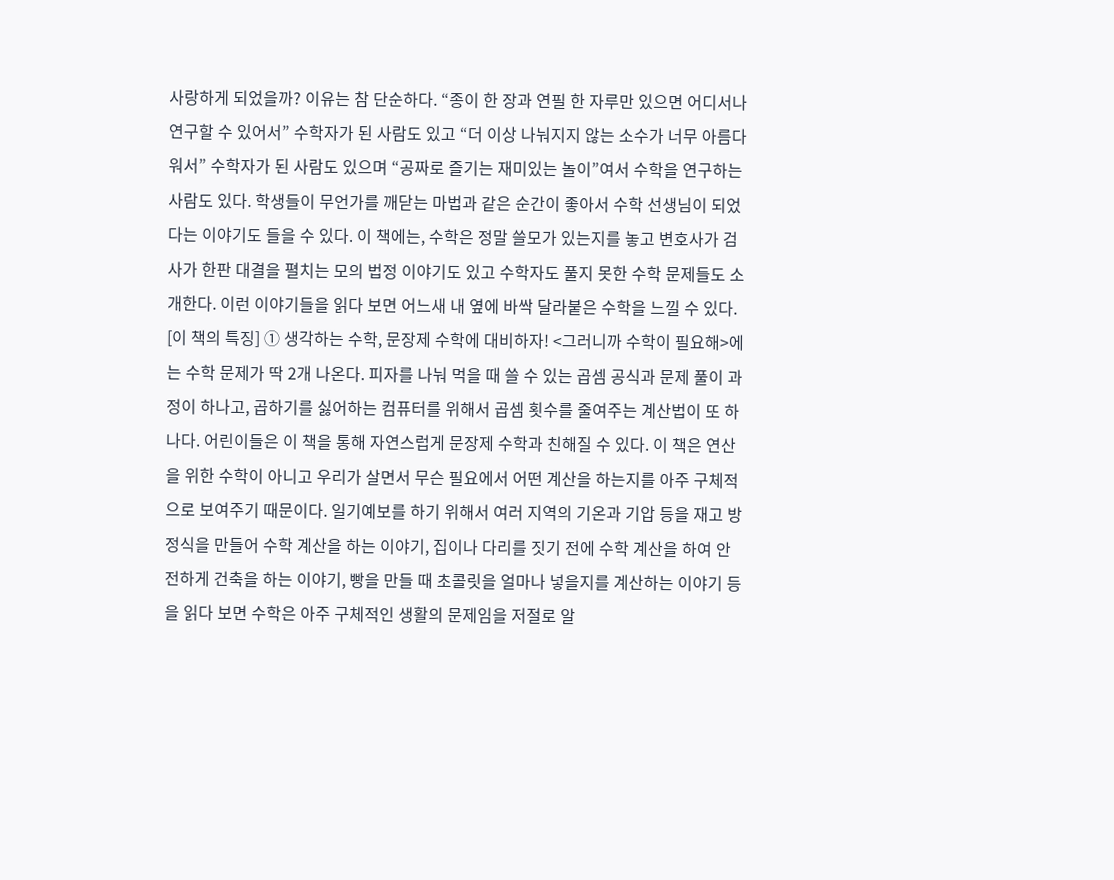사랑하게 되었을까? 이유는 참 단순하다. “종이 한 장과 연필 한 자루만 있으면 어디서나 연구할 수 있어서” 수학자가 된 사람도 있고 “더 이상 나눠지지 않는 소수가 너무 아름다워서” 수학자가 된 사람도 있으며 “공짜로 즐기는 재미있는 놀이”여서 수학을 연구하는 사람도 있다. 학생들이 무언가를 깨닫는 마법과 같은 순간이 좋아서 수학 선생님이 되었다는 이야기도 들을 수 있다. 이 책에는, 수학은 정말 쓸모가 있는지를 놓고 변호사가 검사가 한판 대결을 펼치는 모의 법정 이야기도 있고 수학자도 풀지 못한 수학 문제들도 소개한다. 이런 이야기들을 읽다 보면 어느새 내 옆에 바싹 달라붙은 수학을 느낄 수 있다. [이 책의 특징] ① 생각하는 수학, 문장제 수학에 대비하자! <그러니까 수학이 필요해>에는 수학 문제가 딱 2개 나온다. 피자를 나눠 먹을 때 쓸 수 있는 곱셈 공식과 문제 풀이 과정이 하나고, 곱하기를 싫어하는 컴퓨터를 위해서 곱셈 횟수를 줄여주는 계산법이 또 하나다. 어린이들은 이 책을 통해 자연스럽게 문장제 수학과 친해질 수 있다. 이 책은 연산을 위한 수학이 아니고 우리가 살면서 무슨 필요에서 어떤 계산을 하는지를 아주 구체적으로 보여주기 때문이다. 일기예보를 하기 위해서 여러 지역의 기온과 기압 등을 재고 방정식을 만들어 수학 계산을 하는 이야기, 집이나 다리를 짓기 전에 수학 계산을 하여 안전하게 건축을 하는 이야기, 빵을 만들 때 초콜릿을 얼마나 넣을지를 계산하는 이야기 등을 읽다 보면 수학은 아주 구체적인 생활의 문제임을 저절로 알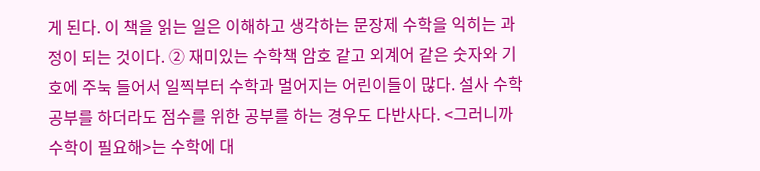게 된다. 이 책을 읽는 일은 이해하고 생각하는 문장제 수학을 익히는 과정이 되는 것이다. ② 재미있는 수학책 암호 같고 외계어 같은 숫자와 기호에 주눅 들어서 일찍부터 수학과 멀어지는 어린이들이 많다. 설사 수학 공부를 하더라도 점수를 위한 공부를 하는 경우도 다반사다. <그러니까 수학이 필요해>는 수학에 대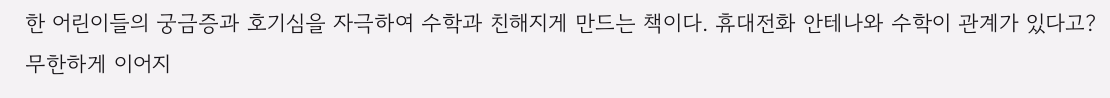한 어린이들의 궁금증과 호기심을 자극하여 수학과 친해지게 만드는 책이다. 휴대전화 안테나와 수학이 관계가 있다고? 무한하게 이어지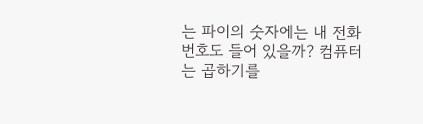는 파이의 숫자에는 내 전화번호도 들어 있을까? 컴퓨터는 곱하기를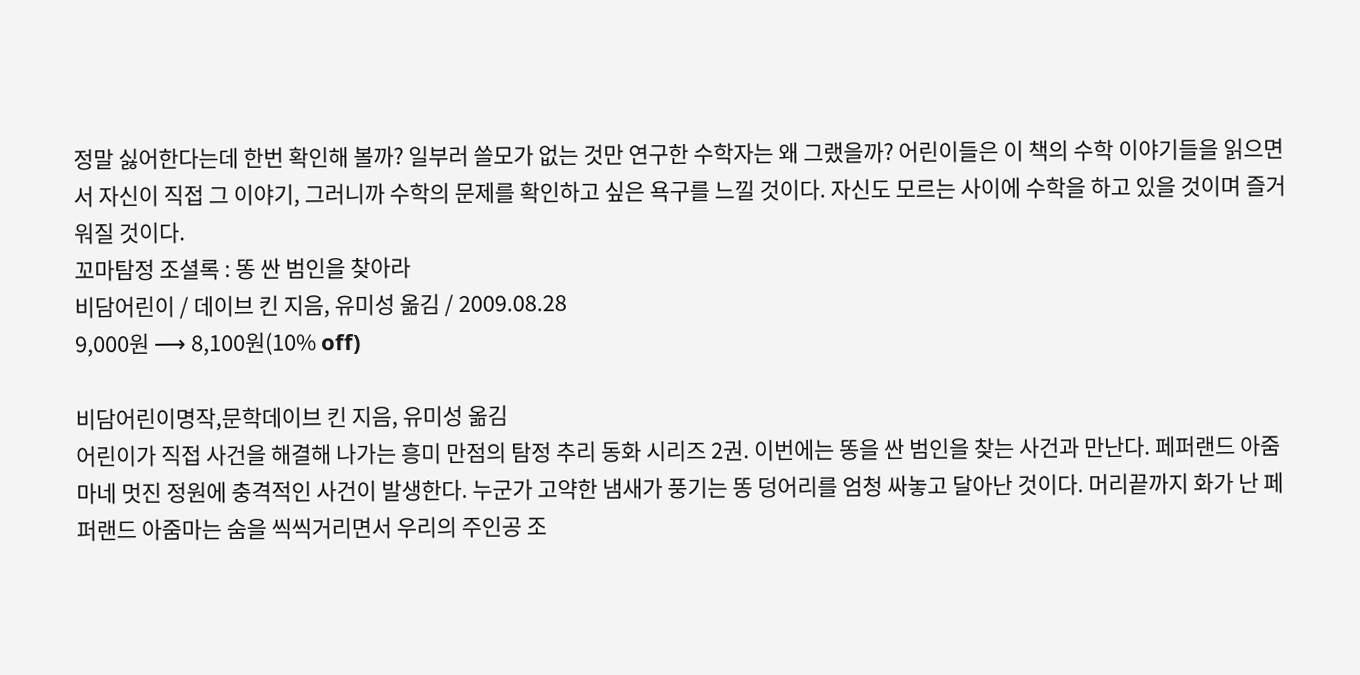정말 싫어한다는데 한번 확인해 볼까? 일부러 쓸모가 없는 것만 연구한 수학자는 왜 그랬을까? 어린이들은 이 책의 수학 이야기들을 읽으면서 자신이 직접 그 이야기, 그러니까 수학의 문제를 확인하고 싶은 욕구를 느낄 것이다. 자신도 모르는 사이에 수학을 하고 있을 것이며 즐거워질 것이다.
꼬마탐정 조셜록 : 똥 싼 범인을 찾아라
비담어린이 / 데이브 킨 지음, 유미성 옮김 / 2009.08.28
9,000원 ⟶ 8,100원(10% off)

비담어린이명작,문학데이브 킨 지음, 유미성 옮김
어린이가 직접 사건을 해결해 나가는 흥미 만점의 탐정 추리 동화 시리즈 2권. 이번에는 똥을 싼 범인을 찾는 사건과 만난다. 페퍼랜드 아줌마네 멋진 정원에 충격적인 사건이 발생한다. 누군가 고약한 냄새가 풍기는 똥 덩어리를 엄청 싸놓고 달아난 것이다. 머리끝까지 화가 난 페퍼랜드 아줌마는 숨을 씩씩거리면서 우리의 주인공 조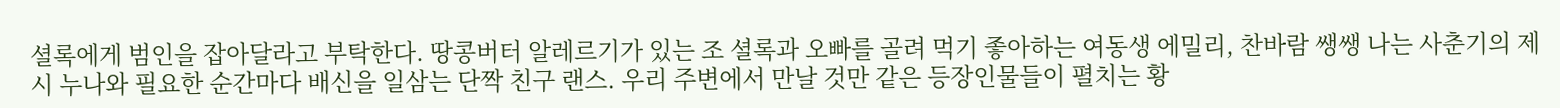셜록에게 범인을 잡아달라고 부탁한다. 땅콩버터 알레르기가 있는 조 셜록과 오빠를 골려 먹기 좋아하는 여동생 에밀리, 찬바람 쌩쌩 나는 사춘기의 제시 누나와 필요한 순간마다 배신을 일삼는 단짝 친구 랜스. 우리 주변에서 만날 것만 같은 등장인물들이 펼치는 황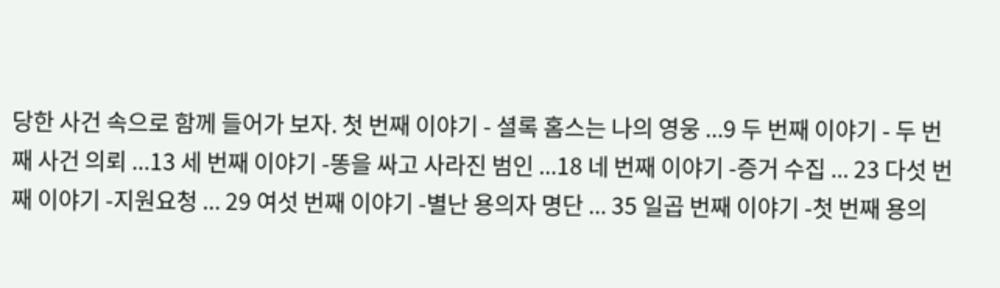당한 사건 속으로 함께 들어가 보자. 첫 번째 이야기 - 셜록 홈스는 나의 영웅 ...9 두 번째 이야기 - 두 번째 사건 의뢰 ...13 세 번째 이야기 -똥을 싸고 사라진 범인 ...18 네 번째 이야기 -증거 수집 ... 23 다섯 번째 이야기 -지원요청 ... 29 여섯 번째 이야기 -별난 용의자 명단 ... 35 일곱 번째 이야기 -첫 번째 용의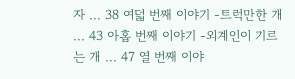자 ... 38 여덟 번째 이야기 -트럭만한 개 ... 43 아홉 번째 이야기 -외계인이 기르는 개 ... 47 열 번째 이야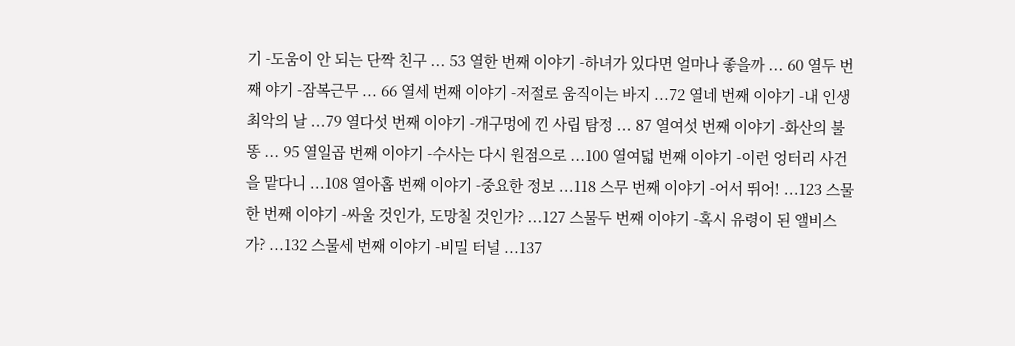기 -도움이 안 되는 단짝 친구 ... 53 열한 번째 이야기 -하녀가 있다면 얼마나 좋을까 ... 60 열두 번째 야기 -잠복근무 ... 66 열세 번째 이야기 -저절로 움직이는 바지 ...72 열네 번째 이야기 -내 인생 최악의 날 ...79 열다섯 번째 이야기 -개구멍에 낀 사립 탐정 ... 87 열여섯 번째 이야기 -화산의 불똥 ... 95 열일곱 번째 이야기 -수사는 다시 원점으로 ...100 열여덟 번째 이야기 -이런 엉터리 사건을 맡다니 ...108 열아홉 번째 이야기 -중요한 정보 ...118 스무 번째 이야기 -어서 뛰어! ...123 스물한 번째 이야기 -싸울 것인가, 도망칠 것인가? ...127 스물두 번째 이야기 -혹시 유령이 된 앨비스가? ...132 스물세 번째 이야기 -비밀 터널 ...137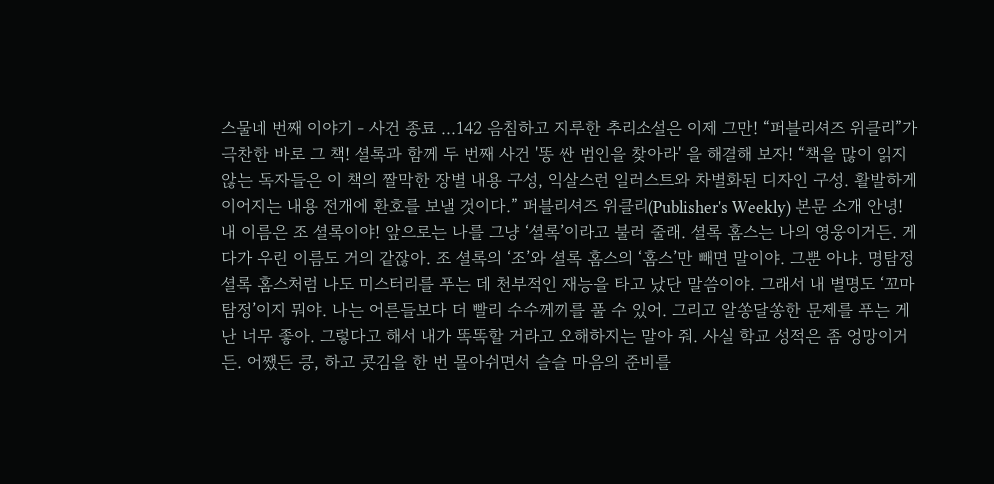스물네 번째 이야기 - 사건 종료 ...142 음침하고 지루한 추리소설은 이제 그만! “퍼블리셔즈 위클리”가 극찬한 바로 그 책! 셜록과 함께 두 번째 사건 '똥 싼 범인을 찾아라' 을 해결해 보자! “책을 많이 읽지 않는 독자들은 이 책의 짤막한 장별 내용 구성, 익살스런 일러스트와 차별화된 디자인 구성. 활발하게 이어지는 내용 전개에 환호를 보낼 것이다.” 퍼블리셔즈 위클리(Publisher's Weekly) 본문 소개 안녕! 내 이름은 조 셜록이야! 앞으로는 나를 그냥 ‘셜록’이라고 불러 줄래. 셜록 홈스는 나의 영웅이거든. 게다가 우린 이름도 거의 같잖아. 조 셜록의 ‘조’와 셜록 홈스의 ‘홈스’만 빼면 말이야. 그뿐 아냐. 명탐정 셜록 홈스처럼 나도 미스터리를 푸는 데 천부적인 재능을 타고 났단 말씀이야. 그래서 내 별명도 ‘꼬마 탐정’이지 뭐야. 나는 어른들보다 더 빨리 수수께끼를 풀 수 있어. 그리고 알쏭달쏭한 문제를 푸는 게 난 너무 좋아. 그렇다고 해서 내가 똑똑할 거라고 오해하지는 말아 줘. 사실 학교 성적은 좀 엉망이거든. 어쨌든 킁, 하고 콧김을 한 번 몰아쉬면서 슬슬 마음의 준비를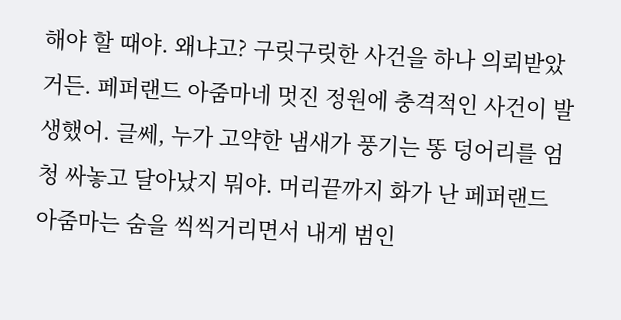해야 할 때야. 왜냐고? 구릿구릿한 사건을 하나 의뢰받았거든. 페퍼랜드 아줌마네 멋진 정원에 충격적인 사건이 발생했어. 글쎄, 누가 고약한 냄새가 풍기는 똥 덩어리를 엄청 싸놓고 달아났지 뭐야. 머리끝까지 화가 난 페퍼랜드 아줌마는 숨을 씩씩거리면서 내게 범인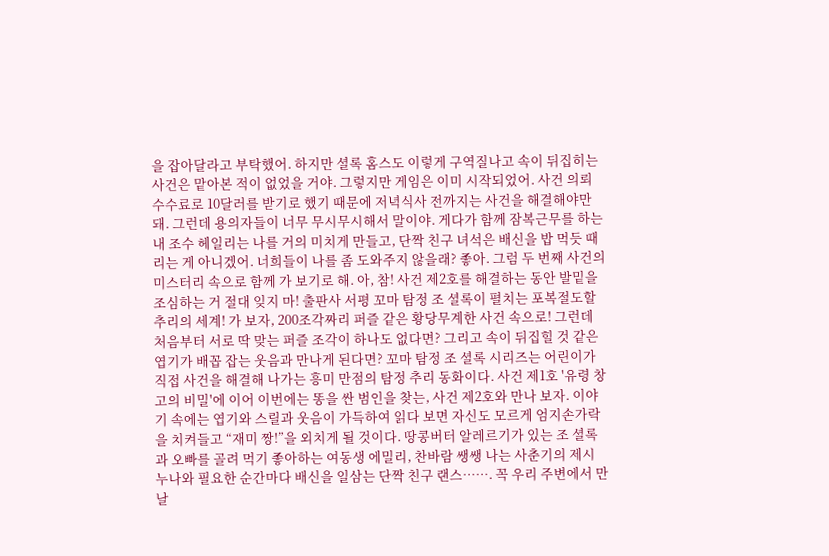을 잡아달라고 부탁했어. 하지만 셜록 홈스도 이렇게 구역질나고 속이 뒤집히는 사건은 맡아본 적이 없었을 거야. 그렇지만 게임은 이미 시작되었어. 사건 의뢰 수수료로 10달러를 받기로 했기 때문에 저녁식사 전까지는 사건을 해결해야만 돼. 그런데 용의자들이 너무 무시무시해서 말이야. 게다가 함께 잠복근무를 하는 내 조수 헤일리는 나를 거의 미치게 만들고, 단짝 친구 녀석은 배신을 밥 먹듯 때리는 게 아니겠어. 너희들이 나를 좀 도와주지 않을래? 좋아. 그럼 두 번째 사건의 미스터리 속으로 함께 가 보기로 해. 아, 참! 사건 제2호를 해결하는 동안 발밑을 조심하는 거 절대 잊지 마! 출판사 서평 꼬마 탐정 조 셜록이 펼치는 포복절도할 추리의 세계! 가 보자, 200조각짜리 퍼즐 같은 황당무계한 사건 속으로! 그런데 처음부터 서로 딱 맞는 퍼즐 조각이 하나도 없다면? 그리고 속이 뒤집힐 것 같은 엽기가 배꼽 잡는 웃음과 만나게 된다면? 꼬마 탐정 조 셜록 시리즈는 어린이가 직접 사건을 해결해 나가는 흥미 만점의 탐정 추리 동화이다. 사건 제1호 '유령 창고의 비밀'에 이어 이번에는 똥을 싼 범인을 찾는, 사건 제2호와 만나 보자. 이야기 속에는 엽기와 스릴과 웃음이 가득하여 읽다 보면 자신도 모르게 엄지손가락을 치켜들고 “재미 짱!”을 외치게 될 것이다. 땅콩버터 알레르기가 있는 조 셜록과 오빠를 골려 먹기 좋아하는 여동생 에밀리, 찬바람 쌩쌩 나는 사춘기의 제시 누나와 필요한 순간마다 배신을 일삼는 단짝 친구 랜스……. 꼭 우리 주변에서 만날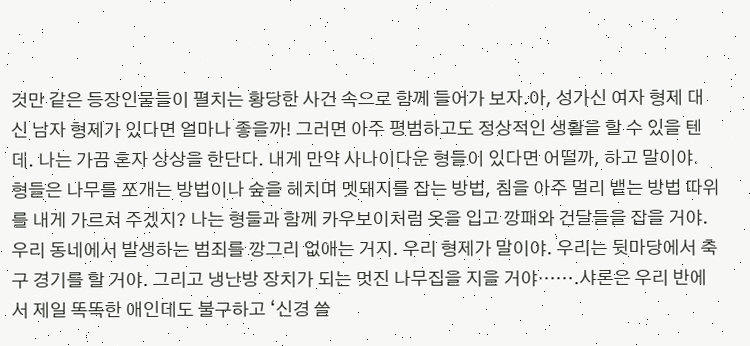것만 같은 등장인물들이 펼치는 황당한 사건 속으로 함께 들어가 보자.아, 성가신 여자 형제 대신 남자 형제가 있다면 얼마나 좋을까! 그러면 아주 평범하고도 정상적인 생활을 할 수 있을 텐데. 나는 가끔 혼자 상상을 한단다. 내게 만약 사나이다운 형들이 있다면 어떨까, 하고 말이야. 형들은 나무를 쪼개는 방법이나 숲을 헤치며 멧돼지를 잡는 방법, 침을 아주 멀리 뱉는 방법 따위를 내게 가르쳐 주겠지? 나는 형들과 함께 카우보이처럼 옷을 입고 깡패와 건달들을 잡을 거야. 우리 동네에서 발생하는 범죄를 깡그리 없애는 거지. 우리 형제가 말이야. 우리는 뒷마당에서 축구 경기를 할 거야. 그리고 냉난방 장치가 되는 멋진 나무집을 지을 거야…….샤론은 우리 반에서 제일 똑똑한 애인데도 불구하고 ‘신경 쓸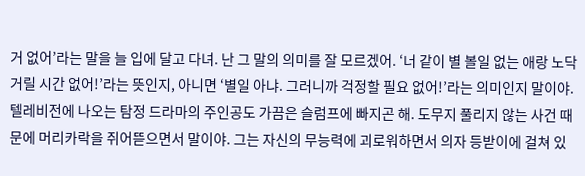거 없어’라는 말을 늘 입에 달고 다녀. 난 그 말의 의미를 잘 모르겠어. ‘너 같이 별 볼일 없는 애랑 노닥거릴 시간 없어!’라는 뜻인지, 아니면 ‘별일 아냐. 그러니까 걱정할 필요 없어!’라는 의미인지 말이야. 텔레비전에 나오는 탐정 드라마의 주인공도 가끔은 슬럼프에 빠지곤 해. 도무지 풀리지 않는 사건 때문에 머리카락을 쥐어뜯으면서 말이야. 그는 자신의 무능력에 괴로워하면서 의자 등받이에 걸쳐 있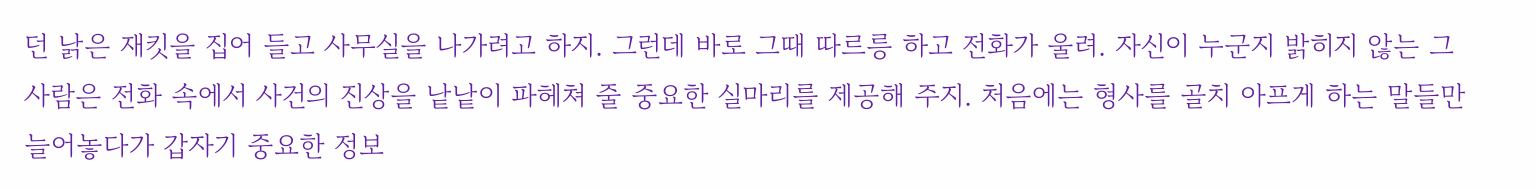던 낡은 재킷을 집어 들고 사무실을 나가려고 하지. 그런데 바로 그때 따르릉 하고 전화가 울려. 자신이 누군지 밝히지 않는 그 사람은 전화 속에서 사건의 진상을 낱낱이 파헤쳐 줄 중요한 실마리를 제공해 주지. 처음에는 형사를 골치 아프게 하는 말들만 늘어놓다가 갑자기 중요한 정보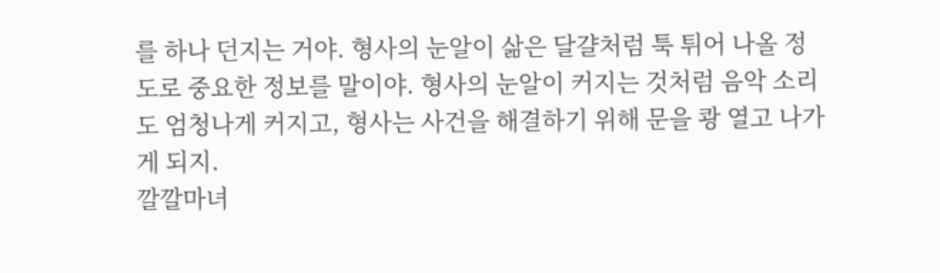를 하나 던지는 거야. 형사의 눈알이 삶은 달걀처럼 툭 튀어 나올 정도로 중요한 정보를 말이야. 형사의 눈알이 커지는 것처럼 음악 소리도 엄청나게 커지고, 형사는 사건을 해결하기 위해 문을 쾅 열고 나가게 되지.
깔깔마녀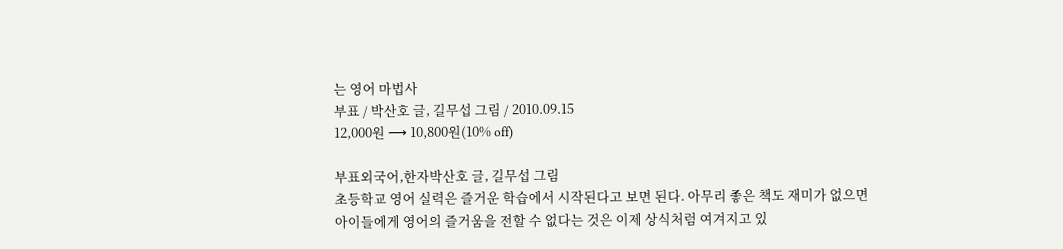는 영어 마법사
부표 / 박산호 글, 길무섭 그림 / 2010.09.15
12,000원 ⟶ 10,800원(10% off)

부표외국어,한자박산호 글, 길무섭 그림
초등학교 영어 실력은 즐거운 학습에서 시작된다고 보면 된다. 아무리 좋은 책도 재미가 없으면 아이들에게 영어의 즐거움을 전할 수 없다는 것은 이제 상식처럼 여겨지고 있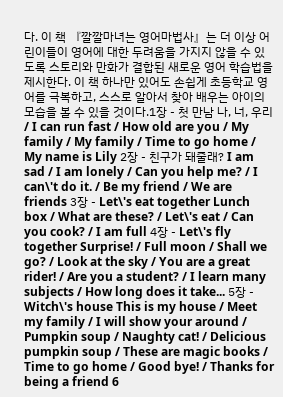다. 이 책 『깔깔마녀는 영어마법사』는 더 이상 어린이들이 영어에 대한 두려움을 가지지 않을 수 있도록 스토리와 만화가 결합된 새로운 영어 학습법을 제시한다. 이 책 하나만 있어도 손쉽게 초등학교 영어를 극복하고, 스스로 알아서 찾아 배우는 아이의 모습을 볼 수 있을 것이다.1장 - 첫 만남 나, 너, 우리 / I can run fast / How old are you / My family / My family / Time to go home / My name is Lily 2장 - 친구가 돼줄래? I am sad / I am lonely / Can you help me? / I can\'t do it. / Be my friend / We are friends 3장 - Let\'s eat together Lunch box / What are these? / Let\'s eat / Can you cook? / I am full 4장 - Let\'s fly together Surprise! / Full moon / Shall we go? / Look at the sky / You are a great rider! / Are you a student? / I learn many subjects / How long does it take... 5장 - Witch\'s house This is my house / Meet my family / I will show your around / Pumpkin soup / Naughty cat! / Delicious pumpkin soup / These are magic books / Time to go home / Good bye! / Thanks for being a friend 6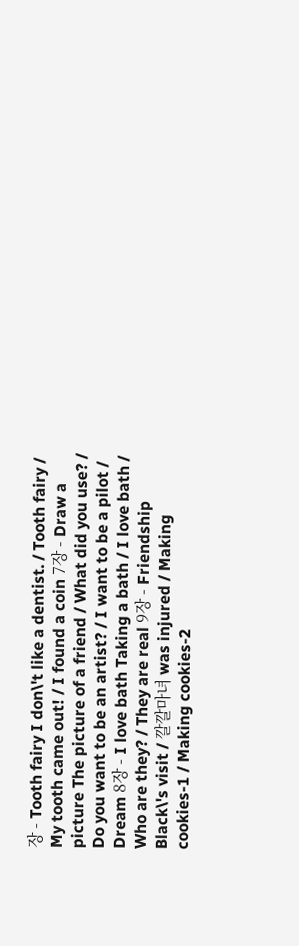장 - Tooth fairy I don\'t like a dentist. / Tooth fairy / My tooth came out! / I found a coin 7장 - Draw a picture The picture of a friend / What did you use? / Do you want to be an artist? / I want to be a pilot / Dream 8장 - I love bath Taking a bath / I love bath / Who are they? / They are real 9장 - Friendship Black\'s visit / 깔깔마녀 was injured / Making cookies-1 / Making cookies-2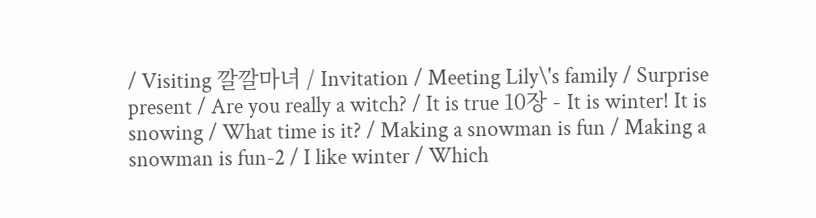/ Visiting 깔깔마녀 / Invitation / Meeting Lily\'s family / Surprise present / Are you really a witch? / It is true 10장 - It is winter! It is snowing / What time is it? / Making a snowman is fun / Making a snowman is fun-2 / I like winter / Which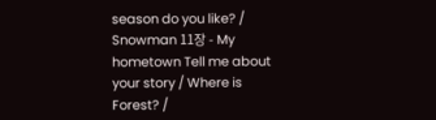season do you like? / Snowman 11장 - My hometown Tell me about your story / Where is Forest? /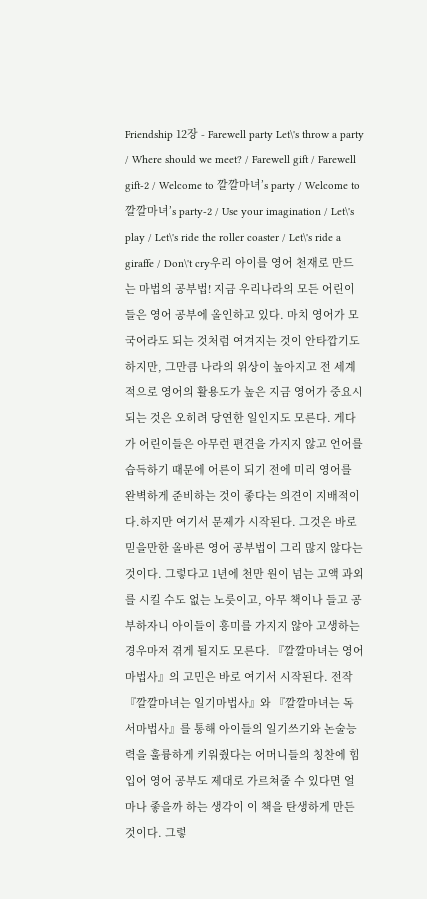Friendship 12장 - Farewell party Let\'s throw a party / Where should we meet? / Farewell gift / Farewell gift-2 / Welcome to 깔깔마녀’s party / Welcome to 깔깔마녀’s party-2 / Use your imagination / Let\'s play / Let\'s ride the roller coaster / Let\'s ride a giraffe / Don\'t cry우리 아이를 영어 천재로 만드는 마법의 공부법! 지금 우리나라의 모든 어린이들은 영어 공부에 올인하고 있다. 마치 영어가 모국어라도 되는 것처럼 여겨지는 것이 안타깝기도 하지만, 그만큼 나라의 위상이 높아지고 전 세계적으로 영어의 활용도가 높은 지금 영어가 중요시되는 것은 오히려 당연한 일인지도 모른다. 게다가 어린이들은 아무런 편견을 가지지 않고 언어를 습득하기 때문에 어른이 되기 전에 미리 영어를 완벽하게 준비하는 것이 좋다는 의견이 지배적이다.하지만 여기서 문제가 시작된다. 그것은 바로 믿을만한 올바른 영어 공부법이 그리 많지 않다는 것이다. 그렇다고 1년에 천만 원이 넘는 고액 과외를 시킬 수도 없는 노릇이고, 아무 책이나 들고 공부하자니 아이들이 흥미를 가지지 않아 고생하는 경우마저 겪게 될지도 모른다. 『깔깔마녀는 영어마법사』의 고민은 바로 여기서 시작된다. 전작 『깔깔마녀는 일기마법사』와 『깔깔마녀는 독서마법사』를 통해 아이들의 일기쓰기와 논술능력을 훌륭하게 키워줬다는 어머니들의 칭찬에 힘입어 영어 공부도 제대로 가르쳐줄 수 있다면 얼마나 좋을까 하는 생각이 이 책을 탄생하게 만든 것이다. 그렇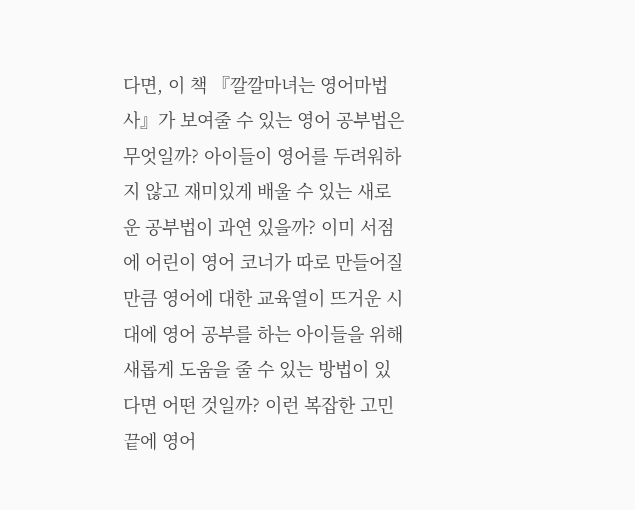다면, 이 책 『깔깔마녀는 영어마법사』가 보여줄 수 있는 영어 공부법은 무엇일까? 아이들이 영어를 두려워하지 않고 재미있게 배울 수 있는 새로운 공부법이 과연 있을까? 이미 서점에 어린이 영어 코너가 따로 만들어질 만큼 영어에 대한 교육열이 뜨거운 시대에 영어 공부를 하는 아이들을 위해 새롭게 도움을 줄 수 있는 방법이 있다면 어떤 것일까? 이런 복잡한 고민 끝에 영어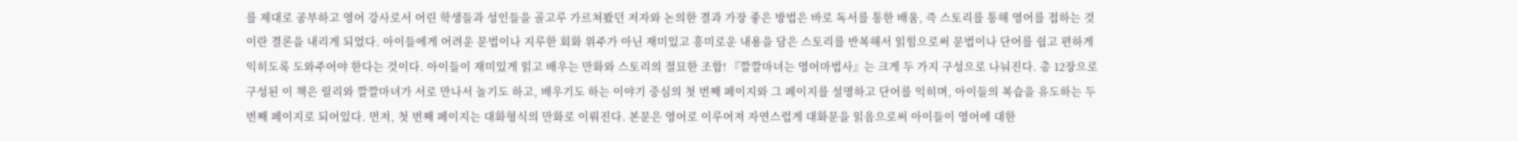를 제대로 공부하고 영어 강사로서 어린 학생들과 성인들을 골고루 가르쳐봤던 저자와 논의한 결과 가장 좋은 방법은 바로 독서를 통한 배움, 즉 스토리를 통해 영어를 접하는 것이란 결론을 내리게 되었다. 아이들에게 어려운 문법이나 지루한 회화 위주가 아닌 재미있고 흥미로운 내용을 담은 스토리를 반복해서 읽힘으로써 문법이나 단어를 쉽고 편하게 익히도록 도와주어야 한다는 것이다. 아이들이 재미있게 읽고 배우는 만화와 스토리의 절묘한 조합! 『깔깔마녀는 영어마법사』는 크게 두 가지 구성으로 나눠진다. 총 12장으로 구성된 이 책은 릴리와 깔깔마녀가 서로 만나서 놀기도 하고, 배우기도 하는 이야기 중심의 첫 번째 페이지와 그 페이지를 설명하고 단어를 익히며, 아이들의 복습을 유도하는 두 번째 페이지로 되어있다. 먼저, 첫 번째 페이지는 대화형식의 만화로 이뤄진다. 본문은 영어로 이루어져 자연스럽게 대화문을 읽음으로써 아이들이 영어에 대한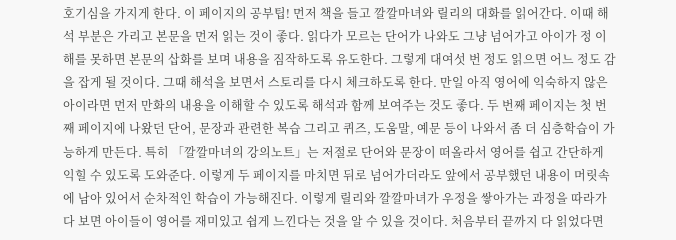호기심을 가지게 한다. 이 페이지의 공부팁! 먼저 책을 들고 깔깔마녀와 릴리의 대화를 읽어간다. 이때 해석 부분은 가리고 본문을 먼저 읽는 것이 좋다. 읽다가 모르는 단어가 나와도 그냥 넘어가고 아이가 정 이해를 못하면 본문의 삽화를 보며 내용을 짐작하도록 유도한다. 그렇게 대여섯 번 정도 읽으면 어느 정도 감을 잡게 될 것이다. 그때 해석을 보면서 스토리를 다시 체크하도록 한다. 만일 아직 영어에 익숙하지 않은 아이라면 먼저 만화의 내용을 이해할 수 있도록 해석과 함께 보여주는 것도 좋다. 두 번째 페이지는 첫 번째 페이지에 나왔던 단어, 문장과 관련한 복습 그리고 퀴즈, 도움말, 예문 등이 나와서 좀 더 심층학습이 가능하게 만든다. 특히 「깔깔마녀의 강의노트」는 저절로 단어와 문장이 떠올라서 영어를 쉽고 간단하게 익힐 수 있도록 도와준다. 이렇게 두 페이지를 마치면 뒤로 넘어가더라도 앞에서 공부했던 내용이 머릿속에 남아 있어서 순차적인 학습이 가능해진다. 이렇게 릴리와 깔깔마녀가 우정을 쌓아가는 과정을 따라가다 보면 아이들이 영어를 재미있고 쉽게 느낀다는 것을 알 수 있을 것이다. 처음부터 끝까지 다 읽었다면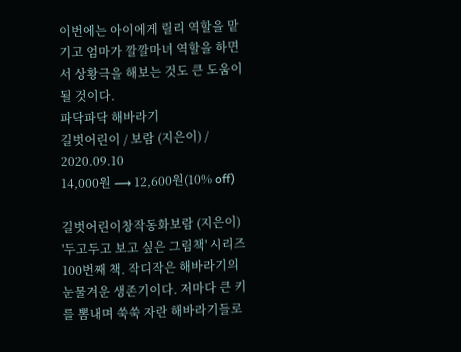이번에는 아이에게 릴리 역할을 맡기고 엄마가 깔깔마녀 역할을 하면서 상황극을 해보는 것도 큰 도움이 될 것이다.
파닥파닥 해바라기
길벗어린이 / 보람 (지은이) / 2020.09.10
14,000원 ⟶ 12,600원(10% off)

길벗어린이창작동화보람 (지은이)
'두고두고 보고 싶은 그림책' 시리즈 100번째 책. 작디작은 해바라기의 눈물겨운 생존기이다. 저마다 큰 키를 뽐내며 쑥쑥 자란 해바라기들로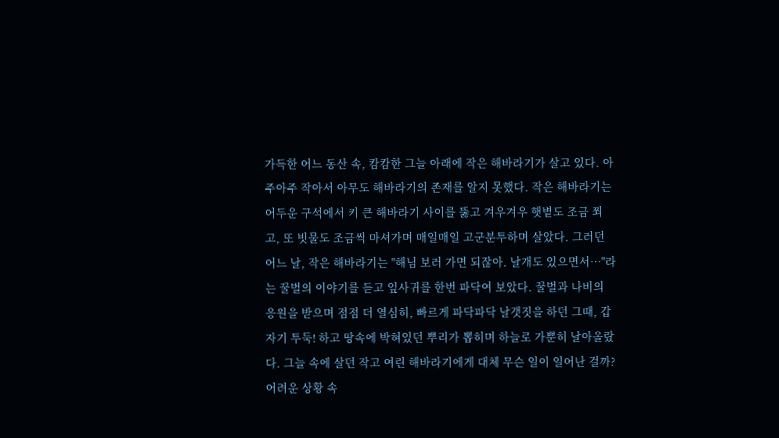가득한 어느 동산 속, 캄캄한 그늘 아래에 작은 해바라기가 살고 있다. 아주아주 작아서 아무도 해바라기의 존재를 알지 못했다. 작은 해바라기는 어두운 구석에서 키 큰 해바라기 사이를 뚫고 겨우겨우 햇볕도 조금 쬐고, 또 빗물도 조금씩 마셔가며 매일매일 고군분투하며 살았다. 그러던 어느 날, 작은 해바라기는 "해님 보러 가면 되잖아. 날개도 있으면서…"라는 꿀벌의 이야기를 듣고 잎사귀를 한번 파닥여 보았다. 꿀벌과 나비의 응원을 받으며 점점 더 열심히, 빠르게 파닥파닥 날갯짓을 하던 그때, 갑자기 투둑! 하고 땅속에 박혀있던 뿌리가 뽑히며 하늘로 가뿐히 날아올랐다. 그늘 속에 살던 작고 여린 해바라기에게 대체 무슨 일이 일어난 걸까? 어려운 상황 속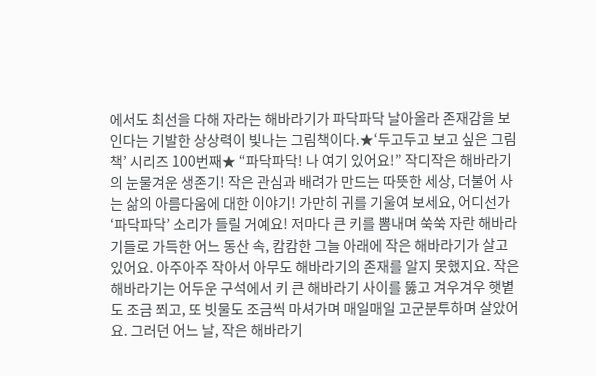에서도 최선을 다해 자라는 해바라기가 파닥파닥 날아올라 존재감을 보인다는 기발한 상상력이 빛나는 그림책이다.★‘두고두고 보고 싶은 그림책’ 시리즈 100번째★ “파닥파닥! 나 여기 있어요!” 작디작은 해바라기의 눈물겨운 생존기! 작은 관심과 배려가 만드는 따뜻한 세상, 더불어 사는 삶의 아름다움에 대한 이야기! 가만히 귀를 기울여 보세요, 어디선가 ‘파닥파닥’ 소리가 들릴 거예요! 저마다 큰 키를 뽐내며 쑥쑥 자란 해바라기들로 가득한 어느 동산 속, 캄캄한 그늘 아래에 작은 해바라기가 살고 있어요. 아주아주 작아서 아무도 해바라기의 존재를 알지 못했지요. 작은 해바라기는 어두운 구석에서 키 큰 해바라기 사이를 뚫고 겨우겨우 햇볕도 조금 쬐고, 또 빗물도 조금씩 마셔가며 매일매일 고군분투하며 살았어요. 그러던 어느 날, 작은 해바라기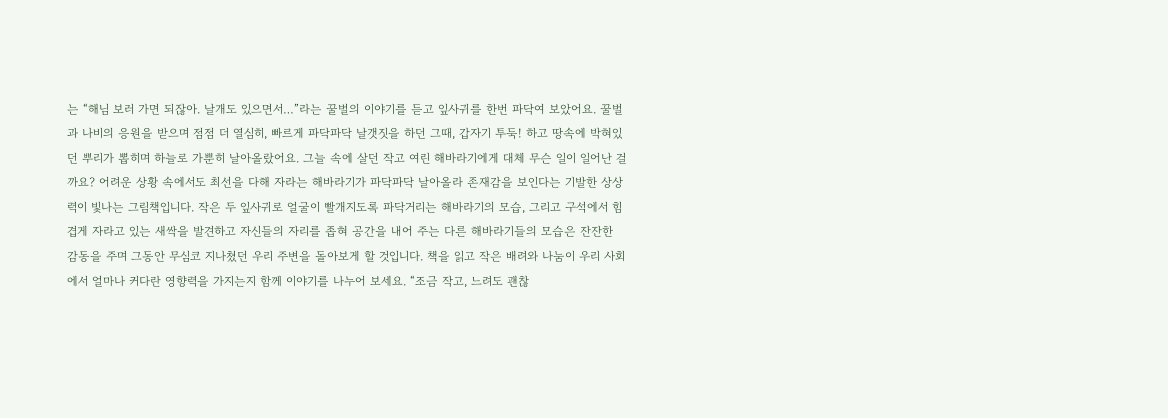는 “해님 보러 가면 되잖아. 날개도 있으면서…”라는 꿀벌의 이야기를 듣고 잎사귀를 한번 파닥여 보았어요. 꿀벌과 나비의 응원을 받으며 점점 더 열심히, 빠르게 파닥파닥 날갯짓을 하던 그때, 갑자기 투둑! 하고 땅속에 박혀있던 뿌리가 뽑히며 하늘로 가뿐히 날아올랐어요. 그늘 속에 살던 작고 여린 해바라기에게 대체 무슨 일이 일어난 걸까요? 어려운 상황 속에서도 최선을 다해 자라는 해바라기가 파닥파닥 날아올라 존재감을 보인다는 기발한 상상력이 빛나는 그림책입니다. 작은 두 잎사귀로 얼굴이 빨개지도록 파닥거리는 해바라기의 모습, 그리고 구석에서 힘겹게 자라고 있는 새싹을 발견하고 자신들의 자리를 좁혀 공간을 내어 주는 다른 해바라기들의 모습은 잔잔한 감동을 주며 그동안 무심코 지나쳤던 우리 주변을 돌아보게 할 것입니다. 책을 읽고 작은 배려와 나눔이 우리 사회에서 얼마나 커다란 영향력을 가지는지 함께 이야기를 나누어 보세요. “조금 작고, 느려도 괜찮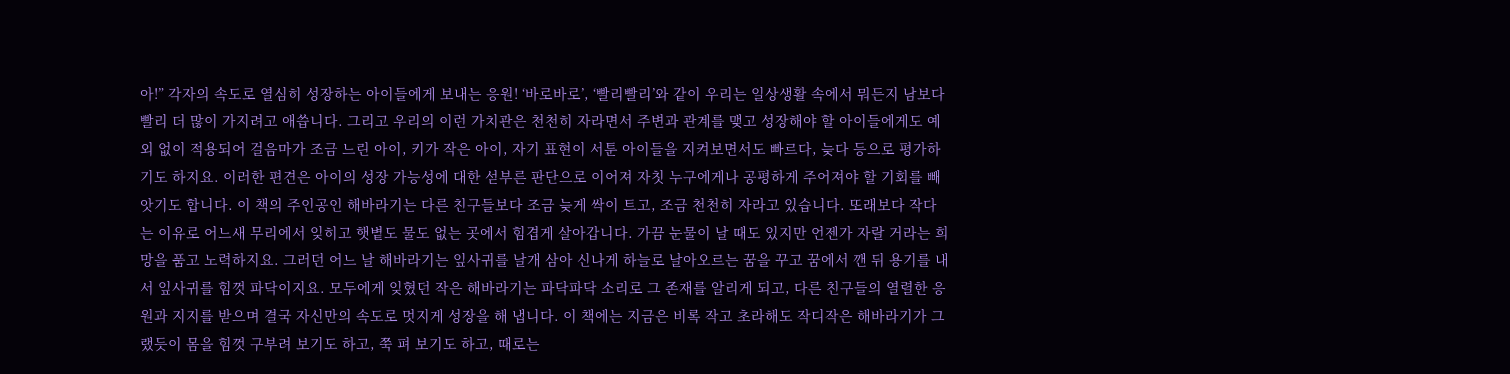아!” 각자의 속도로 열심히 성장하는 아이들에게 보내는 응원! ‘바로바로’, ‘빨리빨리’와 같이 우리는 일상생활 속에서 뭐든지 남보다 빨리 더 많이 가지려고 애씁니다. 그리고 우리의 이런 가치관은 천천히 자라면서 주변과 관계를 맺고 성장해야 할 아이들에게도 예외 없이 적용되어 걸음마가 조금 느린 아이, 키가 작은 아이, 자기 표현이 서툰 아이들을 지켜보면서도 빠르다, 늦다 등으로 평가하기도 하지요. 이러한 편견은 아이의 성장 가능성에 대한 섣부른 판단으로 이어져 자칫 누구에게나 공평하게 주어져야 할 기회를 빼앗기도 합니다. 이 책의 주인공인 해바라기는 다른 친구들보다 조금 늦게 싹이 트고, 조금 천천히 자라고 있습니다. 또래보다 작다는 이유로 어느새 무리에서 잊히고 햇볕도 물도 없는 곳에서 힘겹게 살아갑니다. 가끔 눈물이 날 때도 있지만 언젠가 자랄 거라는 희망을 품고 노력하지요. 그러던 어느 날 해바라기는 잎사귀를 날개 삼아 신나게 하늘로 날아오르는 꿈을 꾸고 꿈에서 깬 뒤 용기를 내서 잎사귀를 힘껏 파닥이지요. 모두에게 잊혔던 작은 해바라기는 파닥파닥 소리로 그 존재를 알리게 되고, 다른 친구들의 열렬한 응원과 지지를 받으며 결국 자신만의 속도로 멋지게 성장을 해 냅니다. 이 책에는 지금은 비록 작고 초라해도 작디작은 해바라기가 그랬듯이 몸을 힘껏 구부려 보기도 하고, 쭉 펴 보기도 하고, 때로는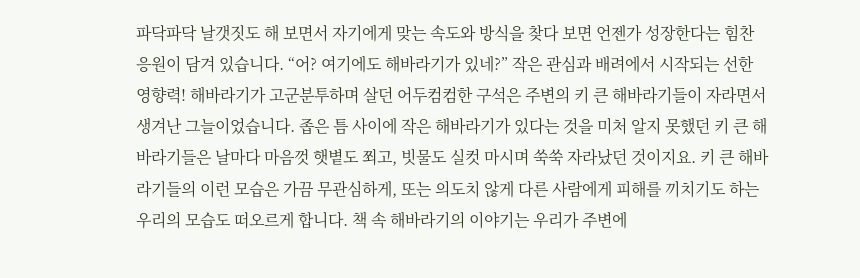파닥파닥 날갯짓도 해 보면서 자기에게 맞는 속도와 방식을 찾다 보면 언젠가 성장한다는 힘찬 응원이 담겨 있습니다. “어? 여기에도 해바라기가 있네?” 작은 관심과 배려에서 시작되는 선한 영향력! 해바라기가 고군분투하며 살던 어두컴컴한 구석은 주변의 키 큰 해바라기들이 자라면서 생겨난 그늘이었습니다. 좁은 틈 사이에 작은 해바라기가 있다는 것을 미처 알지 못했던 키 큰 해바라기들은 날마다 마음껏 햇볕도 쬐고, 빗물도 실컷 마시며 쑥쑥 자라났던 것이지요. 키 큰 해바라기들의 이런 모습은 가끔 무관심하게, 또는 의도치 않게 다른 사람에게 피해를 끼치기도 하는 우리의 모습도 떠오르게 합니다. 책 속 해바라기의 이야기는 우리가 주변에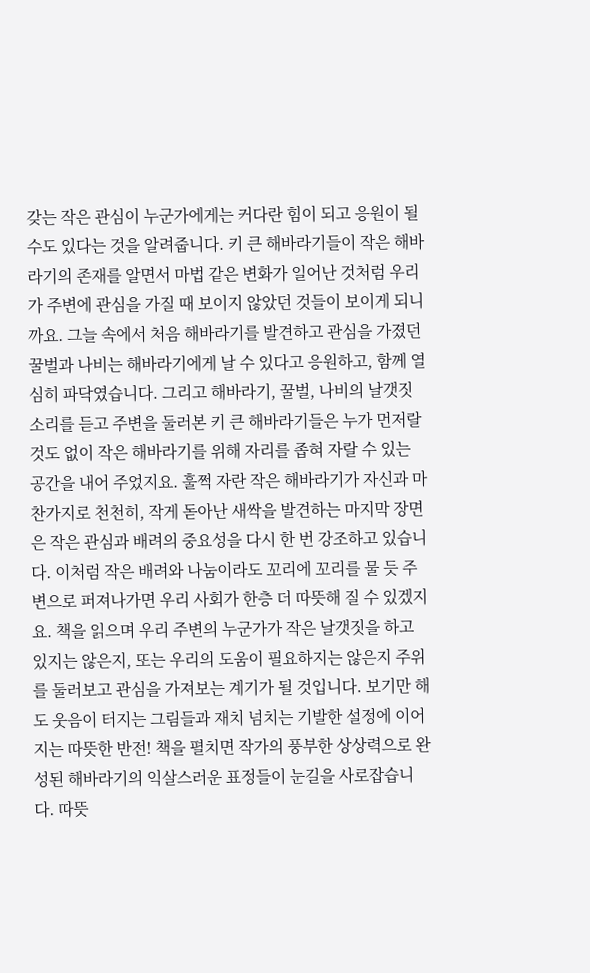갖는 작은 관심이 누군가에게는 커다란 힘이 되고 응원이 될 수도 있다는 것을 알려줍니다. 키 큰 해바라기들이 작은 해바라기의 존재를 알면서 마법 같은 변화가 일어난 것처럼 우리가 주변에 관심을 가질 때 보이지 않았던 것들이 보이게 되니까요. 그늘 속에서 처음 해바라기를 발견하고 관심을 가졌던 꿀벌과 나비는 해바라기에게 날 수 있다고 응원하고, 함께 열심히 파닥였습니다. 그리고 해바라기, 꿀벌, 나비의 날갯짓 소리를 듣고 주변을 둘러본 키 큰 해바라기들은 누가 먼저랄 것도 없이 작은 해바라기를 위해 자리를 좁혀 자랄 수 있는 공간을 내어 주었지요. 훌쩍 자란 작은 해바라기가 자신과 마찬가지로 천천히, 작게 돋아난 새싹을 발견하는 마지막 장면은 작은 관심과 배려의 중요성을 다시 한 번 강조하고 있습니다. 이처럼 작은 배려와 나눔이라도 꼬리에 꼬리를 물 듯 주변으로 퍼져나가면 우리 사회가 한층 더 따뜻해 질 수 있겠지요. 책을 읽으며 우리 주변의 누군가가 작은 날갯짓을 하고 있지는 않은지, 또는 우리의 도움이 필요하지는 않은지 주위를 둘러보고 관심을 가져보는 계기가 될 것입니다. 보기만 해도 웃음이 터지는 그림들과 재치 넘치는 기발한 설정에 이어지는 따뜻한 반전! 책을 펼치면 작가의 풍부한 상상력으로 완성된 해바라기의 익살스러운 표정들이 눈길을 사로잡습니다. 따뜻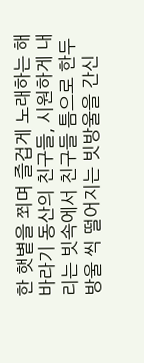한 햇볕을 쬐며 즐겁게 노래하는 해바라기 동산의 친구들, 시원하게 내리는 빗속에서 친구들 틈으로 한두 방울 씩 떨어지는 빗방울을 간신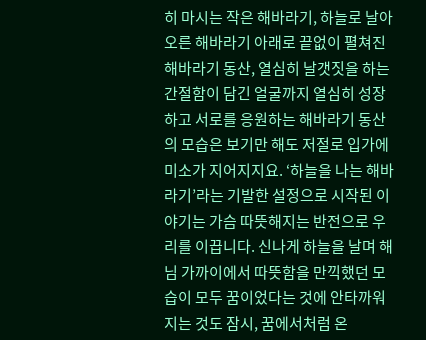히 마시는 작은 해바라기, 하늘로 날아오른 해바라기 아래로 끝없이 펼쳐진 해바라기 동산, 열심히 날갯짓을 하는 간절함이 담긴 얼굴까지 열심히 성장하고 서로를 응원하는 해바라기 동산의 모습은 보기만 해도 저절로 입가에 미소가 지어지지요. ‘하늘을 나는 해바라기’라는 기발한 설정으로 시작된 이야기는 가슴 따뜻해지는 반전으로 우리를 이끕니다. 신나게 하늘을 날며 해님 가까이에서 따뜻함을 만끽했던 모습이 모두 꿈이었다는 것에 안타까워지는 것도 잠시, 꿈에서처럼 온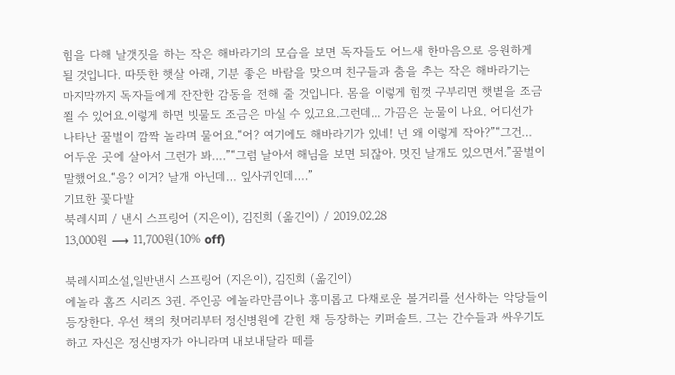힘을 다해 날갯짓을 하는 작은 해바라기의 모습을 보면 독자들도 어느새 한마음으로 응원하게 될 것입니다. 따뜻한 햇살 아래, 기분 좋은 바람을 맞으며 친구들과 춤을 추는 작은 해바라기는 마지막까지 독자들에게 잔잔한 감동을 전해 줄 것입니다. 몸을 이렇게 힘껏 구부리면 햇볕을 조금 쬘 수 있어요.이렇게 하면 빗물도 조금은 마실 수 있고요.그런데... 가끔은 눈물이 나요. 어디선가 나타난 꿀벌이 깜짝 놀라며 물어요.“어? 여기에도 해바라기가 있네! 넌 왜 이렇게 작아?”“그건… 어두운 곳에 살아서 그런가 봐….”“그럼 날아서 해님을 보면 되잖아. 멋진 날개도 있으면서.”꿀벌이 말했어요.“응? 이거? 날개 아닌데… 잎사귀인데….”
기묘한 꽃다발
북레시피 / 낸시 스프링어 (지은이), 김진희 (옮긴이) / 2019.02.28
13,000원 ⟶ 11,700원(10% off)

북레시피소설,일반낸시 스프링어 (지은이), 김진희 (옮긴이)
에놀라 홈즈 시리즈 3권. 주인공 에놀라만큼이나 흥미롭고 다채로운 볼거리를 선사하는 악당들이 등장한다. 우선 책의 첫머리부터 정신병원에 갇힌 채 등장하는 키퍼솔트. 그는 간수들과 싸우기도 하고 자신은 정신병자가 아니라며 내보내달라 떼를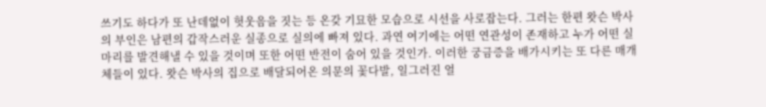쓰기도 하다가 또 난데없이 헛웃음을 짓는 등 온갖 기묘한 모습으로 시선을 사로잡는다. 그러는 한편 왓슨 박사의 부인은 남편의 갑작스러운 실종으로 실의에 빠져 있다. 과연 여기에는 어떤 연관성이 존재하고 누가 어떤 실마리를 발견해낼 수 있을 것이며 또한 어떤 반전이 숨어 있을 것인가. 이러한 궁금증을 배가시키는 또 다른 매개체들이 있다. 왓슨 박사의 집으로 배달되어온 의문의 꽃다발, 일그러진 얼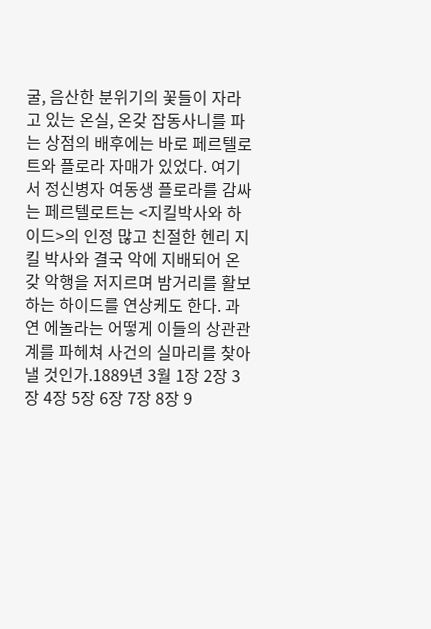굴, 음산한 분위기의 꽃들이 자라고 있는 온실, 온갖 잡동사니를 파는 상점의 배후에는 바로 페르텔로트와 플로라 자매가 있었다. 여기서 정신병자 여동생 플로라를 감싸는 페르텔로트는 <지킬박사와 하이드>의 인정 많고 친절한 헨리 지킬 박사와 결국 악에 지배되어 온갖 악행을 저지르며 밤거리를 활보하는 하이드를 연상케도 한다. 과연 에놀라는 어떻게 이들의 상관관계를 파헤쳐 사건의 실마리를 찾아낼 것인가.1889년 3월 1장 2장 3장 4장 5장 6장 7장 8장 9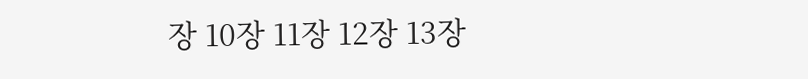장 10장 11장 12장 13장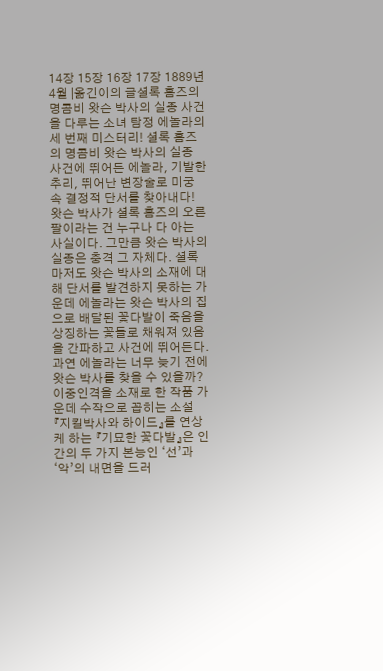14장 15장 16장 17장 1889년 4월 |옮긴이의 글셜록 홈즈의 명콤비 왓슨 박사의 실종 사건을 다루는 소녀 탐정 에놀라의 세 번째 미스터리! 셜록 홈즈의 명콤비 왓슨 박사의 실종 사건에 뛰어든 에놀라, 기발한 추리, 뛰어난 변장술로 미궁 속 결정적 단서를 찾아내다! 왓슨 박사가 셜록 홈즈의 오른팔이라는 건 누구나 다 아는 사실이다. 그만큼 왓슨 박사의 실종은 충격 그 자체다. 셜록마저도 왓슨 박사의 소재에 대해 단서를 발견하지 못하는 가운데 에놀라는 왓슨 박사의 집으로 배달된 꽃다발이 죽음을 상징하는 꽃들로 채워져 있음을 간파하고 사건에 뛰어든다. 과연 에놀라는 너무 늦기 전에 왓슨 박사를 찾을 수 있을까? 이중인격을 소재로 한 작품 가운데 수작으로 꼽히는 소설 『지킬박사와 하이드』를 연상케 하는 『기묘한 꽃다발』은 인간의 두 가지 본능인 ‘선’과 ‘악’의 내면을 드러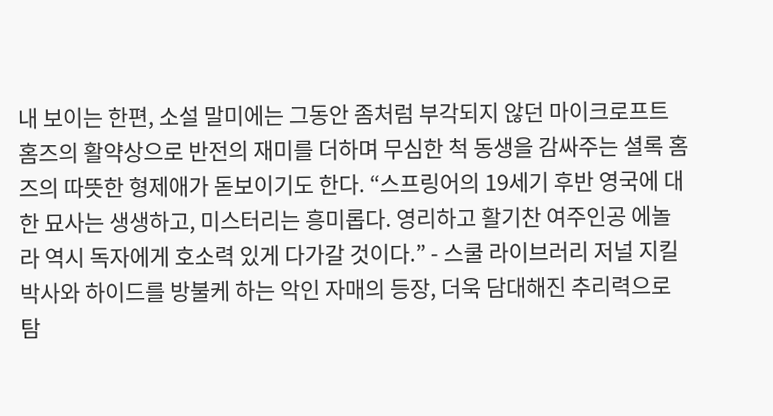내 보이는 한편, 소설 말미에는 그동안 좀처럼 부각되지 않던 마이크로프트 홈즈의 활약상으로 반전의 재미를 더하며 무심한 척 동생을 감싸주는 셜록 홈즈의 따뜻한 형제애가 돋보이기도 한다. “스프링어의 19세기 후반 영국에 대한 묘사는 생생하고, 미스터리는 흥미롭다. 영리하고 활기찬 여주인공 에놀라 역시 독자에게 호소력 있게 다가갈 것이다.” - 스쿨 라이브러리 저널 지킬 박사와 하이드를 방불케 하는 악인 자매의 등장, 더욱 담대해진 추리력으로 탐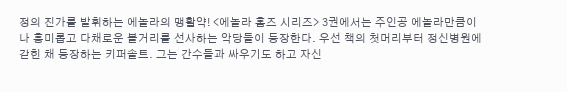정의 진가를 발휘하는 에놀라의 맹활약! <에놀라 홈즈 시리즈> 3권에서는 주인공 에놀라만큼이나 흥미롭고 다채로운 볼거리를 선사하는 악당들이 등장한다. 우선 책의 첫머리부터 정신병원에 갇힌 채 등장하는 키퍼솔트. 그는 간수들과 싸우기도 하고 자신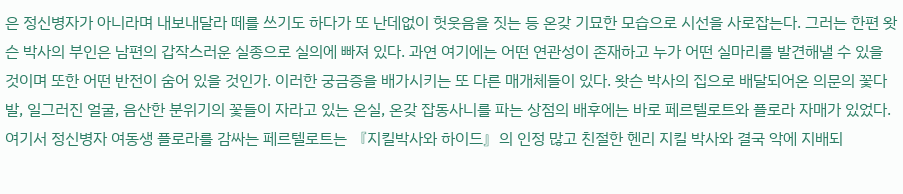은 정신병자가 아니라며 내보내달라 떼를 쓰기도 하다가 또 난데없이 헛웃음을 짓는 등 온갖 기묘한 모습으로 시선을 사로잡는다. 그러는 한편 왓슨 박사의 부인은 남편의 갑작스러운 실종으로 실의에 빠져 있다. 과연 여기에는 어떤 연관성이 존재하고 누가 어떤 실마리를 발견해낼 수 있을 것이며 또한 어떤 반전이 숨어 있을 것인가. 이러한 궁금증을 배가시키는 또 다른 매개체들이 있다. 왓슨 박사의 집으로 배달되어온 의문의 꽃다발, 일그러진 얼굴, 음산한 분위기의 꽃들이 자라고 있는 온실, 온갖 잡동사니를 파는 상점의 배후에는 바로 페르텔로트와 플로라 자매가 있었다. 여기서 정신병자 여동생 플로라를 감싸는 페르텔로트는 『지킬박사와 하이드』의 인정 많고 친절한 헨리 지킬 박사와 결국 악에 지배되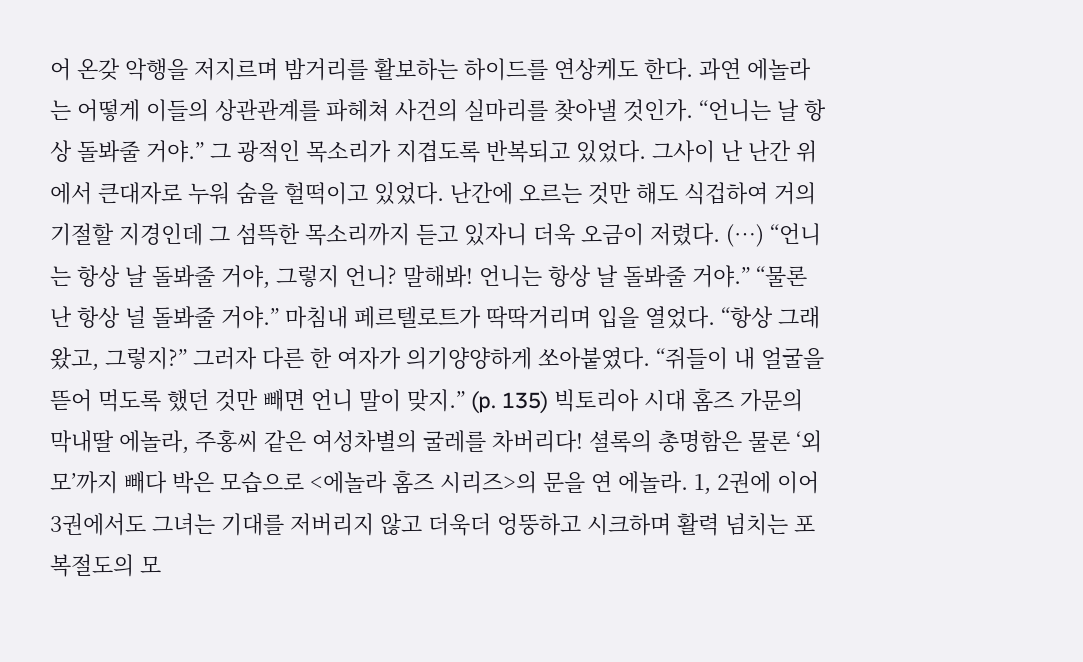어 온갖 악행을 저지르며 밤거리를 활보하는 하이드를 연상케도 한다. 과연 에놀라는 어떻게 이들의 상관관계를 파헤쳐 사건의 실마리를 찾아낼 것인가. “언니는 날 항상 돌봐줄 거야.” 그 광적인 목소리가 지겹도록 반복되고 있었다. 그사이 난 난간 위에서 큰대자로 누워 숨을 헐떡이고 있었다. 난간에 오르는 것만 해도 식겁하여 거의 기절할 지경인데 그 섬뜩한 목소리까지 듣고 있자니 더욱 오금이 저렸다. (…) “언니는 항상 날 돌봐줄 거야, 그렇지 언니? 말해봐! 언니는 항상 날 돌봐줄 거야.” “물론 난 항상 널 돌봐줄 거야.” 마침내 페르텔로트가 딱딱거리며 입을 열었다. “항상 그래왔고, 그렇지?” 그러자 다른 한 여자가 의기양양하게 쏘아붙였다. “쥐들이 내 얼굴을 뜯어 먹도록 했던 것만 빼면 언니 말이 맞지.” (p. 135) 빅토리아 시대 홈즈 가문의 막내딸 에놀라, 주홍씨 같은 여성차별의 굴레를 차버리다! 셜록의 총명함은 물론 ‘외모’까지 빼다 박은 모습으로 <에놀라 홈즈 시리즈>의 문을 연 에놀라. 1, 2권에 이어 3권에서도 그녀는 기대를 저버리지 않고 더욱더 엉뚱하고 시크하며 활력 넘치는 포복절도의 모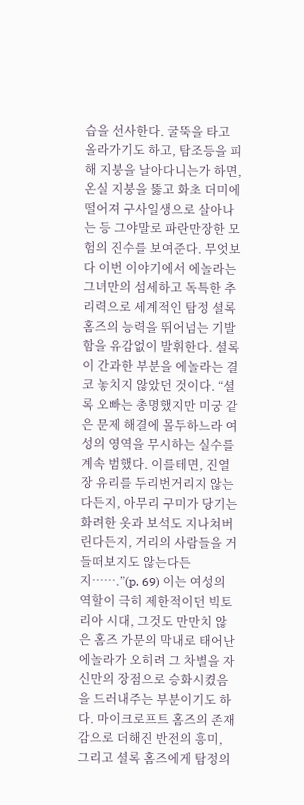습을 선사한다. 굴뚝을 타고 올라가기도 하고, 탐조등을 피해 지붕을 날아다니는가 하면, 온실 지붕을 뚫고 화초 더미에 떨어져 구사일생으로 살아나는 등 그야말로 파란만장한 모험의 진수를 보여준다. 무엇보다 이번 이야기에서 에놀라는 그녀만의 섬세하고 독특한 추리력으로 세계적인 탐정 셜록 홈즈의 능력을 뛰어넘는 기발함을 유감없이 발휘한다. 셜록이 간과한 부분을 에놀라는 결코 놓치지 않았던 것이다. “셜록 오빠는 총명했지만 미궁 같은 문제 해결에 몰두하느라 여성의 영역을 무시하는 실수를 계속 범했다. 이를테면, 진열장 유리를 두리번거리지 않는다든지, 아무리 구미가 당기는 화려한 옷과 보석도 지나쳐버린다든지, 거리의 사람들을 거들떠보지도 않는다든지…….”(p. 69) 이는 여성의 역할이 극히 제한적이던 빅토리아 시대, 그것도 만만치 않은 홈즈 가문의 막내로 태어난 에놀라가 오히려 그 차별을 자신만의 장점으로 승화시켰음을 드러내주는 부분이기도 하다. 마이크로프트 홈즈의 존재감으로 더해진 반전의 흥미, 그리고 셜록 홈즈에게 탐정의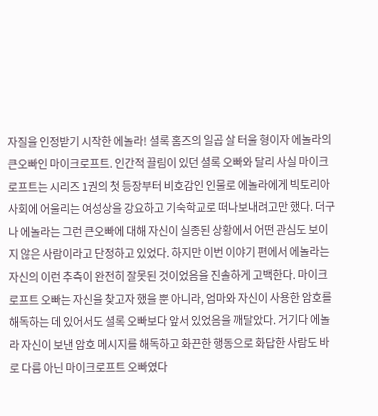자질을 인정받기 시작한 에놀라! 셜록 홈즈의 일곱 살 터울 형이자 에놀라의 큰오빠인 마이크로프트. 인간적 끌림이 있던 셜록 오빠와 달리 사실 마이크로프트는 시리즈 1권의 첫 등장부터 비호감인 인물로 에놀라에게 빅토리아 사회에 어울리는 여성상을 강요하고 기숙학교로 떠나보내려고만 했다. 더구나 에놀라는 그런 큰오빠에 대해 자신이 실종된 상황에서 어떤 관심도 보이지 않은 사람이라고 단정하고 있었다. 하지만 이번 이야기 편에서 에놀라는 자신의 이런 추측이 완전히 잘못된 것이었음을 진솔하게 고백한다. 마이크로프트 오빠는 자신을 찾고자 했을 뿐 아니라, 엄마와 자신이 사용한 암호를 해독하는 데 있어서도 셜록 오빠보다 앞서 있었음을 깨달았다. 거기다 에놀라 자신이 보낸 암호 메시지를 해독하고 화끈한 행동으로 화답한 사람도 바로 다름 아닌 마이크로프트 오빠였다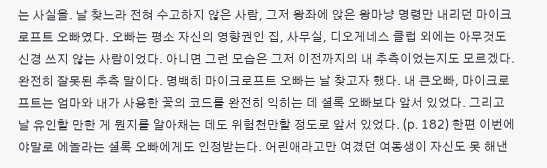는 사실을. 날 찾느라 전혀 수고하지 않은 사람, 그저 왕좌에 앉은 왕마냥 명령만 내리던 마이크로프트 오빠였다. 오빠는 평소 자신의 영향권인 집, 사무실, 디오게네스 클럽 외에는 아무것도 신경 쓰지 않는 사람이었다. 아니면 그런 모습은 그저 이전까지의 내 추측이었는지도 모르겠다. 완전히 잘못된 추측 말이다. 명백히 마이크로프트 오빠는 날 찾고자 했다. 내 큰오빠, 마이크로프트는 엄마와 내가 사용한 꽃의 코드를 완전히 익히는 데 셜록 오빠보다 앞서 있었다. 그리고 날 유인할 만한 게 뭔지를 알아채는 데도 위험천만할 정도로 앞서 있었다. (p. 182) 한편 이번에야말로 에놀라는 셜록 오빠에게도 인정받는다. 어린애라고만 여겼던 여동생이 자신도 못 해낸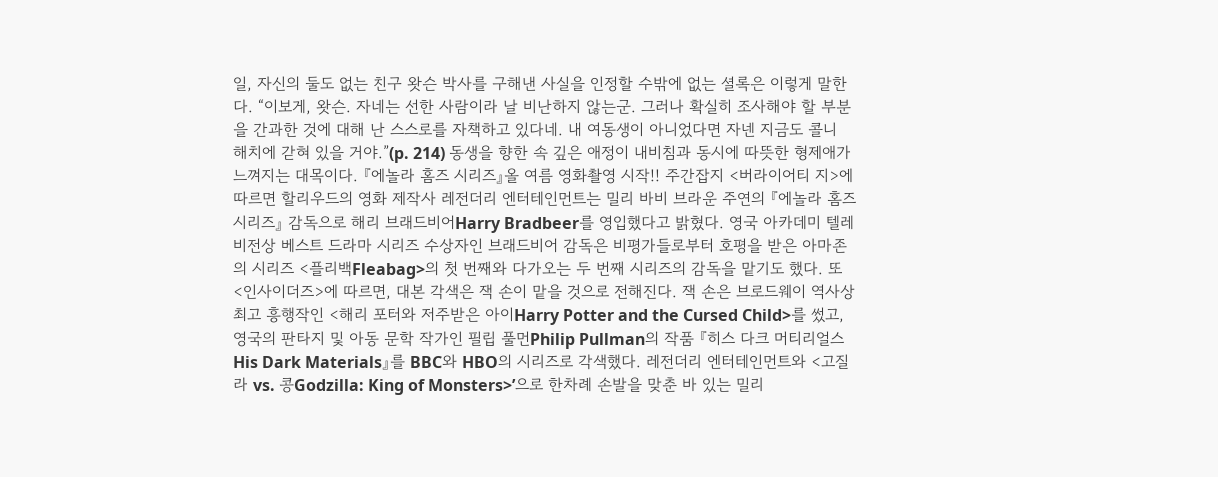일, 자신의 둘도 없는 친구 왓슨 박사를 구해낸 사실을 인정할 수밖에 없는 셜록은 이렇게 말한다. “이보게, 왓슨. 자네는 선한 사람이라 날 비난하지 않는군. 그러나 확실히 조사해야 할 부분을 간과한 것에 대해 난 스스로를 자책하고 있다네. 내 여동생이 아니었다면 자넨 지금도 콜니 해치에 갇혀 있을 거야.”(p. 214) 동생을 향한 속 깊은 애정이 내비침과 동시에 따뜻한 형제애가 느껴지는 대목이다. 『에놀라 홈즈 시리즈』올 여름 영화촬영 시작!! 주간잡지 <버라이어티 지>에 따르면 할리우드의 영화 제작사 레전더리 엔터테인먼트는 밀리 바비 브라운 주연의 『에놀라 홈즈 시리즈』 감독으로 해리 브래드비어Harry Bradbeer를 영입했다고 밝혔다. 영국 아카데미 텔레비전상 베스트 드라마 시리즈 수상자인 브래드비어 감독은 비평가들로부터 호평을 받은 아마존의 시리즈 <플리백Fleabag>의 첫 번째와 다가오는 두 번째 시리즈의 감독을 맡기도 했다. 또 <인사이더즈>에 따르면, 대본 각색은 잭 손이 맡을 것으로 전해진다. 잭 손은 브로드웨이 역사상 최고 흥행작인 <해리 포터와 저주받은 아이Harry Potter and the Cursed Child>를 썼고, 영국의 판타지 및 아동 문학 작가인 필립 풀먼Philip Pullman의 작품 『히스 다크 머티리얼스His Dark Materials』를 BBC와 HBO의 시리즈로 각색했다. 레전더리 엔터테인먼트와 <고질라 vs. 콩Godzilla: King of Monsters>’으로 한차례 손발을 맞춘 바 있는 밀리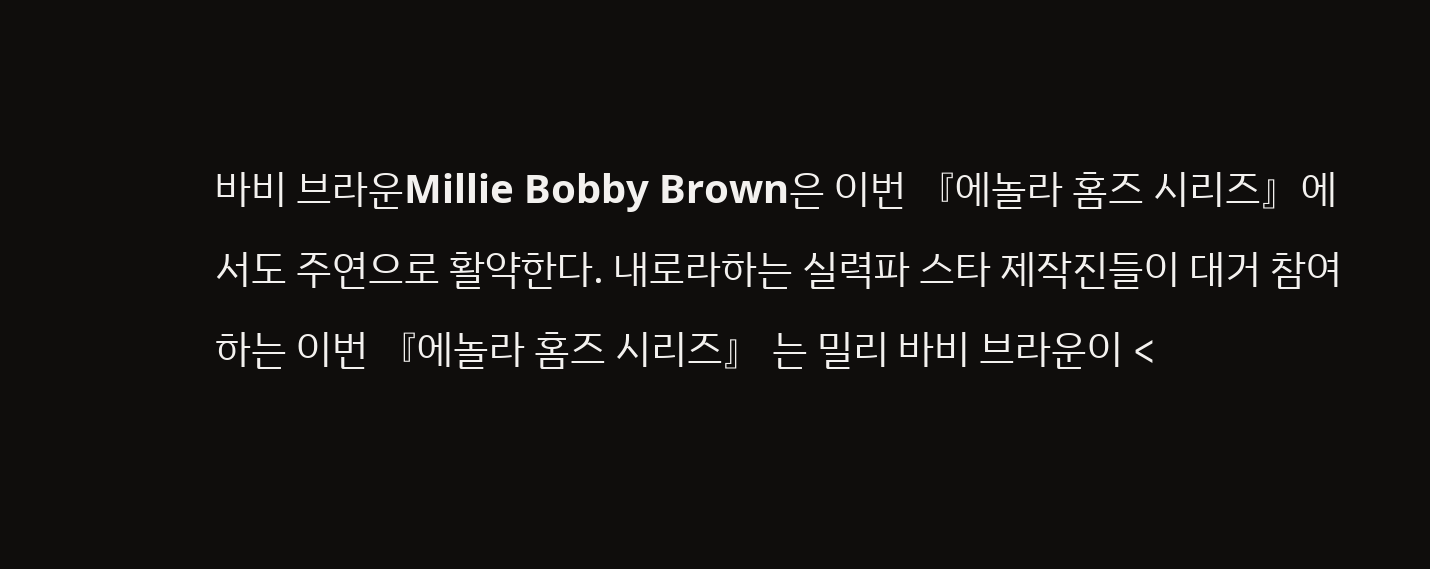바비 브라운Millie Bobby Brown은 이번 『에놀라 홈즈 시리즈』에서도 주연으로 활약한다. 내로라하는 실력파 스타 제작진들이 대거 참여하는 이번 『에놀라 홈즈 시리즈』 는 밀리 바비 브라운이 <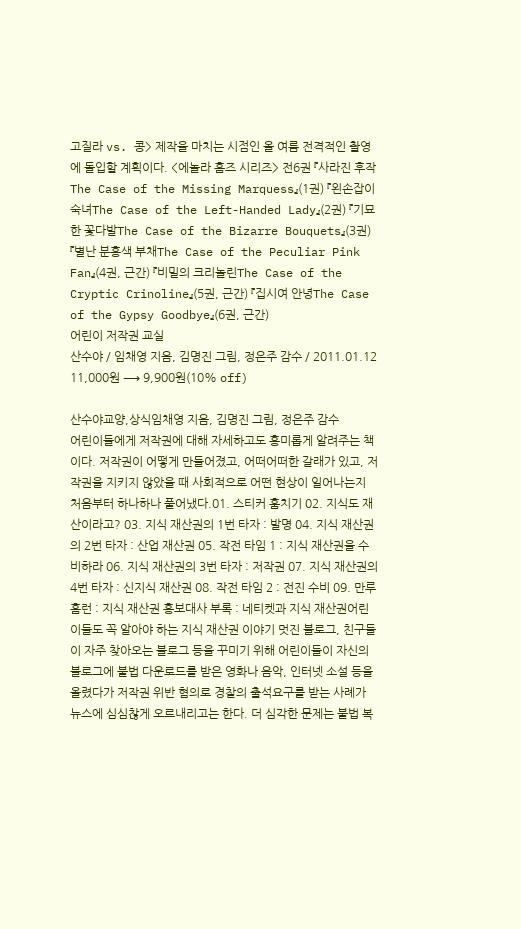고질라 vs. 콩> 제작을 마치는 시점인 올 여름 전격적인 촬영에 돌입할 계획이다. <에놀라 홈즈 시리즈> 전6권 『사라진 후작The Case of the Missing Marquess』(1권) 『왼손잡이 숙녀The Case of the Left-Handed Lady』(2권) 『기묘한 꽃다발The Case of the Bizarre Bouquets』(3권) 『별난 분홍색 부채The Case of the Peculiar Pink Fan』(4권, 근간) 『비밀의 크리놀린The Case of the Cryptic Crinoline』(5권, 근간) 『집시여 안녕The Case of the Gypsy Goodbye』(6권, 근간)
어린이 저작권 교실
산수야 / 임채영 지음, 김명진 그림, 정은주 감수 / 2011.01.12
11,000원 ⟶ 9,900원(10% off)

산수야교양,상식임채영 지음, 김명진 그림, 정은주 감수
어린이들에게 저작권에 대해 자세하고도 흥미롭게 알려주는 책이다. 저작권이 어떻게 만들어졌고, 어떠어떠한 갈래가 있고, 저작권을 지키지 않았을 때 사회적으로 어떤 현상이 일어나는지 처음부터 하나하나 풀어냈다.01. 스티커 훔치기 02. 지식도 재산이라고? 03. 지식 재산권의 1번 타자 : 발명 04. 지식 재산권의 2번 타자 : 산업 재산권 05. 작전 타임 1 : 지식 재산권을 수비하라 06. 지식 재산권의 3번 타자 : 저작권 07. 지식 재산권의 4번 타자 : 신지식 재산권 08. 작전 타임 2 : 전진 수비 09. 만루 홈런 : 지식 재산권 홍보대사 부록 : 네티켓과 지식 재산권어린이들도 꼭 알아야 하는 지식 재산권 이야기 멋진 블로그, 친구들이 자주 찾아오는 블로그 등을 꾸미기 위해 어린이들이 자신의 블로그에 불법 다운로드를 받은 영화나 음악, 인터넷 소설 등을 올렸다가 저작권 위반 혐의로 경찰의 출석요구를 받는 사례가 뉴스에 심심찮게 오르내리고는 한다. 더 심각한 문제는 불법 복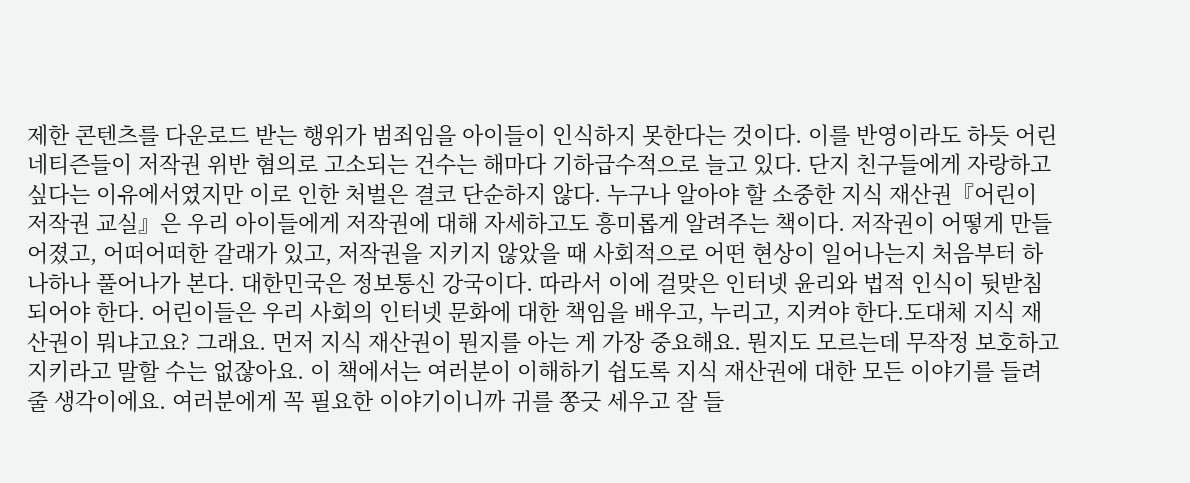제한 콘텐츠를 다운로드 받는 행위가 범죄임을 아이들이 인식하지 못한다는 것이다. 이를 반영이라도 하듯 어린 네티즌들이 저작권 위반 혐의로 고소되는 건수는 해마다 기하급수적으로 늘고 있다. 단지 친구들에게 자랑하고 싶다는 이유에서였지만 이로 인한 처벌은 결코 단순하지 않다. 누구나 알아야 할 소중한 지식 재산권『어린이 저작권 교실』은 우리 아이들에게 저작권에 대해 자세하고도 흥미롭게 알려주는 책이다. 저작권이 어떻게 만들어졌고, 어떠어떠한 갈래가 있고, 저작권을 지키지 않았을 때 사회적으로 어떤 현상이 일어나는지 처음부터 하나하나 풀어나가 본다. 대한민국은 정보통신 강국이다. 따라서 이에 걸맞은 인터넷 윤리와 법적 인식이 뒷받침되어야 한다. 어린이들은 우리 사회의 인터넷 문화에 대한 책임을 배우고, 누리고, 지켜야 한다.도대체 지식 재산권이 뭐냐고요? 그래요. 먼저 지식 재산권이 뭔지를 아는 게 가장 중요해요. 뭔지도 모르는데 무작정 보호하고 지키라고 말할 수는 없잖아요. 이 책에서는 여러분이 이해하기 쉽도록 지식 재산권에 대한 모든 이야기를 들려줄 생각이에요. 여러분에게 꼭 필요한 이야기이니까 귀를 쫑긋 세우고 잘 들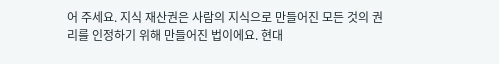어 주세요. 지식 재산권은 사람의 지식으로 만들어진 모든 것의 권리를 인정하기 위해 만들어진 법이에요. 현대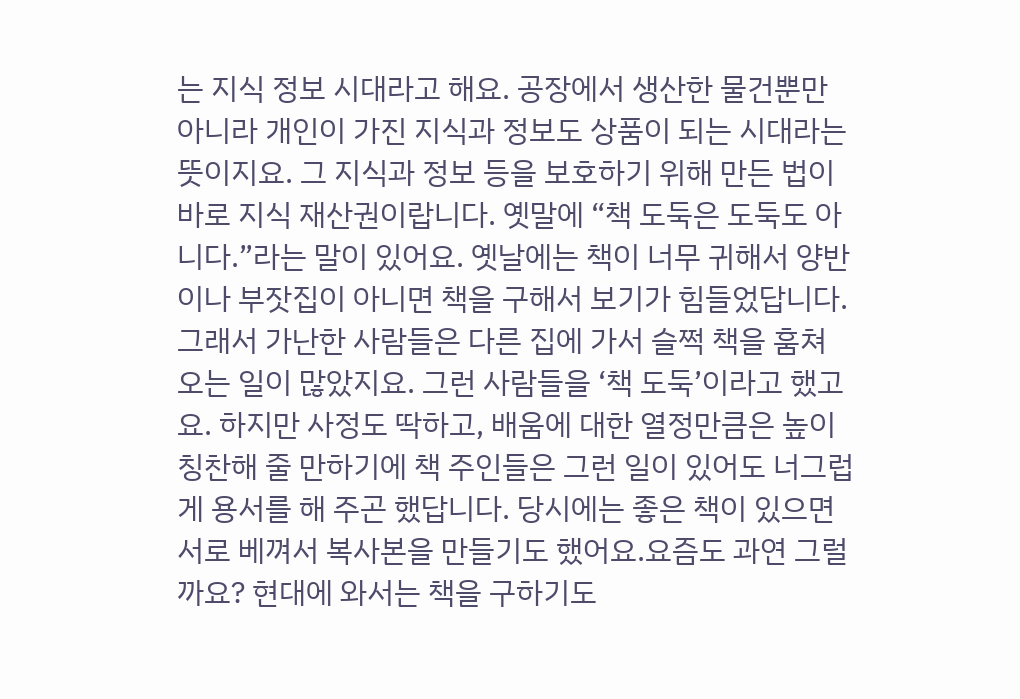는 지식 정보 시대라고 해요. 공장에서 생산한 물건뿐만 아니라 개인이 가진 지식과 정보도 상품이 되는 시대라는 뜻이지요. 그 지식과 정보 등을 보호하기 위해 만든 법이 바로 지식 재산권이랍니다. 옛말에 “책 도둑은 도둑도 아니다.”라는 말이 있어요. 옛날에는 책이 너무 귀해서 양반이나 부잣집이 아니면 책을 구해서 보기가 힘들었답니다. 그래서 가난한 사람들은 다른 집에 가서 슬쩍 책을 훔쳐 오는 일이 많았지요. 그런 사람들을 ‘책 도둑’이라고 했고요. 하지만 사정도 딱하고, 배움에 대한 열정만큼은 높이 칭찬해 줄 만하기에 책 주인들은 그런 일이 있어도 너그럽게 용서를 해 주곤 했답니다. 당시에는 좋은 책이 있으면 서로 베껴서 복사본을 만들기도 했어요.요즘도 과연 그럴까요? 현대에 와서는 책을 구하기도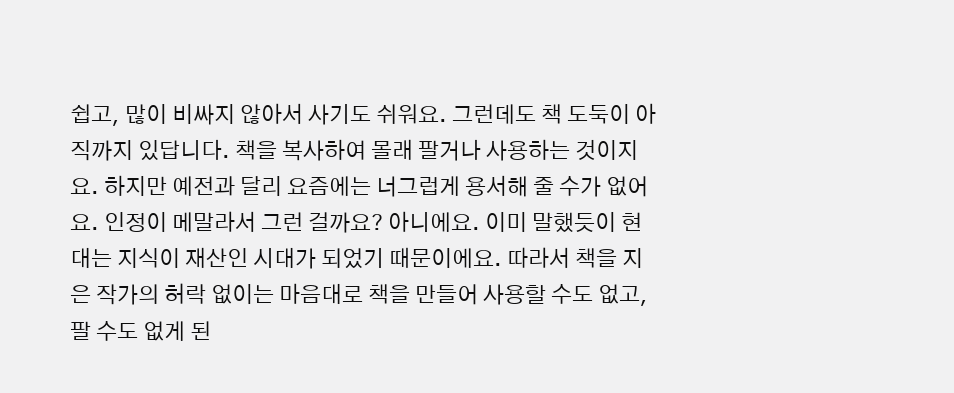쉽고, 많이 비싸지 않아서 사기도 쉬워요. 그런데도 책 도둑이 아직까지 있답니다. 책을 복사하여 몰래 팔거나 사용하는 것이지요. 하지만 예전과 달리 요즘에는 너그럽게 용서해 줄 수가 없어요. 인정이 메말라서 그런 걸까요? 아니에요. 이미 말했듯이 현대는 지식이 재산인 시대가 되었기 때문이에요. 따라서 책을 지은 작가의 허락 없이는 마음대로 책을 만들어 사용할 수도 없고, 팔 수도 없게 된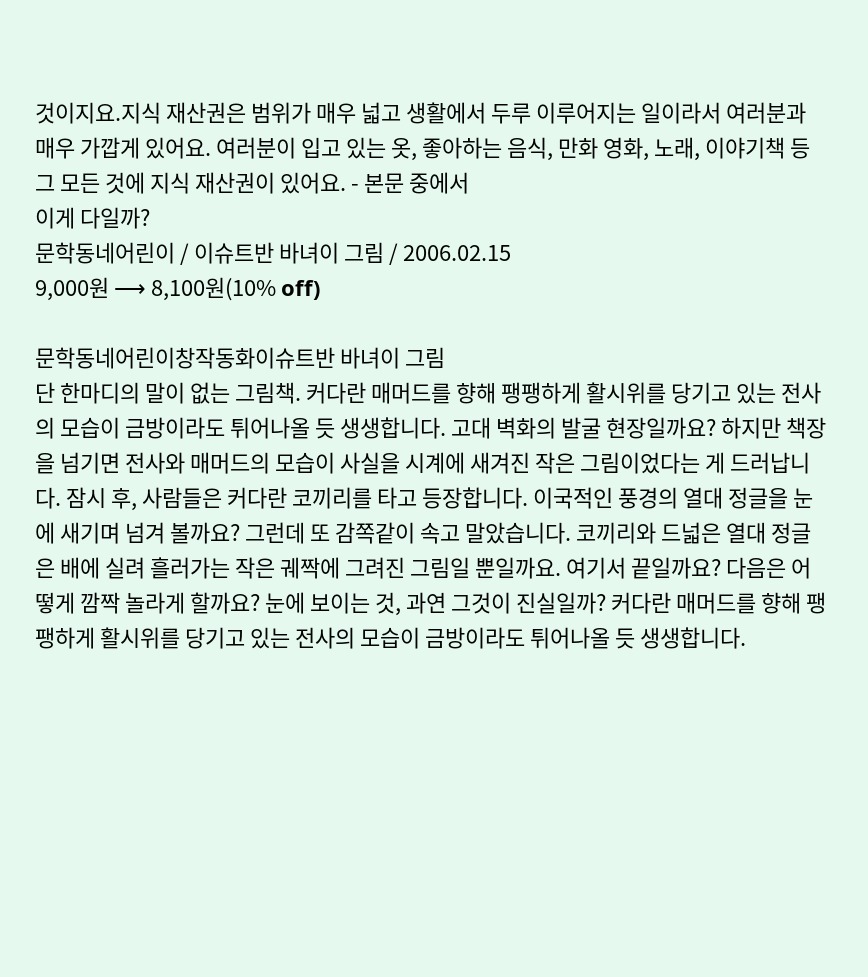것이지요.지식 재산권은 범위가 매우 넓고 생활에서 두루 이루어지는 일이라서 여러분과 매우 가깝게 있어요. 여러분이 입고 있는 옷, 좋아하는 음식, 만화 영화, 노래, 이야기책 등 그 모든 것에 지식 재산권이 있어요. - 본문 중에서
이게 다일까?
문학동네어린이 / 이슈트반 바녀이 그림 / 2006.02.15
9,000원 ⟶ 8,100원(10% off)

문학동네어린이창작동화이슈트반 바녀이 그림
단 한마디의 말이 없는 그림책. 커다란 매머드를 향해 팽팽하게 활시위를 당기고 있는 전사의 모습이 금방이라도 튀어나올 듯 생생합니다. 고대 벽화의 발굴 현장일까요? 하지만 책장을 넘기면 전사와 매머드의 모습이 사실을 시계에 새겨진 작은 그림이었다는 게 드러납니다. 잠시 후, 사람들은 커다란 코끼리를 타고 등장합니다. 이국적인 풍경의 열대 정글을 눈에 새기며 넘겨 볼까요? 그런데 또 감쪽같이 속고 말았습니다. 코끼리와 드넓은 열대 정글은 배에 실려 흘러가는 작은 궤짝에 그려진 그림일 뿐일까요. 여기서 끝일까요? 다음은 어떻게 깜짝 놀라게 할까요? 눈에 보이는 것, 과연 그것이 진실일까? 커다란 매머드를 향해 팽팽하게 활시위를 당기고 있는 전사의 모습이 금방이라도 튀어나올 듯 생생합니다.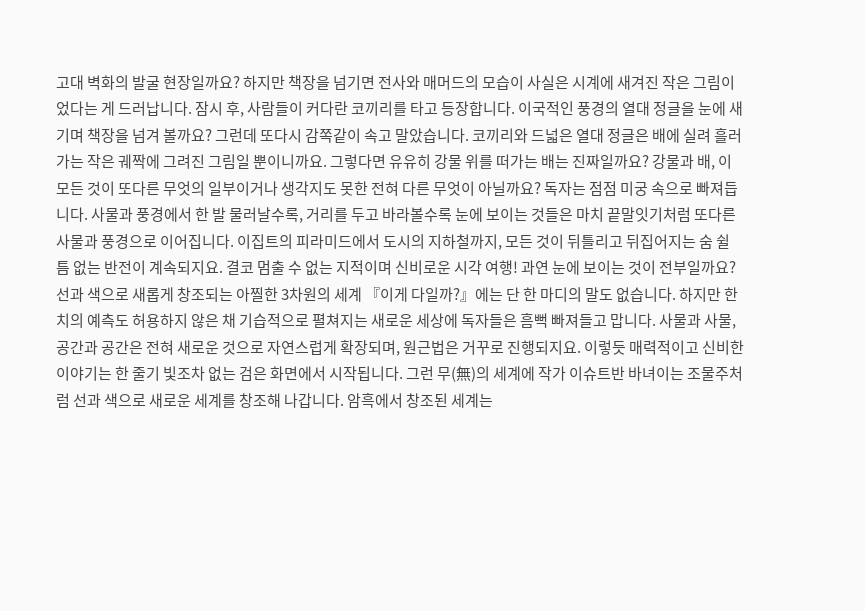고대 벽화의 발굴 현장일까요? 하지만 책장을 넘기면 전사와 매머드의 모습이 사실은 시계에 새겨진 작은 그림이었다는 게 드러납니다. 잠시 후, 사람들이 커다란 코끼리를 타고 등장합니다. 이국적인 풍경의 열대 정글을 눈에 새기며 책장을 넘겨 볼까요? 그런데 또다시 감쪽같이 속고 말았습니다. 코끼리와 드넓은 열대 정글은 배에 실려 흘러가는 작은 궤짝에 그려진 그림일 뿐이니까요. 그렇다면 유유히 강물 위를 떠가는 배는 진짜일까요? 강물과 배, 이 모든 것이 또다른 무엇의 일부이거나 생각지도 못한 전혀 다른 무엇이 아닐까요? 독자는 점점 미궁 속으로 빠져듭니다. 사물과 풍경에서 한 발 물러날수록, 거리를 두고 바라볼수록 눈에 보이는 것들은 마치 끝말잇기처럼 또다른 사물과 풍경으로 이어집니다. 이집트의 피라미드에서 도시의 지하철까지, 모든 것이 뒤틀리고 뒤집어지는 숨 쉴 틈 없는 반전이 계속되지요. 결코 멈출 수 없는 지적이며 신비로운 시각 여행! 과연 눈에 보이는 것이 전부일까요? 선과 색으로 새롭게 창조되는 아찔한 3차원의 세계 『이게 다일까?』에는 단 한 마디의 말도 없습니다. 하지만 한 치의 예측도 허용하지 않은 채 기습적으로 펼쳐지는 새로운 세상에 독자들은 흠뻑 빠져들고 맙니다. 사물과 사물, 공간과 공간은 전혀 새로운 것으로 자연스럽게 확장되며, 원근법은 거꾸로 진행되지요. 이렇듯 매력적이고 신비한 이야기는 한 줄기 빛조차 없는 검은 화면에서 시작됩니다. 그런 무(無)의 세계에 작가 이슈트반 바녀이는 조물주처럼 선과 색으로 새로운 세계를 창조해 나갑니다. 암흑에서 창조된 세계는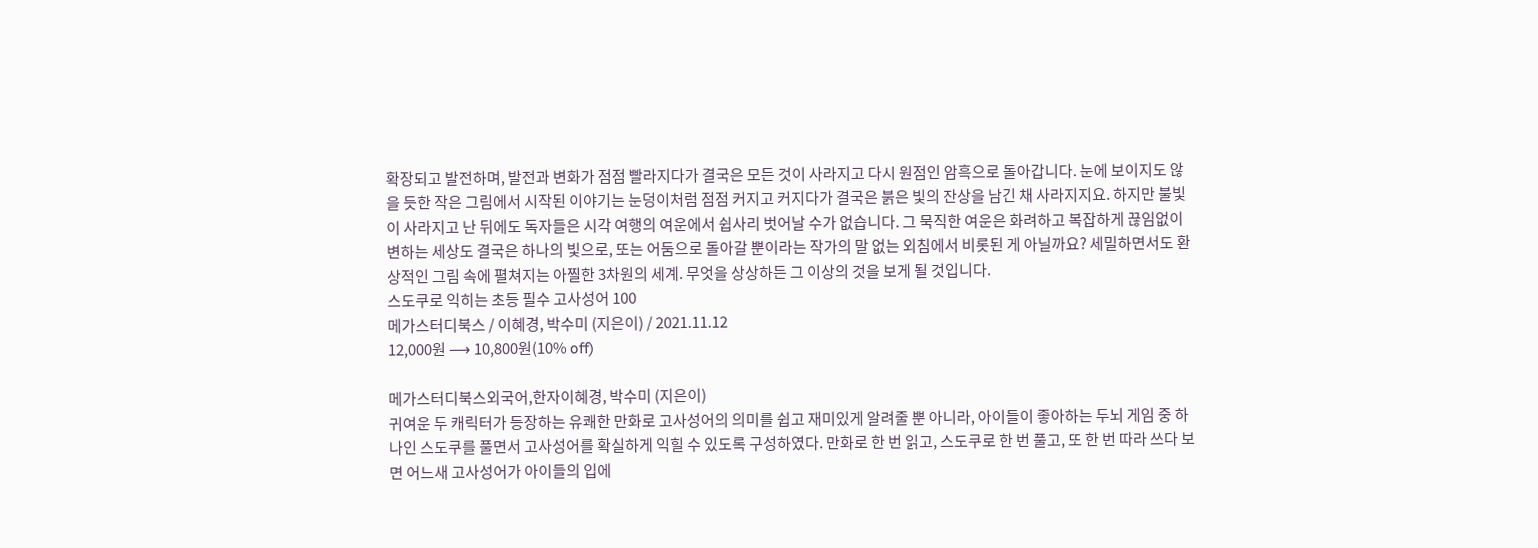확장되고 발전하며, 발전과 변화가 점점 빨라지다가 결국은 모든 것이 사라지고 다시 원점인 암흑으로 돌아갑니다. 눈에 보이지도 않을 듯한 작은 그림에서 시작된 이야기는 눈덩이처럼 점점 커지고 커지다가 결국은 붉은 빛의 잔상을 남긴 채 사라지지요. 하지만 불빛이 사라지고 난 뒤에도 독자들은 시각 여행의 여운에서 쉽사리 벗어날 수가 없습니다. 그 묵직한 여운은 화려하고 복잡하게 끊임없이 변하는 세상도 결국은 하나의 빛으로, 또는 어둠으로 돌아갈 뿐이라는 작가의 말 없는 외침에서 비롯된 게 아닐까요? 세밀하면서도 환상적인 그림 속에 펼쳐지는 아찔한 3차원의 세계. 무엇을 상상하든 그 이상의 것을 보게 될 것입니다.
스도쿠로 익히는 초등 필수 고사성어 100
메가스터디북스 / 이혜경, 박수미 (지은이) / 2021.11.12
12,000원 ⟶ 10,800원(10% off)

메가스터디북스외국어,한자이혜경, 박수미 (지은이)
귀여운 두 캐릭터가 등장하는 유쾌한 만화로 고사성어의 의미를 쉽고 재미있게 알려줄 뿐 아니라, 아이들이 좋아하는 두뇌 게임 중 하나인 스도쿠를 풀면서 고사성어를 확실하게 익힐 수 있도록 구성하였다. 만화로 한 번 읽고, 스도쿠로 한 번 풀고, 또 한 번 따라 쓰다 보면 어느새 고사성어가 아이들의 입에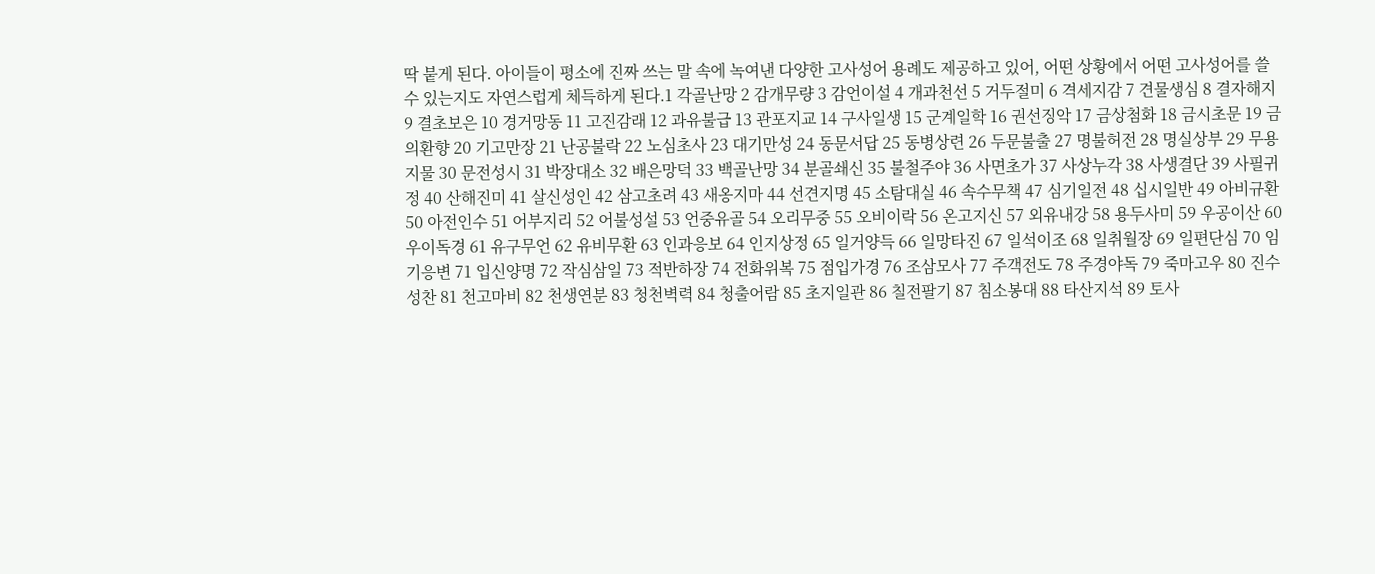딱 붙게 된다. 아이들이 평소에 진짜 쓰는 말 속에 녹여낸 다양한 고사성어 용례도 제공하고 있어, 어떤 상황에서 어떤 고사성어를 쓸 수 있는지도 자연스럽게 체득하게 된다.1 각골난망 2 감개무량 3 감언이설 4 개과천선 5 거두절미 6 격세지감 7 견물생심 8 결자해지 9 결초보은 10 경거망동 11 고진감래 12 과유불급 13 관포지교 14 구사일생 15 군계일학 16 권선징악 17 금상첨화 18 금시초문 19 금의환향 20 기고만장 21 난공불락 22 노심초사 23 대기만성 24 동문서답 25 동병상련 26 두문불출 27 명불허전 28 명실상부 29 무용지물 30 문전성시 31 박장대소 32 배은망덕 33 백골난망 34 분골쇄신 35 불철주야 36 사면초가 37 사상누각 38 사생결단 39 사필귀정 40 산해진미 41 살신성인 42 삼고초려 43 새옹지마 44 선견지명 45 소탐대실 46 속수무책 47 심기일전 48 십시일반 49 아비규환 50 아전인수 51 어부지리 52 어불성설 53 언중유골 54 오리무중 55 오비이락 56 온고지신 57 외유내강 58 용두사미 59 우공이산 60 우이독경 61 유구무언 62 유비무환 63 인과응보 64 인지상정 65 일거양득 66 일망타진 67 일석이조 68 일취월장 69 일편단심 70 임기응변 71 입신양명 72 작심삼일 73 적반하장 74 전화위복 75 점입가경 76 조삼모사 77 주객전도 78 주경야독 79 죽마고우 80 진수성찬 81 천고마비 82 천생연분 83 청천벽력 84 청출어람 85 초지일관 86 칠전팔기 87 침소봉대 88 타산지석 89 토사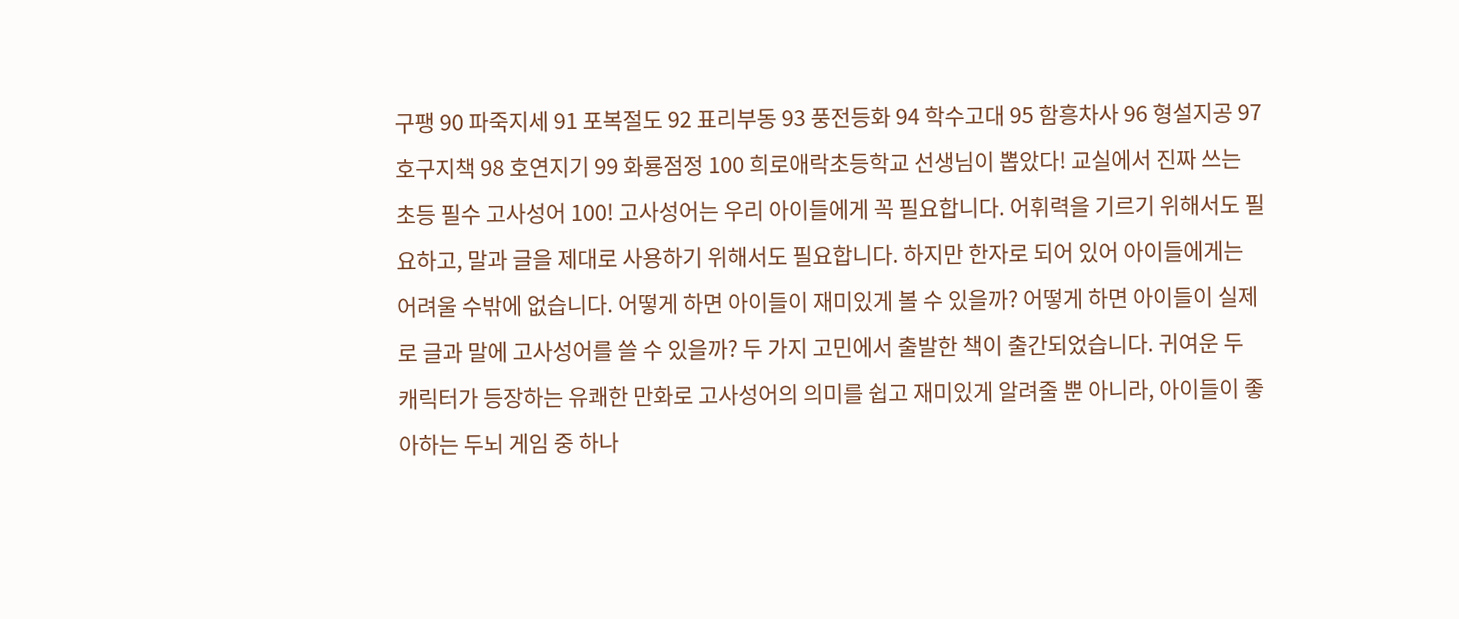구팽 90 파죽지세 91 포복절도 92 표리부동 93 풍전등화 94 학수고대 95 함흥차사 96 형설지공 97 호구지책 98 호연지기 99 화룡점정 100 희로애락초등학교 선생님이 뽑았다! 교실에서 진짜 쓰는 초등 필수 고사성어 100! 고사성어는 우리 아이들에게 꼭 필요합니다. 어휘력을 기르기 위해서도 필요하고, 말과 글을 제대로 사용하기 위해서도 필요합니다. 하지만 한자로 되어 있어 아이들에게는 어려울 수밖에 없습니다. 어떻게 하면 아이들이 재미있게 볼 수 있을까? 어떻게 하면 아이들이 실제로 글과 말에 고사성어를 쓸 수 있을까? 두 가지 고민에서 출발한 책이 출간되었습니다. 귀여운 두 캐릭터가 등장하는 유쾌한 만화로 고사성어의 의미를 쉽고 재미있게 알려줄 뿐 아니라, 아이들이 좋아하는 두뇌 게임 중 하나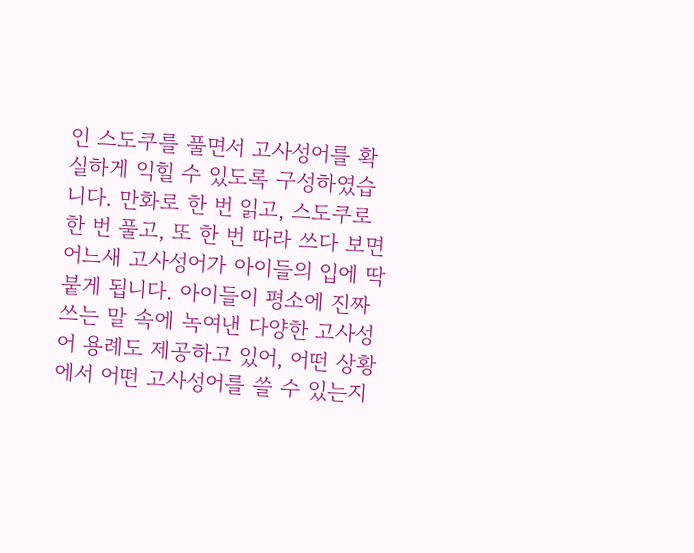인 스도쿠를 풀면서 고사성어를 확실하게 익힐 수 있도록 구성하였습니다. 만화로 한 번 읽고, 스도쿠로 한 번 풀고, 또 한 번 따라 쓰다 보면 어느새 고사성어가 아이들의 입에 딱 붙게 됩니다. 아이들이 평소에 진짜 쓰는 말 속에 녹여낸 다양한 고사성어 용례도 제공하고 있어, 어떤 상황에서 어떤 고사성어를 쓸 수 있는지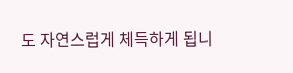도 자연스럽게 체득하게 됩니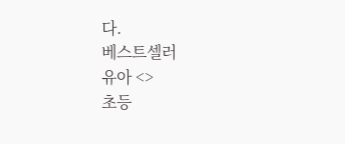다.
베스트셀러
유아 <>
초등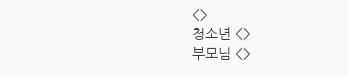<>
청소년 <>
부모님 <>